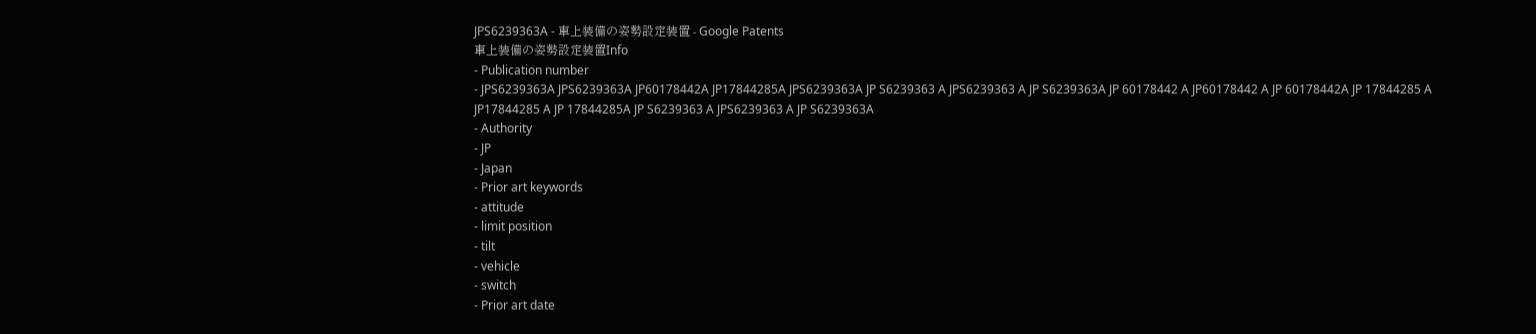JPS6239363A - 車上装備の姿勢設定装置 - Google Patents
車上装備の姿勢設定装置Info
- Publication number
- JPS6239363A JPS6239363A JP60178442A JP17844285A JPS6239363A JP S6239363 A JPS6239363 A JP S6239363A JP 60178442 A JP60178442 A JP 60178442A JP 17844285 A JP17844285 A JP 17844285A JP S6239363 A JPS6239363 A JP S6239363A
- Authority
- JP
- Japan
- Prior art keywords
- attitude
- limit position
- tilt
- vehicle
- switch
- Prior art date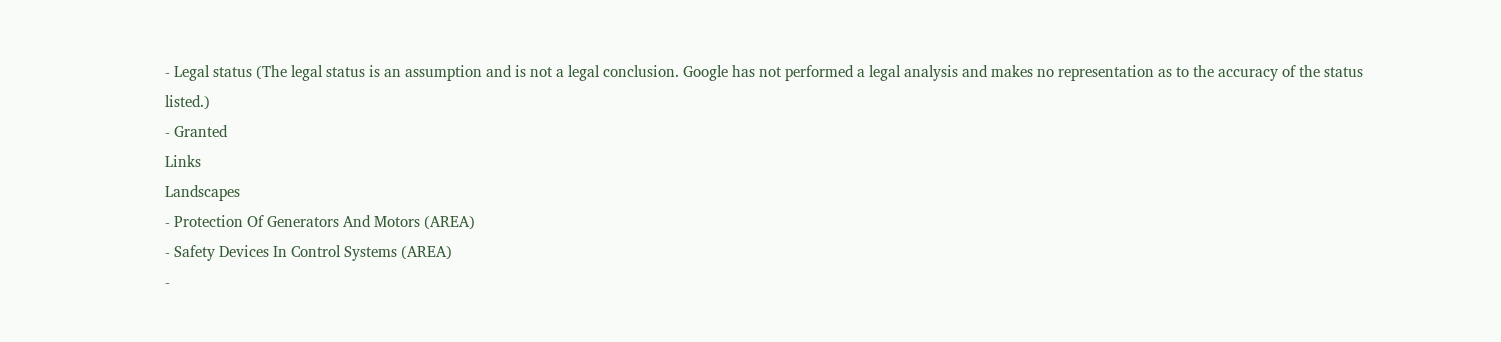- Legal status (The legal status is an assumption and is not a legal conclusion. Google has not performed a legal analysis and makes no representation as to the accuracy of the status listed.)
- Granted
Links
Landscapes
- Protection Of Generators And Motors (AREA)
- Safety Devices In Control Systems (AREA)
-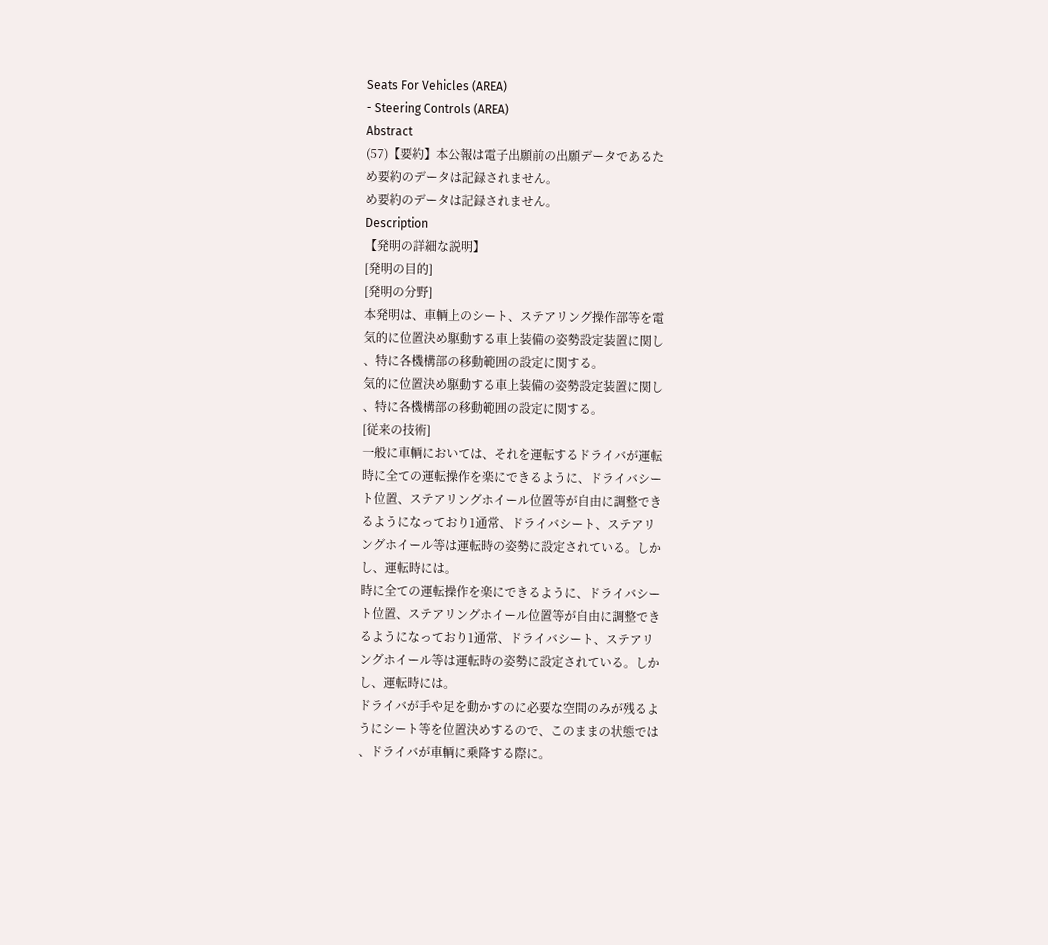Seats For Vehicles (AREA)
- Steering Controls (AREA)
Abstract
(57)【要約】本公報は電子出願前の出願データであるた
め要約のデータは記録されません。
め要約のデータは記録されません。
Description
【発明の詳細な説明】
[発明の目的]
[発明の分野]
本発明は、車輌上のシート、ステアリング操作部等を電
気的に位置決め駆動する車上装備の姿勢設定装置に関し
、特に各機構部の移動範囲の設定に関する。
気的に位置決め駆動する車上装備の姿勢設定装置に関し
、特に各機構部の移動範囲の設定に関する。
[従来の技術]
一般に車輌においては、それを運転するドライバが運転
時に全ての運転操作を楽にできるように、ドライバシー
ト位置、ステアリングホイール位置等が自由に調整でき
るようになっており1通常、ドライバシート、ステアリ
ングホイール等は運転時の姿勢に設定されている。しか
し、運転時には。
時に全ての運転操作を楽にできるように、ドライバシー
ト位置、ステアリングホイール位置等が自由に調整でき
るようになっており1通常、ドライバシート、ステアリ
ングホイール等は運転時の姿勢に設定されている。しか
し、運転時には。
ドライバが手や足を動かすのに必要な空間のみが残るよ
うにシート等を位置決めするので、このままの状態では
、ドライバが車輌に乗降する際に。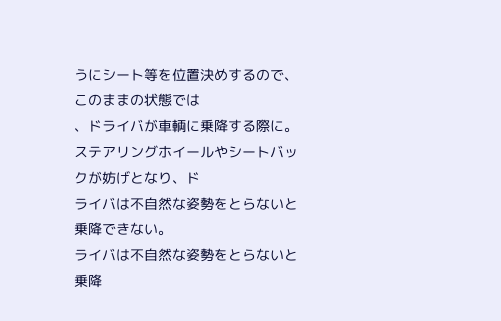うにシート等を位置決めするので、このままの状態では
、ドライバが車輌に乗降する際に。
ステアリングホイールやシートバックが妨げとなり、ド
ライバは不自然な姿勢をとらないと乗降できない。
ライバは不自然な姿勢をとらないと乗降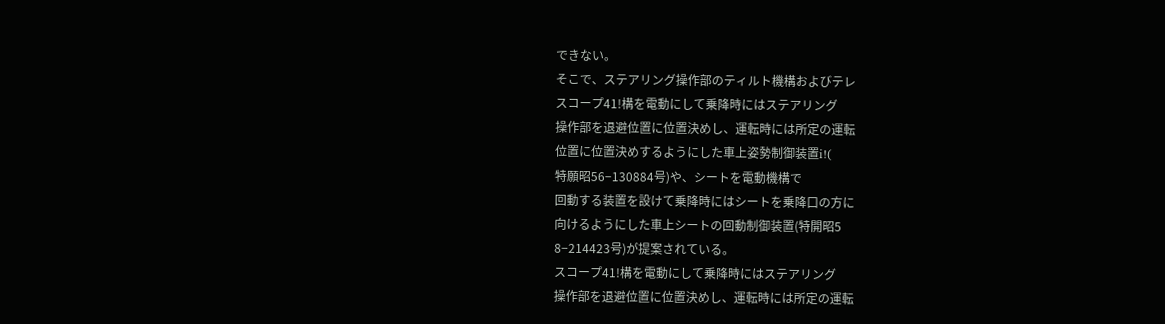できない。
そこで、ステアリング操作部のティルト機構およびテレ
スコープ41!構を電動にして乗降時にはステアリング
操作部を退避位置に位置決めし、運転時には所定の運転
位置に位置決めするようにした車上姿勢制御装置i!(
特願昭56−130884号)や、シートを電動機構で
回動する装置を設けて乗降時にはシートを乗降口の方に
向けるようにした車上シートの回動制御装置(特開昭5
8−214423号)が提案されている。
スコープ41!構を電動にして乗降時にはステアリング
操作部を退避位置に位置決めし、運転時には所定の運転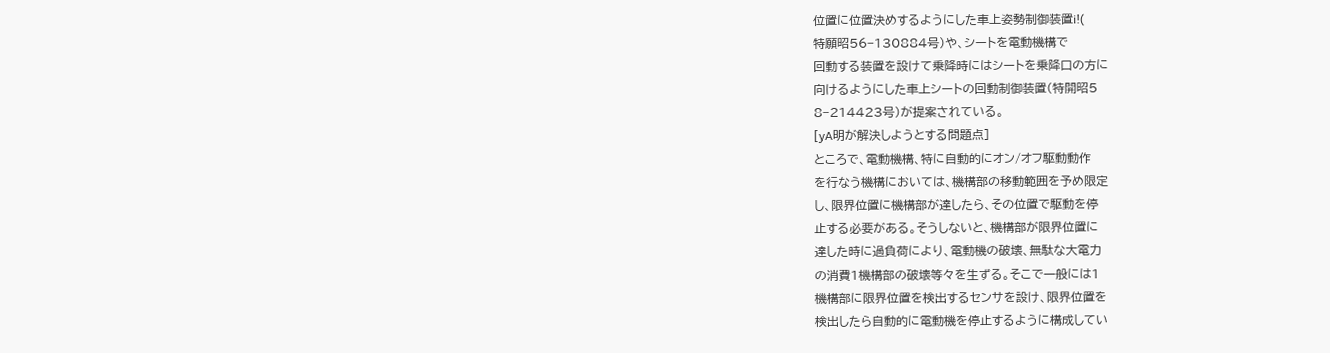位置に位置決めするようにした車上姿勢制御装置i!(
特願昭56−130884号)や、シートを電動機構で
回動する装置を設けて乗降時にはシートを乗降口の方に
向けるようにした車上シートの回動制御装置(特開昭5
8−214423号)が提案されている。
[yA明が解決しようとする問題点]
ところで、電動機構、特に自動的にオン/オフ駆動動作
を行なう機構においては、機構部の移動範囲を予め限定
し、限界位置に機構部が達したら、その位置で駆動を停
止する必要がある。そうしないと、機構部が限界位置に
達した時に過負荷により、電動機の破壊、無駄な大電力
の消費1機構部の破壊等々を生ずる。そこで一般には1
機構部に限界位置を検出するセンサを設け、限界位置を
検出したら自動的に電動機を停止するように構成してい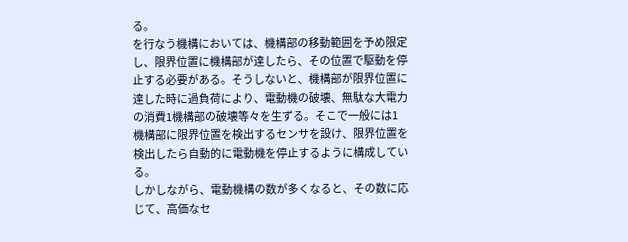る。
を行なう機構においては、機構部の移動範囲を予め限定
し、限界位置に機構部が達したら、その位置で駆動を停
止する必要がある。そうしないと、機構部が限界位置に
達した時に過負荷により、電動機の破壊、無駄な大電力
の消費1機構部の破壊等々を生ずる。そこで一般には1
機構部に限界位置を検出するセンサを設け、限界位置を
検出したら自動的に電動機を停止するように構成してい
る。
しかしながら、電動機構の数が多くなると、その数に応
じて、高価なセ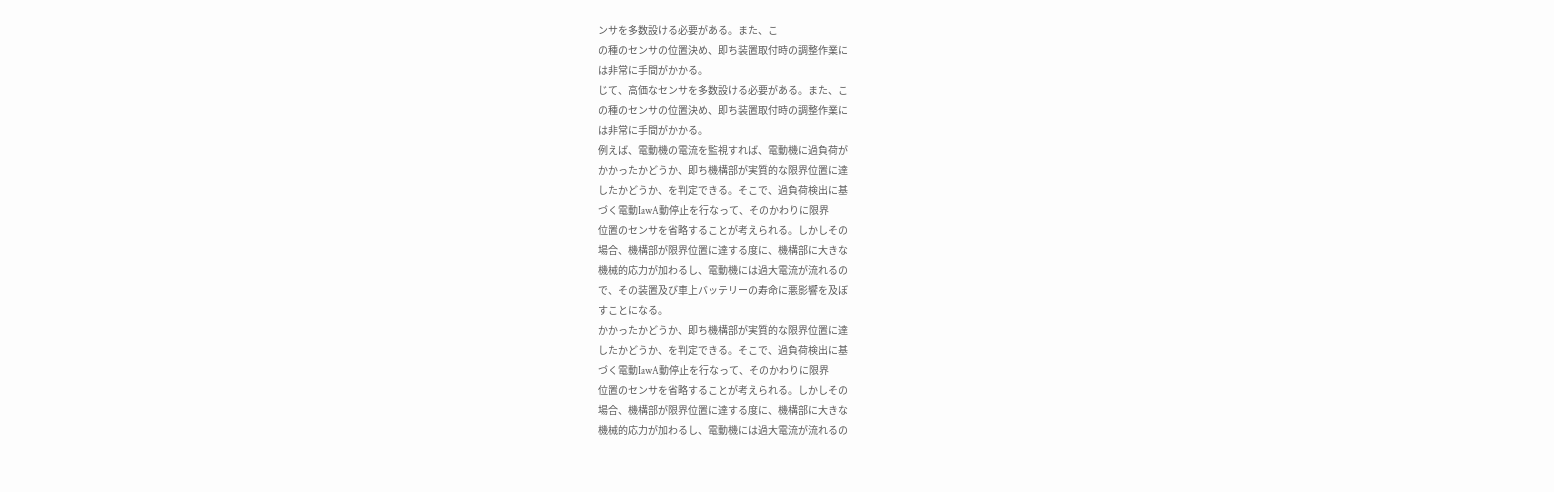ンサを多数設ける必要がある。また、こ
の種のセンサの位置決め、即ち装置取付時の調整作業に
は非常に手間がかかる。
じて、高価なセンサを多数設ける必要がある。また、こ
の種のセンサの位置決め、即ち装置取付時の調整作業に
は非常に手間がかかる。
例えば、電動機の電流を監視すれば、電動機に過負荷が
かかったかどうか、即ち機構部が実質的な限界位置に達
したかどうか、を判定できる。そこで、過負荷検出に基
づく電動IawA動停止を行なって、そのかわりに限界
位置のセンサを省略することが考えられる。しかしその
場合、機構部が限界位置に達する度に、機構部に大きな
機械的応力が加わるし、電動機には過大電流が流れるの
で、その装置及び車上バッテリーの寿命に悪影響を及ぼ
すことになる。
かかったかどうか、即ち機構部が実質的な限界位置に達
したかどうか、を判定できる。そこで、過負荷検出に基
づく電動IawA動停止を行なって、そのかわりに限界
位置のセンサを省略することが考えられる。しかしその
場合、機構部が限界位置に達する度に、機構部に大きな
機械的応力が加わるし、電動機には過大電流が流れるの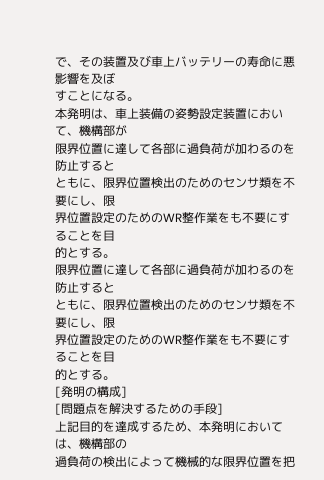で、その装置及び車上バッテリーの寿命に悪影響を及ぼ
すことになる。
本発明は、車上装備の姿勢設定装置において、機構部が
限界位置に達して各部に過負荷が加わるのを防止すると
ともに、限界位置検出のためのセンサ類を不要にし、限
界位置設定のためのWR整作業をも不要にすることを目
的とする。
限界位置に達して各部に過負荷が加わるのを防止すると
ともに、限界位置検出のためのセンサ類を不要にし、限
界位置設定のためのWR整作業をも不要にすることを目
的とする。
[発明の構成]
[問題点を解決するための手段]
上記目的を達成するため、本発明においては、機構部の
過負荷の検出によって機械的な限界位置を把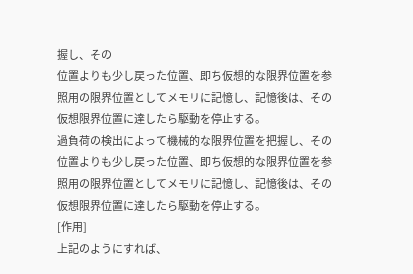握し、その
位置よりも少し戻った位置、即ち仮想的な限界位置を参
照用の限界位置としてメモリに記憶し、記憶後は、その
仮想限界位置に達したら駆動を停止する。
過負荷の検出によって機械的な限界位置を把握し、その
位置よりも少し戻った位置、即ち仮想的な限界位置を参
照用の限界位置としてメモリに記憶し、記憶後は、その
仮想限界位置に達したら駆動を停止する。
[作用]
上記のようにすれば、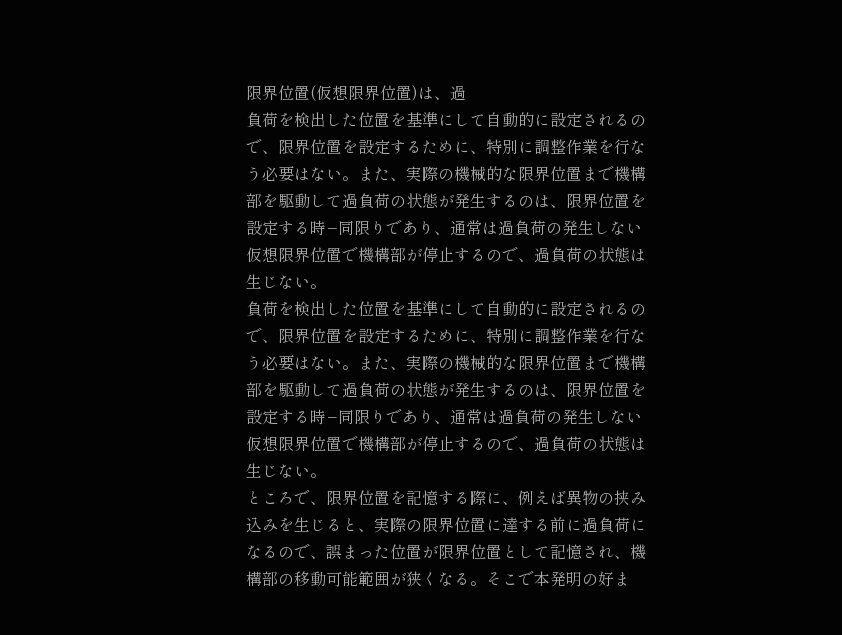限界位置(仮想限界位置)は、過
負荷を検出した位置を基準にして自動的に設定されるの
で、限界位置を設定するために、特別に調整作業を行な
う必要はない。また、実際の機械的な限界位置まで機構
部を駆動して過負荷の状態が発生するのは、限界位置を
設定する時−同限りであり、通常は過負荷の発生しない
仮想限界位置で機構部が停止するので、過負荷の状態は
生じない。
負荷を検出した位置を基準にして自動的に設定されるの
で、限界位置を設定するために、特別に調整作業を行な
う必要はない。また、実際の機械的な限界位置まで機構
部を駆動して過負荷の状態が発生するのは、限界位置を
設定する時−同限りであり、通常は過負荷の発生しない
仮想限界位置で機構部が停止するので、過負荷の状態は
生じない。
ところで、限界位置を記憶する際に、例えば異物の挟み
込みを生じると、実際の限界位置に達する前に過負荷に
なるので、誤まった位置が限界位置として記憶され、機
構部の移動可能範囲が狭くなる。そこで本発明の好ま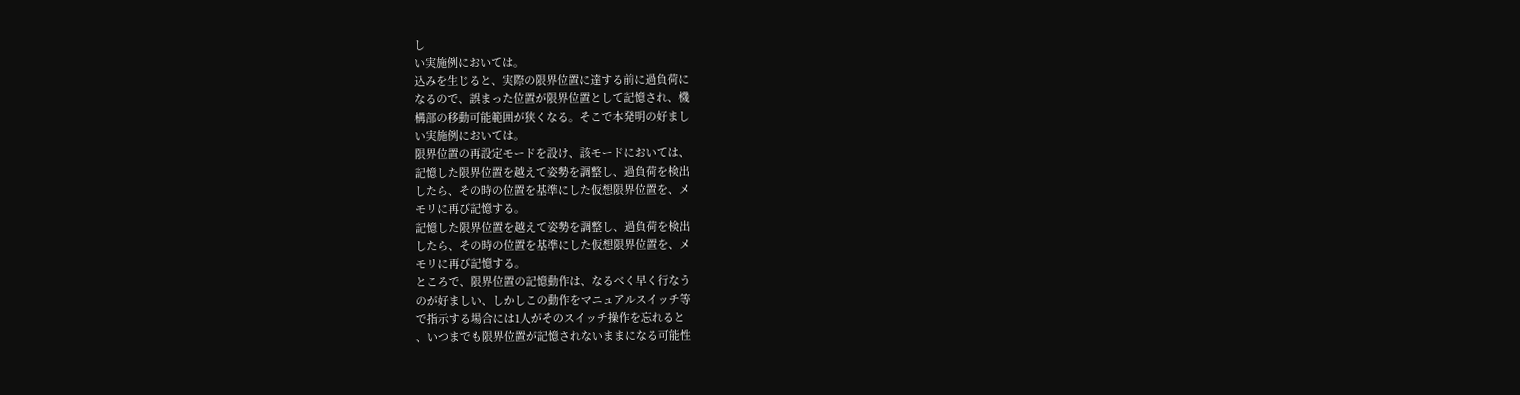し
い実施例においては。
込みを生じると、実際の限界位置に達する前に過負荷に
なるので、誤まった位置が限界位置として記憶され、機
構部の移動可能範囲が狭くなる。そこで本発明の好まし
い実施例においては。
限界位置の再設定モードを設け、該モードにおいては、
記憶した限界位置を越えて姿勢を調整し、過負荷を検出
したら、その時の位置を基準にした仮想限界位置を、メ
モリに再び記憶する。
記憶した限界位置を越えて姿勢を調整し、過負荷を検出
したら、その時の位置を基準にした仮想限界位置を、メ
モリに再び記憶する。
ところで、限界位置の記憶動作は、なるべく早く行なう
のが好ましい、しかしこの動作をマニュアルスイッチ等
で指示する場合には1人がそのスイッチ操作を忘れると
、いつまでも限界位置が記憶されないままになる可能性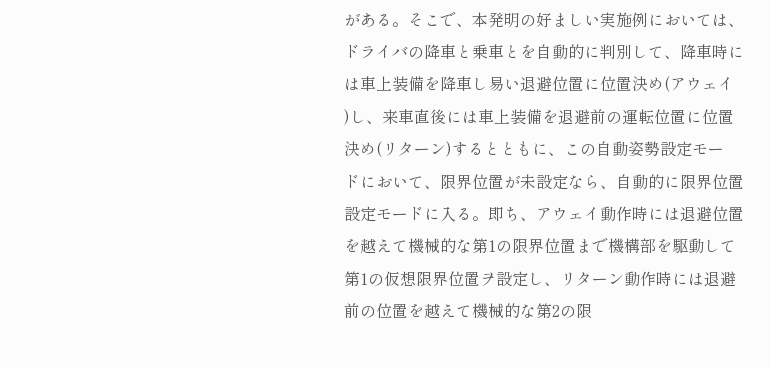がある。そこで、本発明の好ましい実施例においては、
ドライバの降車と乗車とを自動的に判別して、降車時に
は車上装備を降車し易い退避位置に位置決め(アウェイ
)し、来車直後には車上装備を退避前の運転位置に位置
決め(リターン)するとともに、この自動姿勢設定モー
ドにおいて、限界位置が未設定なら、自動的に限界位置
設定モードに入る。即ち、アウェイ動作時には退避位置
を越えて機械的な第1の限界位置まで機構部を駆動して
第1の仮想限界位置ヲ設定し、リターン動作時には退避
前の位置を越えて機械的な第2の限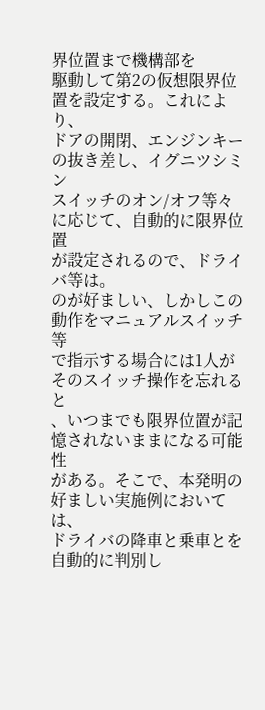界位置まで機構部を
駆動して第2の仮想限界位置を設定する。これにより、
ドアの開閉、エンジンキーの抜き差し、イグニツシミン
スイッチのオン/オフ等々に応じて、自動的に限界位置
が設定されるので、ドライバ等は。
のが好ましい、しかしこの動作をマニュアルスイッチ等
で指示する場合には1人がそのスイッチ操作を忘れると
、いつまでも限界位置が記憶されないままになる可能性
がある。そこで、本発明の好ましい実施例においては、
ドライバの降車と乗車とを自動的に判別し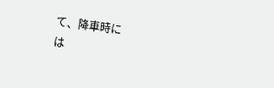て、降車時に
は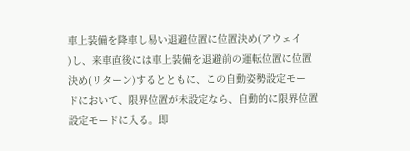車上装備を降車し易い退避位置に位置決め(アウェイ
)し、来車直後には車上装備を退避前の運転位置に位置
決め(リターン)するとともに、この自動姿勢設定モー
ドにおいて、限界位置が未設定なら、自動的に限界位置
設定モードに入る。即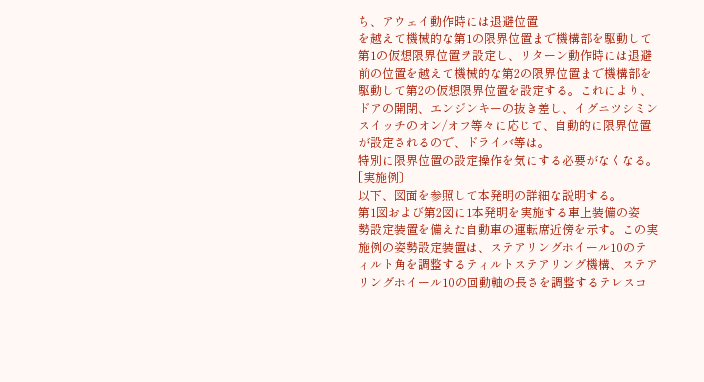ち、アウェイ動作時には退避位置
を越えて機械的な第1の限界位置まで機構部を駆動して
第1の仮想限界位置ヲ設定し、リターン動作時には退避
前の位置を越えて機械的な第2の限界位置まで機構部を
駆動して第2の仮想限界位置を設定する。これにより、
ドアの開閉、エンジンキーの抜き差し、イグニツシミン
スイッチのオン/オフ等々に応じて、自動的に限界位置
が設定されるので、ドライバ等は。
特別に限界位置の設定操作を気にする必要がなくなる。
[実施例〕
以下、図面を参照して本発明の詳細な説明する。
第1図および第2図に1本発明を実施する車上装備の姿
勢設定装置を備えた自動車の運転席近傍を示す。この実
施例の姿勢設定装置は、ステアリングホイール10のテ
ィルト角を調整するティルトステアリング機構、ステア
リングホイール10の回動軸の長さを調整するテレスコ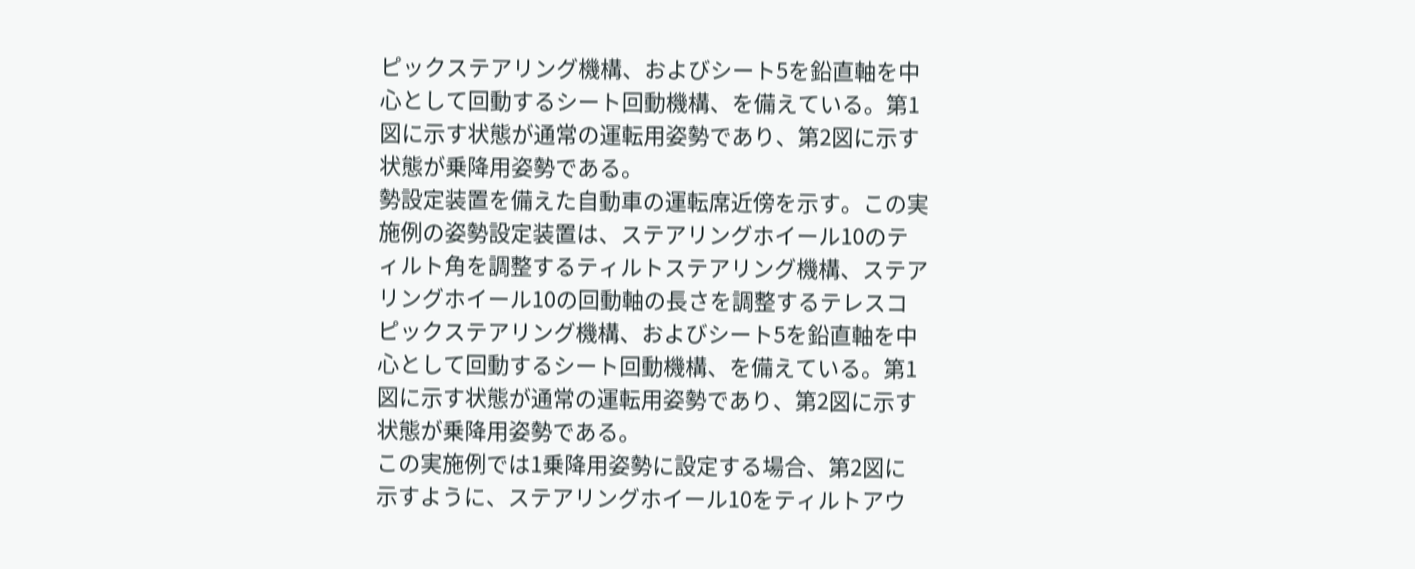ピックステアリング機構、およびシート5を鉛直軸を中
心として回動するシート回動機構、を備えている。第1
図に示す状態が通常の運転用姿勢であり、第2図に示す
状態が乗降用姿勢である。
勢設定装置を備えた自動車の運転席近傍を示す。この実
施例の姿勢設定装置は、ステアリングホイール10のテ
ィルト角を調整するティルトステアリング機構、ステア
リングホイール10の回動軸の長さを調整するテレスコ
ピックステアリング機構、およびシート5を鉛直軸を中
心として回動するシート回動機構、を備えている。第1
図に示す状態が通常の運転用姿勢であり、第2図に示す
状態が乗降用姿勢である。
この実施例では1乗降用姿勢に設定する場合、第2図に
示すように、ステアリングホイール10をティルトアウ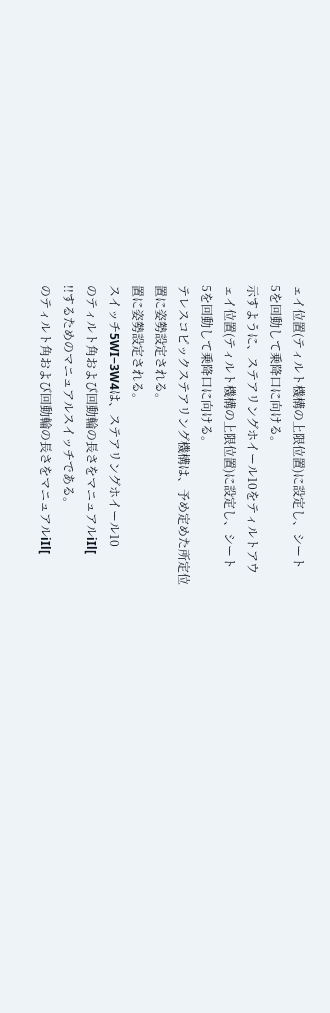ェイ位置(ティルト機構の上限位置)に設定し、シート
5を回動して乗降口に向ける。
示すように、ステアリングホイール10をティルトアウ
ェイ位置(ティルト機構の上限位置)に設定し、シート
5を回動して乗降口に向ける。
テレスコピックステアリング機構は、予め定めた所定位
置に姿勢設定される。
置に姿勢設定される。
スイッチ5WI−3W4は、ステアリングホイール10
のティルト角および回動輪の長さをマニュアルiIl[
!!するためのマニュアルスイッチである。
のティルト角および回動輪の長さをマニュアルiIl[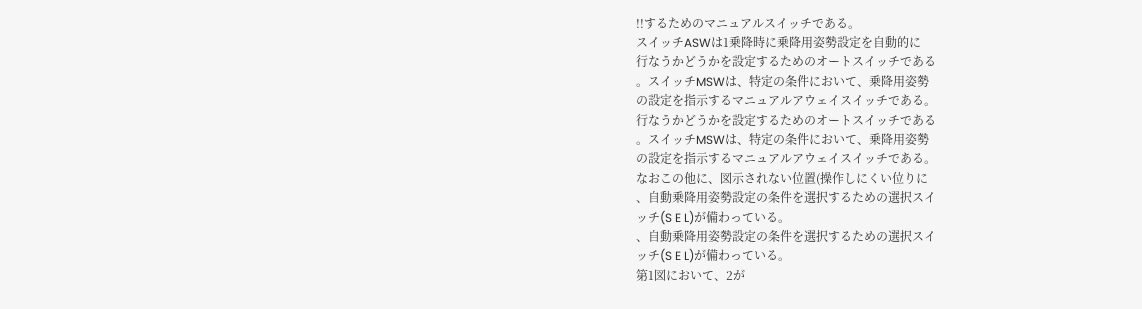!!するためのマニュアルスイッチである。
スイッチASWは1乗降時に乗降用姿勢設定を自動的に
行なうかどうかを設定するためのオートスイッチである
。スイッチMSWは、特定の条件において、乗降用姿勢
の設定を指示するマニュアルアウェイスイッチである。
行なうかどうかを設定するためのオートスイッチである
。スイッチMSWは、特定の条件において、乗降用姿勢
の設定を指示するマニュアルアウェイスイッチである。
なおこの他に、図示されない位置(操作しにくい位りに
、自動乗降用姿勢設定の条件を選択するための選択スイ
ッチ(S E L)が備わっている。
、自動乗降用姿勢設定の条件を選択するための選択スイ
ッチ(S E L)が備わっている。
第1図において、2が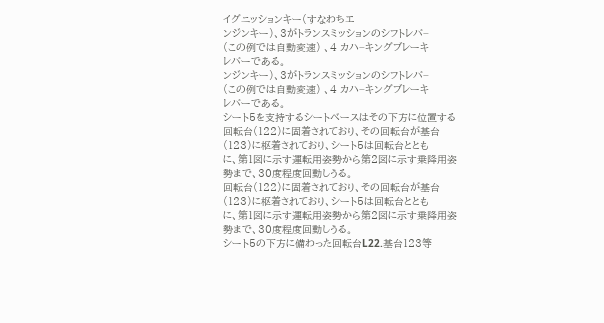イグニッションキー(すなわちエ
ンジンキー)、3がトランスミッションのシフトレバ−
(この例では自動変速) 、4 カハ−キングブレーキ
レバーである。
ンジンキー)、3がトランスミッションのシフトレバ−
(この例では自動変速) 、4 カハ−キングブレーキ
レバーである。
シート5を支持するシートベースはその下方に位置する
回転台(122)に固着されており、その回転台が基台
(123)に枢着されており、シート5は回転台ととも
に、第1図に示す運転用姿勢から第2図に示す乗降用姿
勢まで、30度程度回動しうる。
回転台(122)に固着されており、その回転台が基台
(123)に枢着されており、シート5は回転台ととも
に、第1図に示す運転用姿勢から第2図に示す乗降用姿
勢まで、30度程度回動しうる。
シート5の下方に備わった回転台L22.基台123等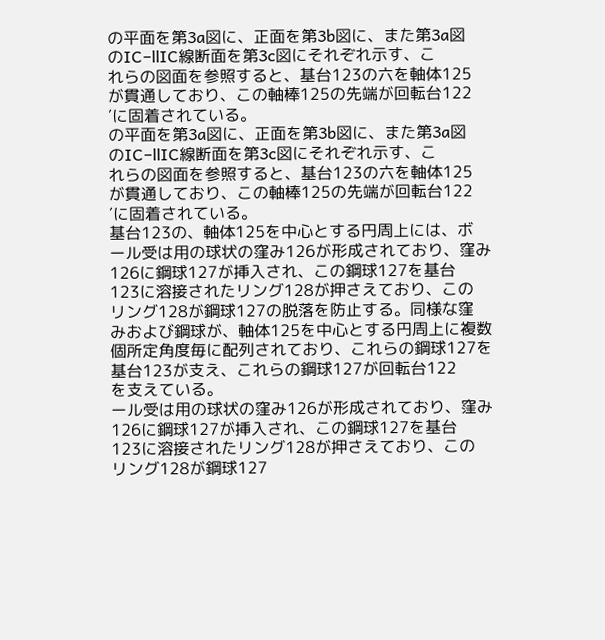の平面を第3a図に、正面を第3b図に、また第3a図
のIC−llIC線断面を第3c図にそれぞれ示す、こ
れらの図面を参照すると、基台123の六を軸体125
が貫通しており、この軸棒125の先端が回転台122
′に固着されている。
の平面を第3a図に、正面を第3b図に、また第3a図
のIC−llIC線断面を第3c図にそれぞれ示す、こ
れらの図面を参照すると、基台123の六を軸体125
が貫通しており、この軸棒125の先端が回転台122
′に固着されている。
基台123の、軸体125を中心とする円周上には、ボ
ール受は用の球状の窪み126が形成されており、窪み
126に鋼球127が挿入され、この鋼球127を基台
123に溶接されたリング128が押さえており、この
リング128が鋼球127の脱落を防止する。同様な窪
みおよび鋼球が、軸体125を中心とする円周上に複数
個所定角度毎に配列されており、これらの鋼球127を
基台123が支え、これらの鋼球127が回転台122
を支えている。
ール受は用の球状の窪み126が形成されており、窪み
126に鋼球127が挿入され、この鋼球127を基台
123に溶接されたリング128が押さえており、この
リング128が鋼球127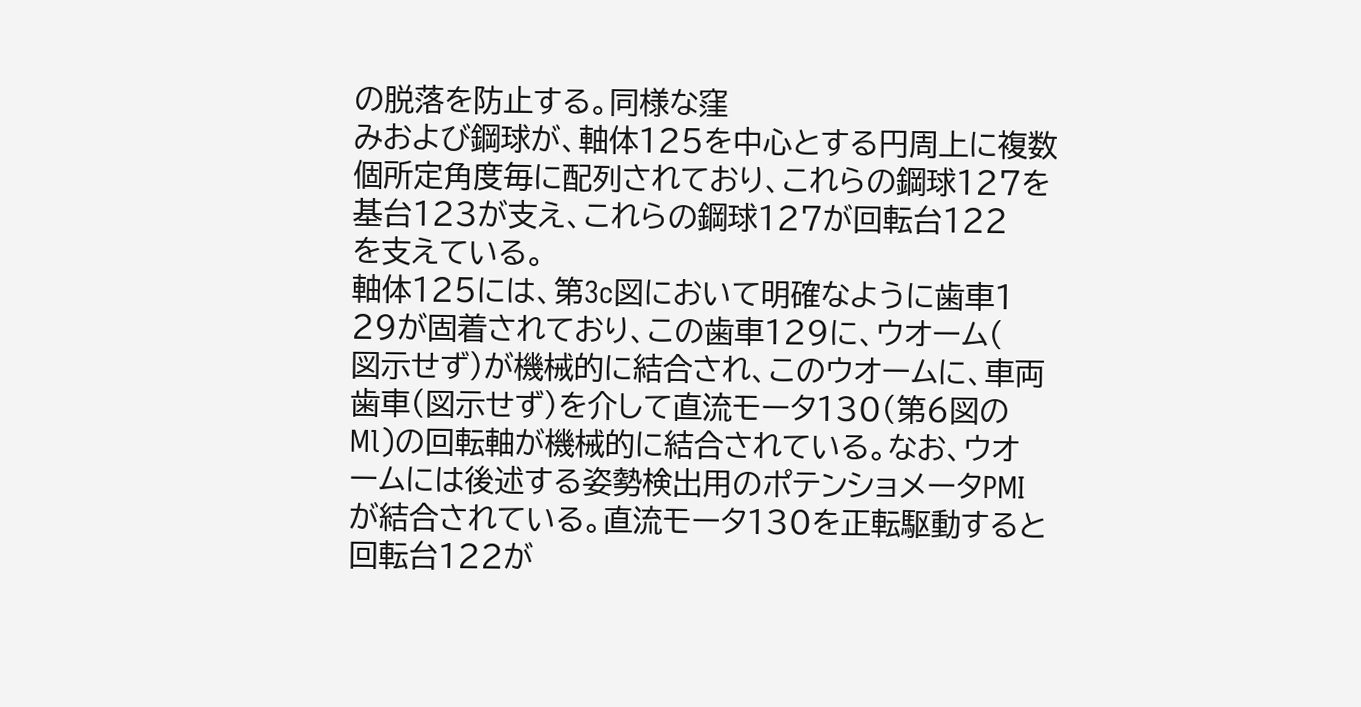の脱落を防止する。同様な窪
みおよび鋼球が、軸体125を中心とする円周上に複数
個所定角度毎に配列されており、これらの鋼球127を
基台123が支え、これらの鋼球127が回転台122
を支えている。
軸体125には、第3c図において明確なように歯車1
29が固着されており、この歯車129に、ウオーム(
図示せず)が機械的に結合され、このウオームに、車両
歯車(図示せず)を介して直流モータ130(第6図の
Ml)の回転軸が機械的に結合されている。なお、ウオ
ームには後述する姿勢検出用のポテンショメータPMI
が結合されている。直流モータ130を正転駆動すると
回転台122が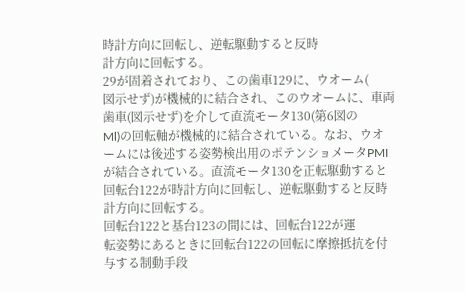時計方向に回転し、逆転駆動すると反時
計方向に回転する。
29が固着されており、この歯車129に、ウオーム(
図示せず)が機械的に結合され、このウオームに、車両
歯車(図示せず)を介して直流モータ130(第6図の
Ml)の回転軸が機械的に結合されている。なお、ウオ
ームには後述する姿勢検出用のポテンショメータPMI
が結合されている。直流モータ130を正転駆動すると
回転台122が時計方向に回転し、逆転駆動すると反時
計方向に回転する。
回転台122と基台123の間には、回転台122が運
転姿勢にあるときに回転台122の回転に摩擦抵抗を付
与する制動手段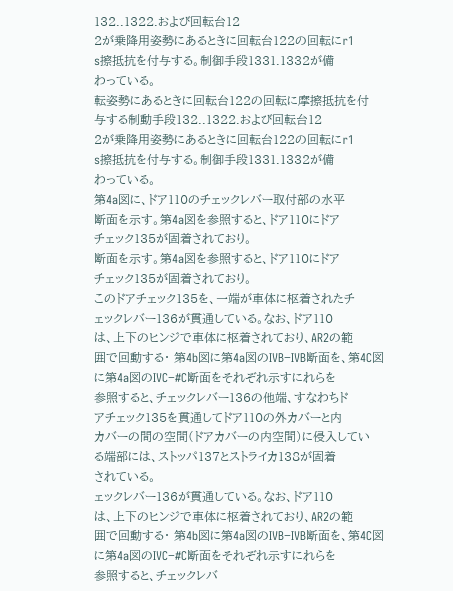132..1322.および回転台12
2が乗降用姿勢にあるときに回転台122の回転にr1
s擦抵抗を付与する。制御手段1331.1332が備
わっている。
転姿勢にあるときに回転台122の回転に摩擦抵抗を付
与する制動手段132..1322.および回転台12
2が乗降用姿勢にあるときに回転台122の回転にr1
s擦抵抗を付与する。制御手段1331.1332が備
わっている。
第4a図に、ドア110のチェックレバー取付部の水平
断面を示す。第4a図を参照すると、ドア110にドア
チェック135が固着されており。
断面を示す。第4a図を参照すると、ドア110にドア
チェック135が固着されており。
このドアチェック135を、一端が車体に枢着されたチ
ェックレバー136が貫通している。なお、ドア110
は、上下のヒンジで車体に枢着されており、AR2の範
囲で回動する・ 第4b図に第4a図のIVB−IVB断面を、第4C図
に第4a図のIVC−#C断面をそれぞれ示すにれらを
参照すると、チェックレバー136の他端、すなわちド
アチェック135を貫通してドア110の外カバーと内
カバーの間の空間(ドアカバーの内空間)に侵入してい
る端部には、ストッパ137とストライカ138が固着
されている。
ェックレバー136が貫通している。なお、ドア110
は、上下のヒンジで車体に枢着されており、AR2の範
囲で回動する・ 第4b図に第4a図のIVB−IVB断面を、第4C図
に第4a図のIVC−#C断面をそれぞれ示すにれらを
参照すると、チェックレバ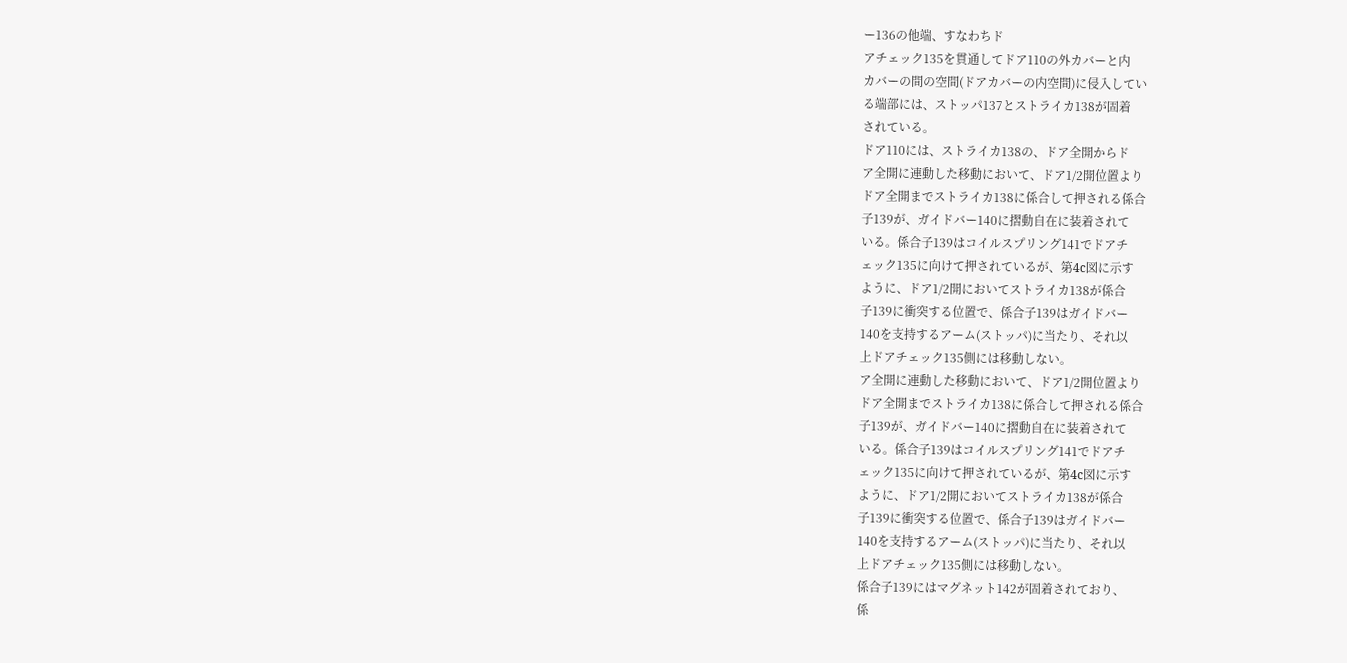ー136の他端、すなわちド
アチェック135を貫通してドア110の外カバーと内
カバーの間の空間(ドアカバーの内空間)に侵入してい
る端部には、ストッパ137とストライカ138が固着
されている。
ドア110には、ストライカ138の、ドア全開からド
ア全開に連動した移動において、ドア1/2開位置より
ドア全開までストライカ138に係合して押される係合
子139が、ガイドバー140に摺動自在に装着されて
いる。係合子139はコイルスプリング141でドアチ
ェック135に向けて押されているが、第4c図に示す
ように、ドア1/2開においてストライカ138が係合
子139に衝突する位置で、係合子139はガイドバー
140を支持するアーム(ストッパ)に当たり、それ以
上ドアチェック135側には移動しない。
ア全開に連動した移動において、ドア1/2開位置より
ドア全開までストライカ138に係合して押される係合
子139が、ガイドバー140に摺動自在に装着されて
いる。係合子139はコイルスプリング141でドアチ
ェック135に向けて押されているが、第4c図に示す
ように、ドア1/2開においてストライカ138が係合
子139に衝突する位置で、係合子139はガイドバー
140を支持するアーム(ストッパ)に当たり、それ以
上ドアチェック135側には移動しない。
係合子139にはマグネット142が固着されており、
係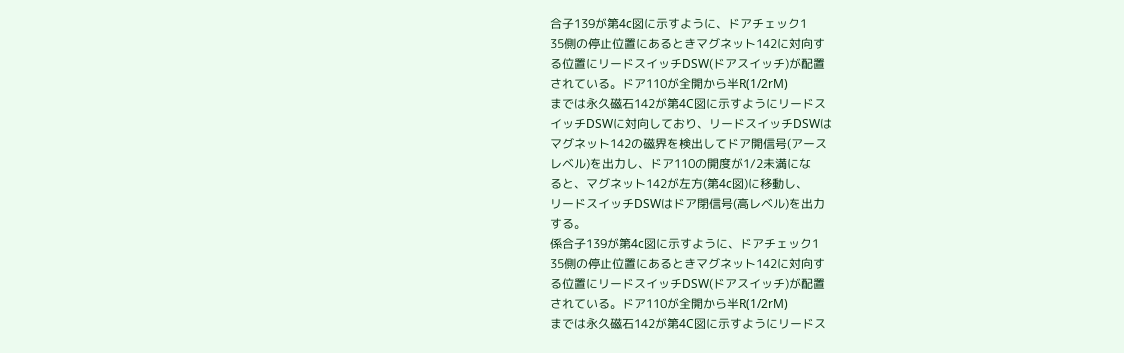合子139が第4c図に示すように、ドアチェック1
35側の停止位置にあるときマグネット142に対向す
る位置にリードスイッチDSW(ドアスイッチ)が配置
されている。ドア110が全開から半R(1/2rM)
までは永久磁石142が第4C図に示すようにリードス
イッチDSWに対向しており、リードスイッチDSWは
マグネット142の磁界を検出してドア開信号(アース
レベル)を出力し、ドア110の開度が1/2未満にな
ると、マグネット142が左方(第4c図)に移動し、
リードスイッチDSWはドア閉信号(高レベル)を出力
する。
係合子139が第4c図に示すように、ドアチェック1
35側の停止位置にあるときマグネット142に対向す
る位置にリードスイッチDSW(ドアスイッチ)が配置
されている。ドア110が全開から半R(1/2rM)
までは永久磁石142が第4C図に示すようにリードス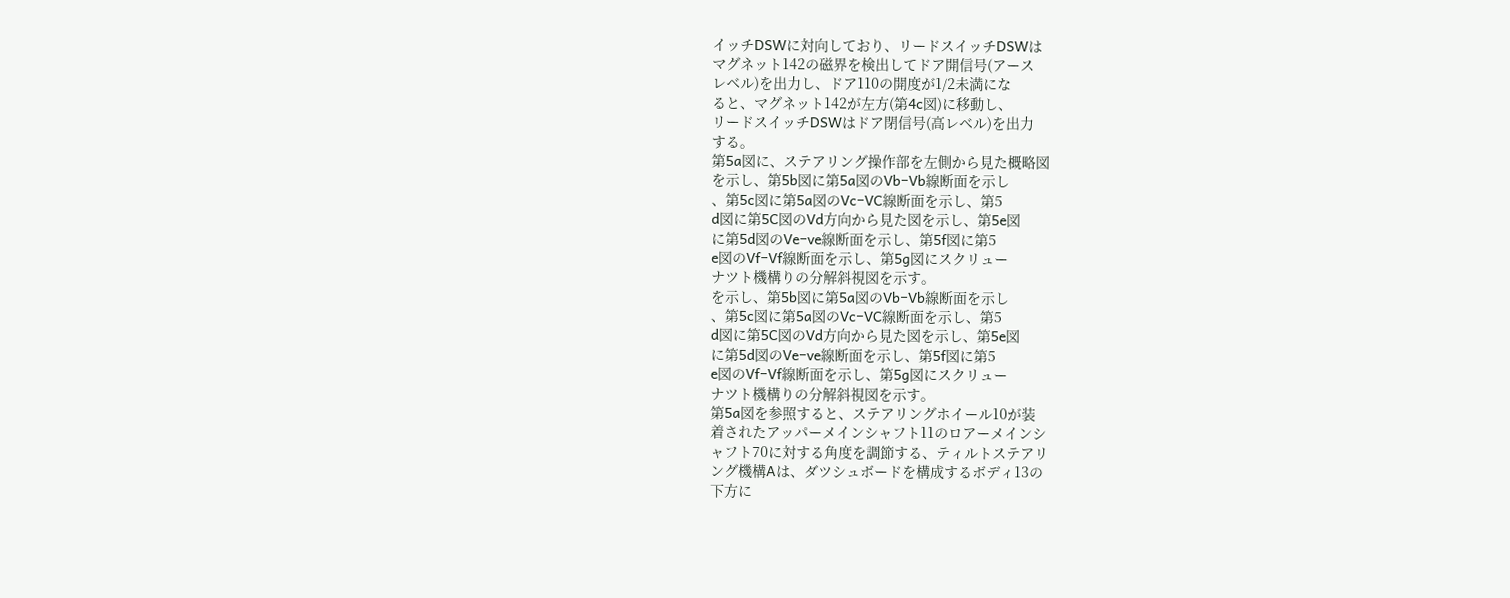イッチDSWに対向しており、リードスイッチDSWは
マグネット142の磁界を検出してドア開信号(アース
レベル)を出力し、ドア110の開度が1/2未満にな
ると、マグネット142が左方(第4c図)に移動し、
リードスイッチDSWはドア閉信号(高レベル)を出力
する。
第5a図に、ステアリング操作部を左側から見た概略図
を示し、第5b図に第5a図のVb−Vb線断面を示し
、第5c図に第5a図のVc−VC線断面を示し、第5
d図に第5C図のVd方向から見た図を示し、第5e図
に第5d図のVe−ve線断面を示し、第5f図に第5
e図のVf−Vf線断面を示し、第5g図にスクリュー
ナツト機構りの分解斜視図を示す。
を示し、第5b図に第5a図のVb−Vb線断面を示し
、第5c図に第5a図のVc−VC線断面を示し、第5
d図に第5C図のVd方向から見た図を示し、第5e図
に第5d図のVe−ve線断面を示し、第5f図に第5
e図のVf−Vf線断面を示し、第5g図にスクリュー
ナツト機構りの分解斜視図を示す。
第5a図を参照すると、ステアリングホイール10が装
着されたアッパーメインシャフト11のロアーメインシ
ャフト70に対する角度を調節する、ティルトステアリ
ング機構Aは、ダツシュボードを構成するボディ13の
下方に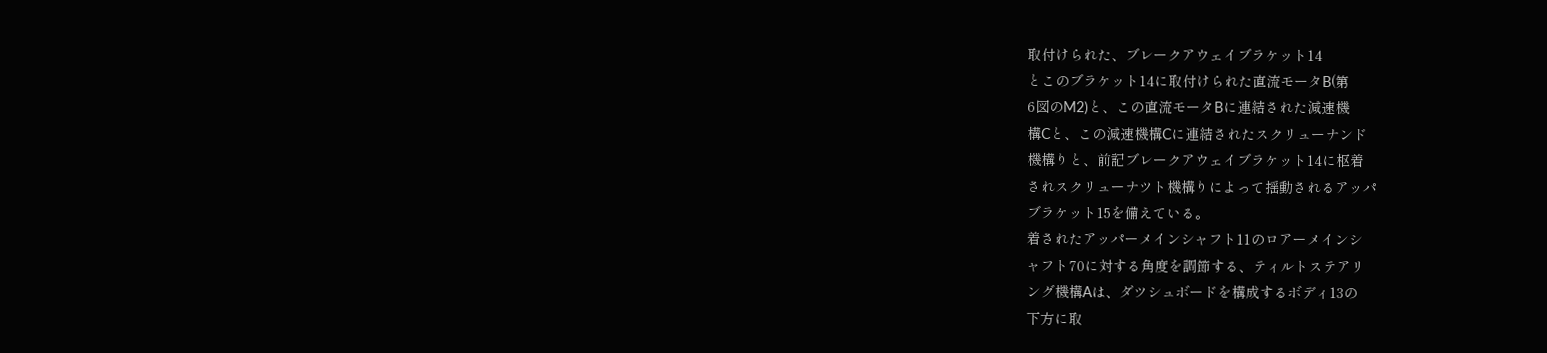取付けられた、ブレークアウェイブラケット14
とこのブラケット14に取付けられた直流モータB(第
6図のM2)と、この直流モータBに連結された減速機
構Cと、この減速機構Cに連結されたスクリューナンド
機構りと、前記ブレークアウェイブラケット14に枢着
されスクリューナツト機構りによって揺動されるアッパ
ブラケット15を備えている。
着されたアッパーメインシャフト11のロアーメインシ
ャフト70に対する角度を調節する、ティルトステアリ
ング機構Aは、ダツシュボードを構成するボディ13の
下方に取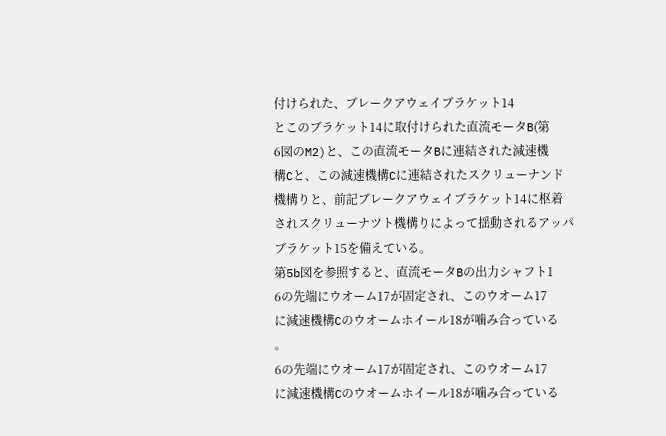付けられた、ブレークアウェイブラケット14
とこのブラケット14に取付けられた直流モータB(第
6図のM2)と、この直流モータBに連結された減速機
構Cと、この減速機構Cに連結されたスクリューナンド
機構りと、前記ブレークアウェイブラケット14に枢着
されスクリューナツト機構りによって揺動されるアッパ
ブラケット15を備えている。
第5b図を参照すると、直流モータBの出力シャフト1
6の先端にウオーム17が固定され、このウオーム17
に減速機構Cのウオームホイール18が噛み合っている
。
6の先端にウオーム17が固定され、このウオーム17
に減速機構Cのウオームホイール18が噛み合っている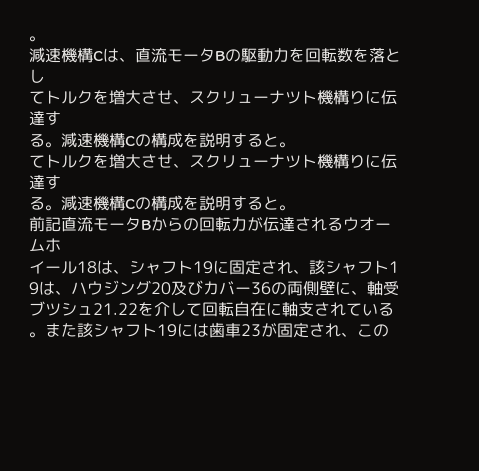。
減速機構Cは、直流モータBの駆動力を回転数を落とし
てトルクを増大させ、スクリューナツト機構りに伝達す
る。減速機構Cの構成を説明すると。
てトルクを増大させ、スクリューナツト機構りに伝達す
る。減速機構Cの構成を説明すると。
前記直流モータBからの回転力が伝達されるウオームホ
イール18は、シャフト19に固定され、該シャフト1
9は、ハウジング20及びカバー36の両側壁に、軸受
ブツシュ21.22を介して回転自在に軸支されている
。また該シャフト19には歯車23が固定され、この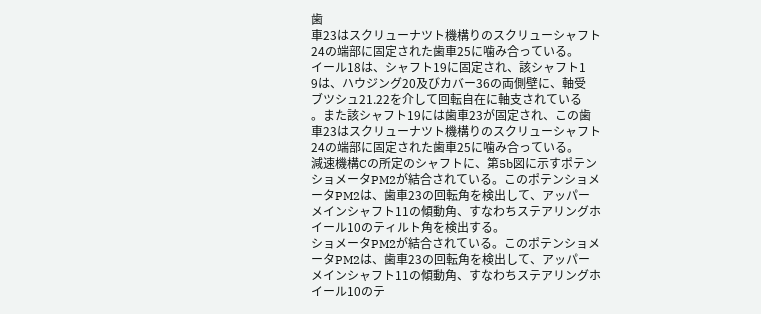歯
車23はスクリューナツト機構りのスクリューシャフト
24の端部に固定された歯車25に噛み合っている。
イール18は、シャフト19に固定され、該シャフト1
9は、ハウジング20及びカバー36の両側壁に、軸受
ブツシュ21.22を介して回転自在に軸支されている
。また該シャフト19には歯車23が固定され、この歯
車23はスクリューナツト機構りのスクリューシャフト
24の端部に固定された歯車25に噛み合っている。
減速機構Cの所定のシャフトに、第5b図に示すポテン
ショメータPM2が結合されている。このポテンショメ
ータPM2は、歯車23の回転角を検出して、アッパー
メインシャフト11の傾動角、すなわちステアリングホ
イール10のティルト角を検出する。
ショメータPM2が結合されている。このポテンショメ
ータPM2は、歯車23の回転角を検出して、アッパー
メインシャフト11の傾動角、すなわちステアリングホ
イール10のテ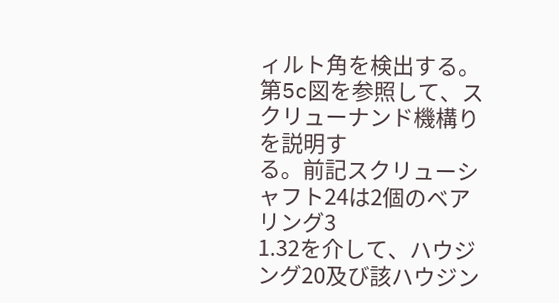ィルト角を検出する。
第5c図を参照して、スクリューナンド機構りを説明す
る。前記スクリューシャフト24は2個のベアリング3
1.32を介して、ハウジング20及び該ハウジン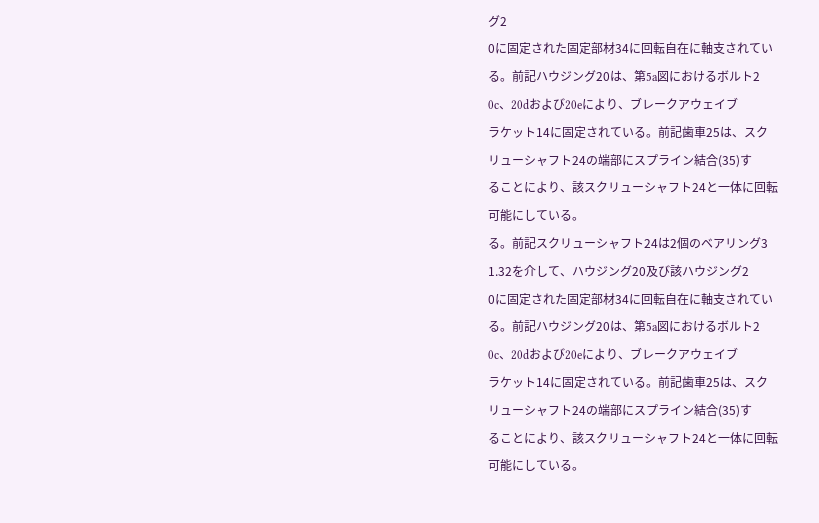グ2
0に固定された固定部材34に回転自在に軸支されてい
る。前記ハウジング20は、第5a図におけるボルト2
0c、20dおよび20eにより、ブレークアウェイブ
ラケット14に固定されている。前記歯車25は、スク
リューシャフト24の端部にスプライン結合(35)す
ることにより、該スクリューシャフト24と一体に回転
可能にしている。
る。前記スクリューシャフト24は2個のベアリング3
1.32を介して、ハウジング20及び該ハウジング2
0に固定された固定部材34に回転自在に軸支されてい
る。前記ハウジング20は、第5a図におけるボルト2
0c、20dおよび20eにより、ブレークアウェイブ
ラケット14に固定されている。前記歯車25は、スク
リューシャフト24の端部にスプライン結合(35)す
ることにより、該スクリューシャフト24と一体に回転
可能にしている。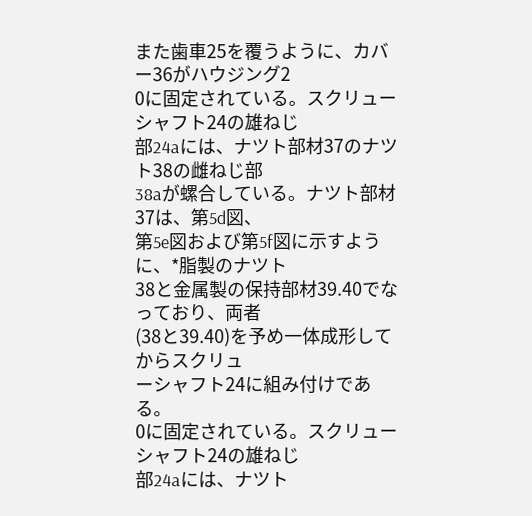また歯車25を覆うように、カバー36がハウジング2
0に固定されている。スクリューシャフト24の雄ねじ
部24aには、ナツト部材37のナツト38の雌ねじ部
38aが螺合している。ナツト部材37は、第5d図、
第5e図および第5f図に示すように、*脂製のナツト
38と金属製の保持部材39.40でなっており、両者
(38と39.40)を予め一体成形してからスクリュ
ーシャフト24に組み付けである。
0に固定されている。スクリューシャフト24の雄ねじ
部24aには、ナツト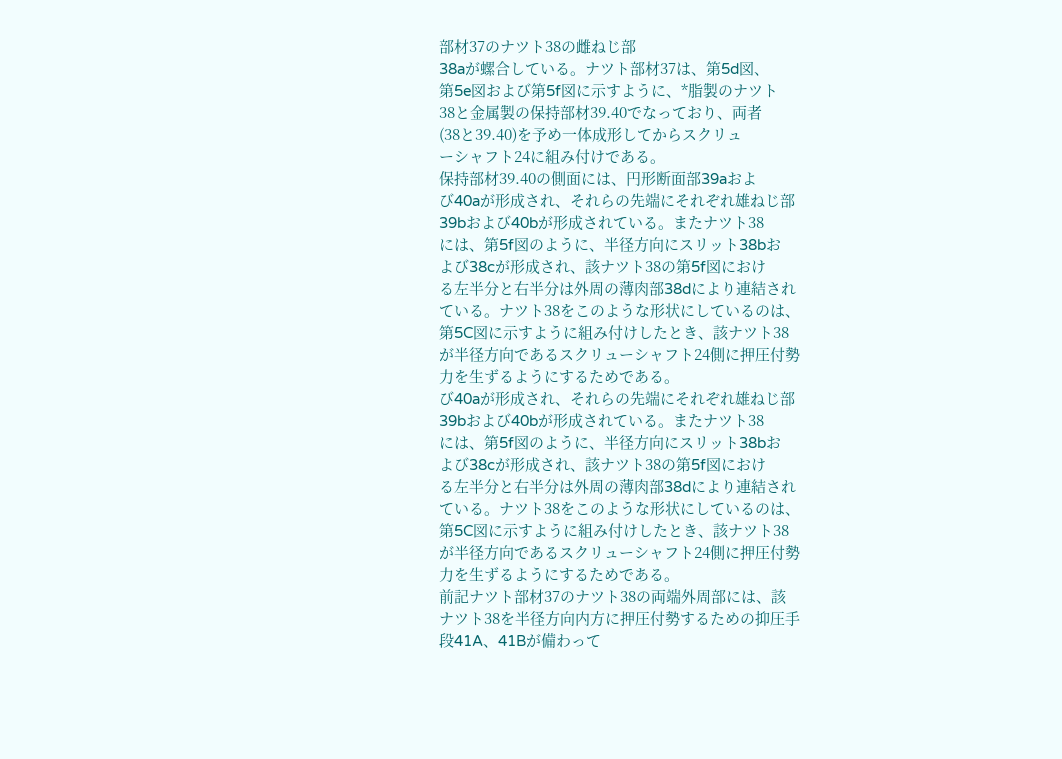部材37のナツト38の雌ねじ部
38aが螺合している。ナツト部材37は、第5d図、
第5e図および第5f図に示すように、*脂製のナツト
38と金属製の保持部材39.40でなっており、両者
(38と39.40)を予め一体成形してからスクリュ
ーシャフト24に組み付けである。
保持部材39.40の側面には、円形断面部39aおよ
び40aが形成され、それらの先端にそれぞれ雄ねじ部
39bおよび40bが形成されている。またナツト38
には、第5f図のように、半径方向にスリット38bお
よび38cが形成され、該ナツト38の第5f図におけ
る左半分と右半分は外周の薄肉部38dにより連結され
ている。ナツト38をこのような形状にしているのは、
第5C図に示すように組み付けしたとき、該ナツト38
が半径方向であるスクリューシャフト24側に押圧付勢
力を生ずるようにするためである。
び40aが形成され、それらの先端にそれぞれ雄ねじ部
39bおよび40bが形成されている。またナツト38
には、第5f図のように、半径方向にスリット38bお
よび38cが形成され、該ナツト38の第5f図におけ
る左半分と右半分は外周の薄肉部38dにより連結され
ている。ナツト38をこのような形状にしているのは、
第5C図に示すように組み付けしたとき、該ナツト38
が半径方向であるスクリューシャフト24側に押圧付勢
力を生ずるようにするためである。
前記ナツト部材37のナツト38の両端外周部には、該
ナツト38を半径方向内方に押圧付勢するための抑圧手
段41A、41Bが備わって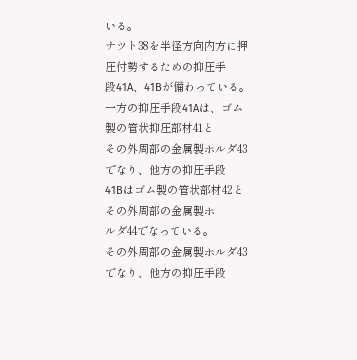いる。
ナツト38を半径方向内方に押圧付勢するための抑圧手
段41A、41Bが備わっている。
一方の抑圧手段41Aは、ゴム製の管状抑圧部材41と
その外周部の金属製ホルダ43でなり、他方の抑圧手段
41Bはゴム製の管状部材42とその外周部の金属製ホ
ルダ44でなっている。
その外周部の金属製ホルダ43でなり、他方の抑圧手段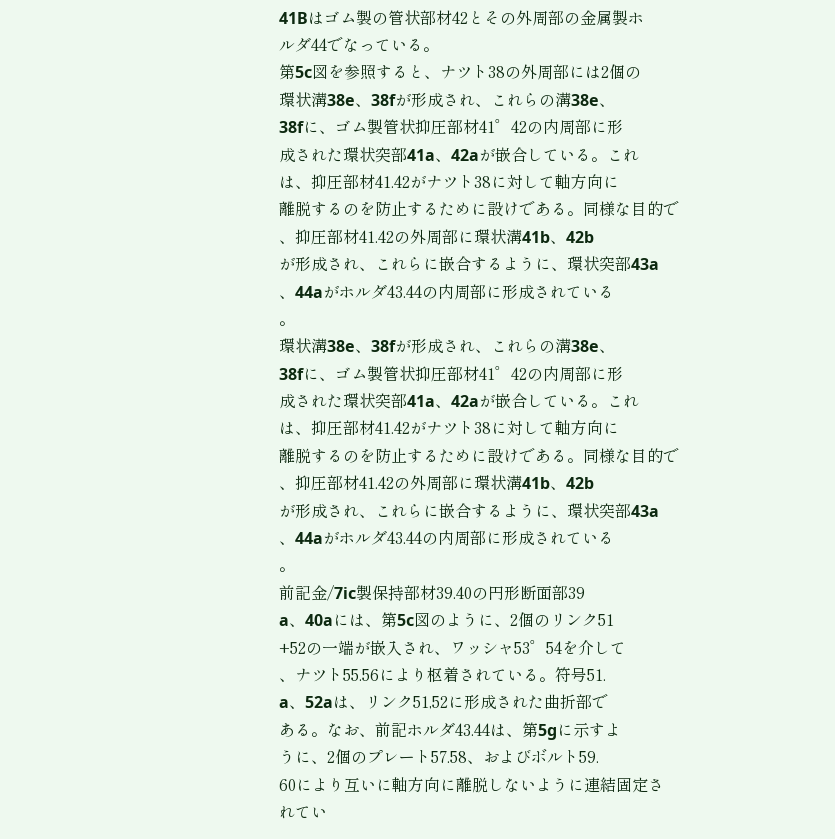41Bはゴム製の管状部材42とその外周部の金属製ホ
ルダ44でなっている。
第5c図を参照すると、ナツト38の外周部には2個の
環状溝38e、38fが形成され、これらの溝38e、
38fに、ゴム製管状抑圧部材41゜42の内周部に形
成された環状突部41a、42aが嵌合している。これ
は、抑圧部材41.42がナツト38に対して軸方向に
離脱するのを防止するために設けである。同様な目的で
、抑圧部材41.42の外周部に環状溝41b、42b
が形成され、これらに嵌合するように、環状突部43a
、44aがホルダ43.44の内周部に形成されている
。
環状溝38e、38fが形成され、これらの溝38e、
38fに、ゴム製管状抑圧部材41゜42の内周部に形
成された環状突部41a、42aが嵌合している。これ
は、抑圧部材41.42がナツト38に対して軸方向に
離脱するのを防止するために設けである。同様な目的で
、抑圧部材41.42の外周部に環状溝41b、42b
が形成され、これらに嵌合するように、環状突部43a
、44aがホルダ43.44の内周部に形成されている
。
前記金/7ic製保持部材39.40の円形断面部39
a、40aには、第5c図のように、2個のリンク51
+52の一端が嵌入され、ワッシャ53゜54を介して
、ナツト55.56により枢着されている。符号51.
a、52aは、リンク51,52に形成された曲折部で
ある。なお、前記ホルダ43.44は、第5gに示すよ
うに、2個のプレート57.58、およびボルト59.
60により互いに軸方向に離脱しないように連結固定さ
れてい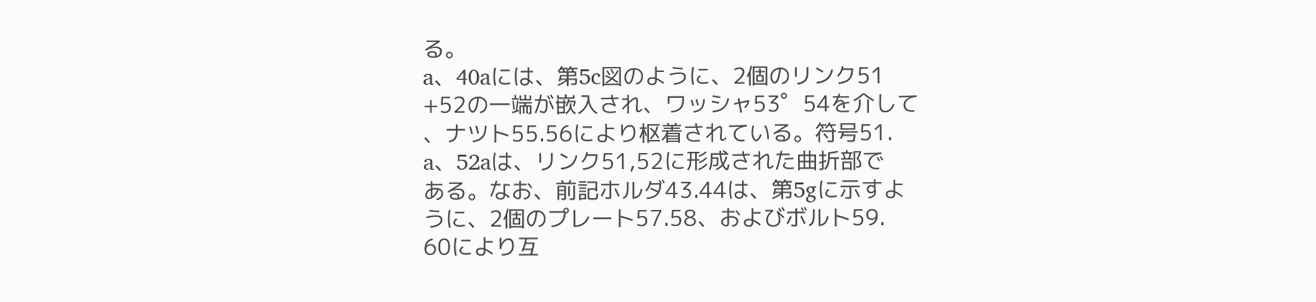る。
a、40aには、第5c図のように、2個のリンク51
+52の一端が嵌入され、ワッシャ53゜54を介して
、ナツト55.56により枢着されている。符号51.
a、52aは、リンク51,52に形成された曲折部で
ある。なお、前記ホルダ43.44は、第5gに示すよ
うに、2個のプレート57.58、およびボルト59.
60により互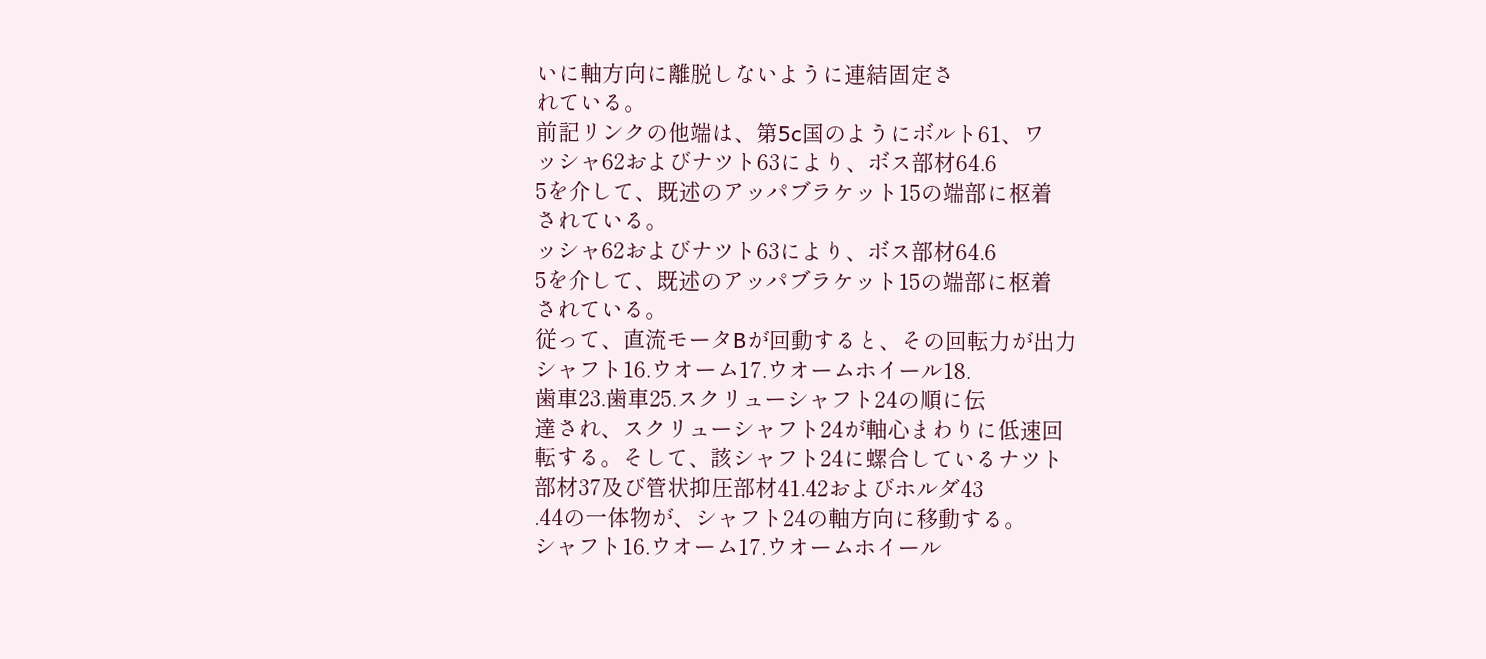いに軸方向に離脱しないように連結固定さ
れている。
前記リンクの他端は、第5c国のようにボルト61、ワ
ッシャ62およびナツト63により、ボス部材64.6
5を介して、既述のアッパブラケット15の端部に枢着
されている。
ッシャ62およびナツト63により、ボス部材64.6
5を介して、既述のアッパブラケット15の端部に枢着
されている。
従って、直流モータBが回動すると、その回転力が出力
シャフト16.ウオーム17.ウオームホイール18.
歯車23.歯車25.スクリューシャフト24の順に伝
達され、スクリューシャフト24が軸心まわりに低速回
転する。そして、該シャフト24に螺合しているナツト
部材37及び管状抑圧部材41.42およびホルダ43
.44の一体物が、シャフト24の軸方向に移動する。
シャフト16.ウオーム17.ウオームホイール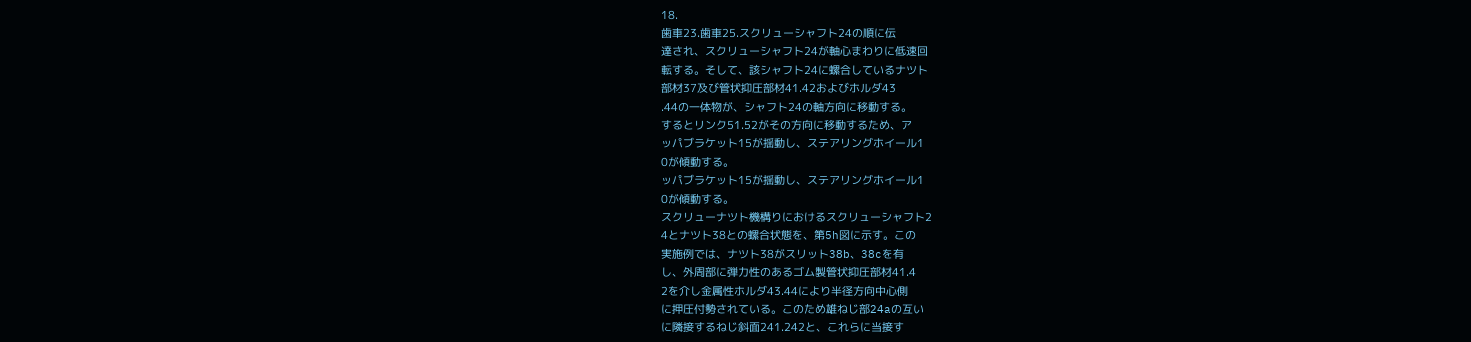18.
歯車23.歯車25.スクリューシャフト24の順に伝
達され、スクリューシャフト24が軸心まわりに低速回
転する。そして、該シャフト24に螺合しているナツト
部材37及び管状抑圧部材41.42およびホルダ43
.44の一体物が、シャフト24の軸方向に移動する。
するとリンク51.52がその方向に移動するため、ア
ッパブラケット15が揺動し、ステアリングホイール1
0が傾動する。
ッパブラケット15が揺動し、ステアリングホイール1
0が傾動する。
スクリューナツト機構りにおけるスクリューシャフト2
4とナツト38との螺合状態を、第5h図に示す。この
実施例では、ナツト38がスリット38b、38cを有
し、外周部に弾力性のあるゴム製管状抑圧部材41.4
2を介し金属性ホルダ43.44により半径方向中心側
に押圧付勢されている。このため雄ねじ部24aの互い
に隣接するねじ斜面241.242と、これらに当接す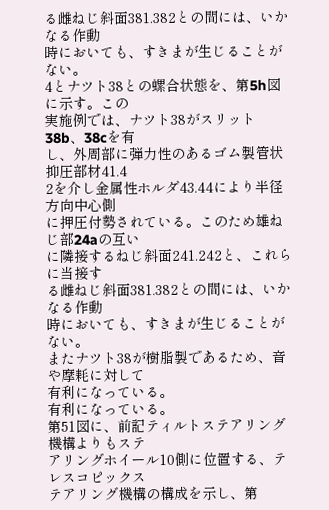る雌ねじ斜面381.382との間には、いかなる作動
時においても、すきまが生じることがない。
4とナツト38との螺合状態を、第5h図に示す。この
実施例では、ナツト38がスリット38b、38cを有
し、外周部に弾力性のあるゴム製管状抑圧部材41.4
2を介し金属性ホルダ43.44により半径方向中心側
に押圧付勢されている。このため雄ねじ部24aの互い
に隣接するねじ斜面241.242と、これらに当接す
る雌ねじ斜面381.382との間には、いかなる作動
時においても、すきまが生じることがない。
またナツト38が樹脂製であるため、音や摩耗に対して
有利になっている。
有利になっている。
第51図に、前記ティルトステアリング機構よりもステ
アリングホイール10側に位置する、テレスコピックス
テアリング機構の構成を示し、第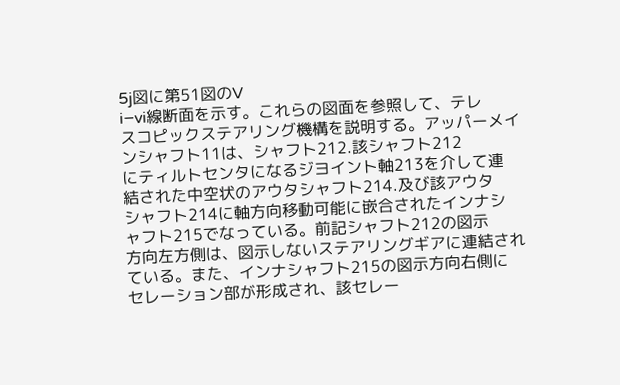5j図に第51図のV
i−vi線断面を示す。これらの図面を参照して、テレ
スコピックステアリング機構を説明する。アッパーメイ
ンシャフト11は、シャフト212.該シャフト212
にティルトセンタになるジヨイント軸213を介して連
結された中空状のアウタシャフト214.及び該アウタ
シャフト214に軸方向移動可能に嵌合されたインナシ
ャフト215でなっている。前記シャフト212の図示
方向左方側は、図示しないステアリングギアに連結され
ている。また、インナシャフト215の図示方向右側に
セレーション部が形成され、該セレー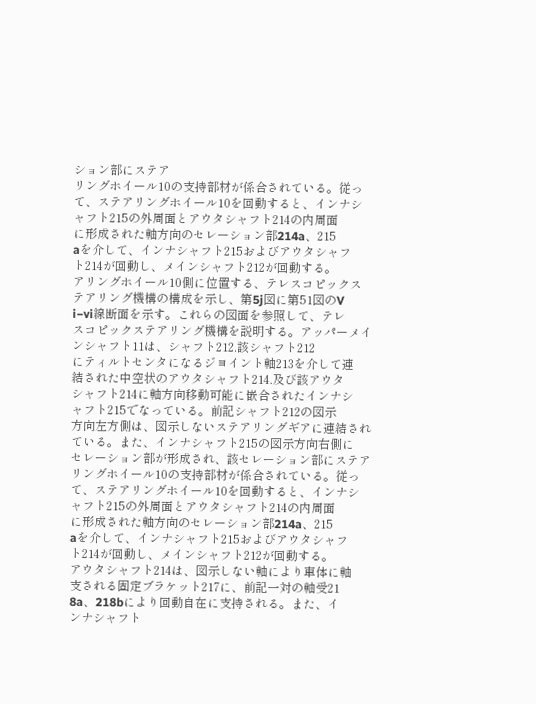ション部にステア
リングホイール10の支持部材が係合されている。従っ
て、ステアリングホイール10を回動すると、インナシ
ャフト215の外周面とアウタシャフト214の内周面
に形成された軸方向のセレーション部214a、215
aを介して、インナシャフト215およびアウタシャフ
ト214が回動し、メインシャフト212が回動する。
アリングホイール10側に位置する、テレスコピックス
テアリング機構の構成を示し、第5j図に第51図のV
i−vi線断面を示す。これらの図面を参照して、テレ
スコピックステアリング機構を説明する。アッパーメイ
ンシャフト11は、シャフト212.該シャフト212
にティルトセンタになるジヨイント軸213を介して連
結された中空状のアウタシャフト214.及び該アウタ
シャフト214に軸方向移動可能に嵌合されたインナシ
ャフト215でなっている。前記シャフト212の図示
方向左方側は、図示しないステアリングギアに連結され
ている。また、インナシャフト215の図示方向右側に
セレーション部が形成され、該セレーション部にステア
リングホイール10の支持部材が係合されている。従っ
て、ステアリングホイール10を回動すると、インナシ
ャフト215の外周面とアウタシャフト214の内周面
に形成された軸方向のセレーション部214a、215
aを介して、インナシャフト215およびアウタシャフ
ト214が回動し、メインシャフト212が回動する。
アウタシャフト214は、図示しない軸により車体に軸
支される固定ブラケット217に、前記一対の軸受21
8a、218bにより回動自在に支持される。また、イ
ンナシャフト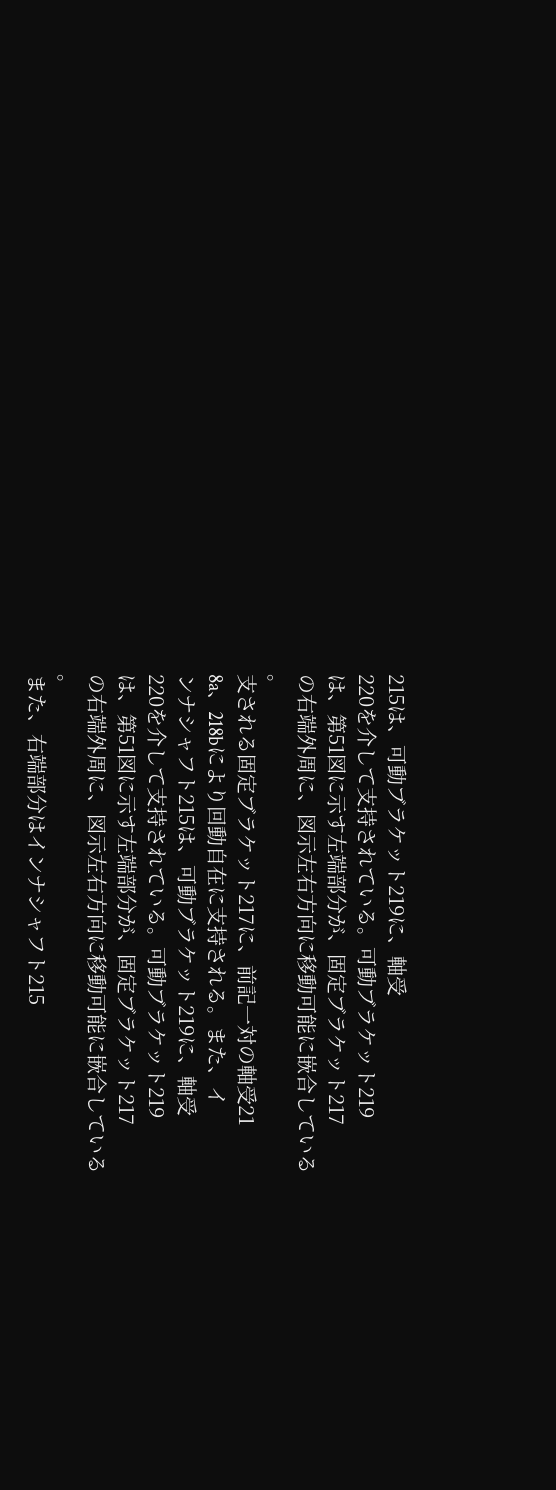215は、可動ブラケット219に、軸受
220を介して支持されている。可動ブラケット219
は、第51図に示す左端部分が、固定ブラケット217
の右端外周に、図示左右方向に移動可能に嵌合している
。
支される固定ブラケット217に、前記一対の軸受21
8a、218bにより回動自在に支持される。また、イ
ンナシャフト215は、可動ブラケット219に、軸受
220を介して支持されている。可動ブラケット219
は、第51図に示す左端部分が、固定ブラケット217
の右端外周に、図示左右方向に移動可能に嵌合している
。
また、右端部分はインナシャフト215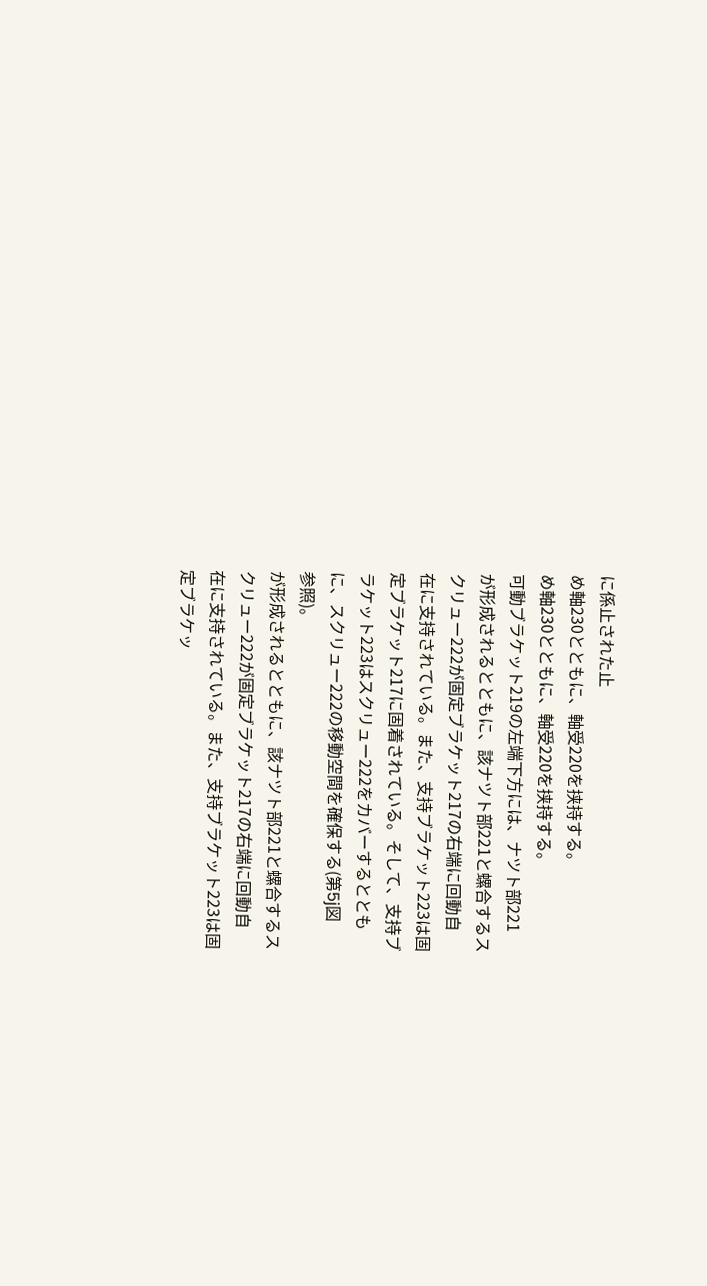に係止された止
め軸230とともに、軸受220を挟持する。
め軸230とともに、軸受220を挟持する。
可動ブラケット219の左端下方には、ナツト部221
が形成されるとともに、該ナツト部221と螺合するス
クリュー222が固定ブラケット217の右端に回動自
在に支持されている。また、支持ブラケット223は固
定ブラケット217に固着されている。そして、支持ブ
ラケット223はスクリュー222をカバーするととも
に、スクリュー222の移動空間を確保する(第5j図
参照)。
が形成されるとともに、該ナツト部221と螺合するス
クリュー222が固定ブラケット217の右端に回動自
在に支持されている。また、支持ブラケット223は固
定ブラケッ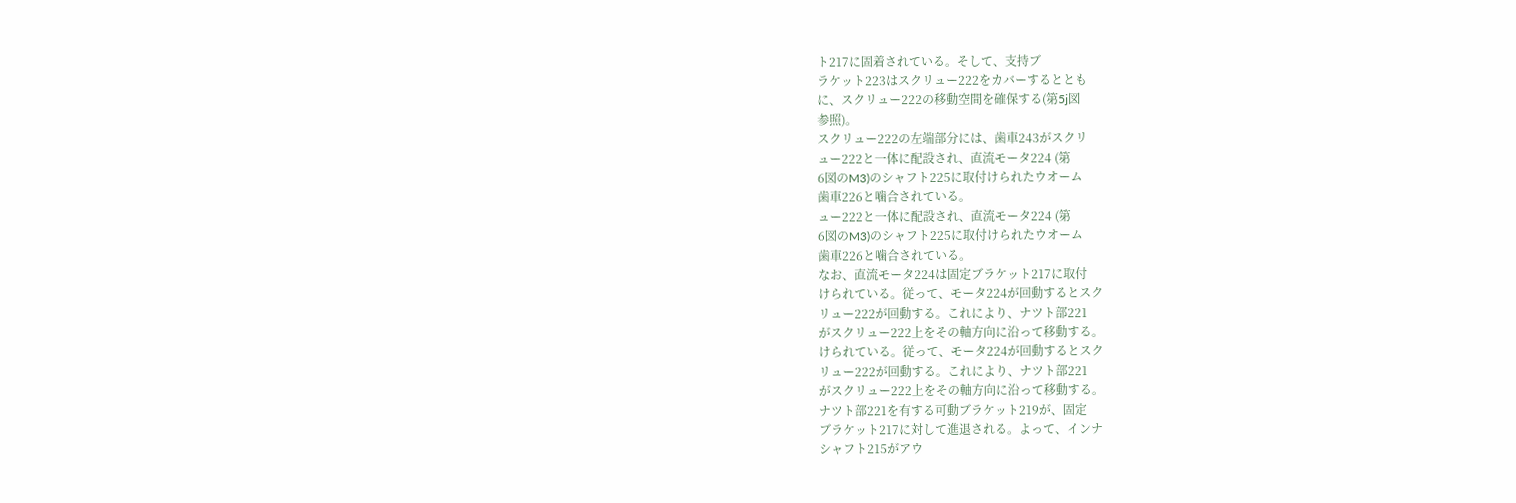ト217に固着されている。そして、支持ブ
ラケット223はスクリュー222をカバーするととも
に、スクリュー222の移動空間を確保する(第5j図
参照)。
スクリュー222の左端部分には、歯車243がスクリ
ュー222と一体に配設され、直流モータ224 (第
6図のM3)のシャフト225に取付けられたウオーム
歯車226と噛合されている。
ュー222と一体に配設され、直流モータ224 (第
6図のM3)のシャフト225に取付けられたウオーム
歯車226と噛合されている。
なお、直流モータ224は固定ブラケット217に取付
けられている。従って、モータ224が回動するとスク
リュー222が回動する。これにより、ナツト部221
がスクリュー222上をその軸方向に沿って移動する。
けられている。従って、モータ224が回動するとスク
リュー222が回動する。これにより、ナツト部221
がスクリュー222上をその軸方向に沿って移動する。
ナツト部221を有する可動ブラケット219が、固定
ブラケット217に対して進退される。よって、インナ
シャフト215がアウ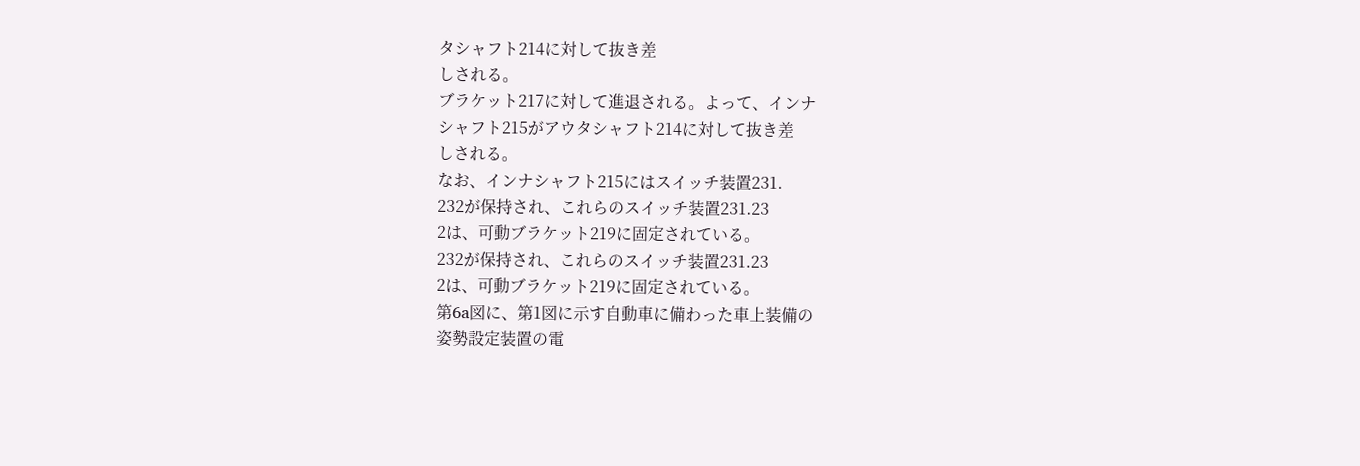タシャフト214に対して抜き差
しされる。
ブラケット217に対して進退される。よって、インナ
シャフト215がアウタシャフト214に対して抜き差
しされる。
なお、インナシャフト215にはスイッチ装置231.
232が保持され、これらのスイッチ装置231.23
2は、可動ブラケット219に固定されている。
232が保持され、これらのスイッチ装置231.23
2は、可動ブラケット219に固定されている。
第6a図に、第1図に示す自動車に備わった車上装備の
姿勢設定装置の電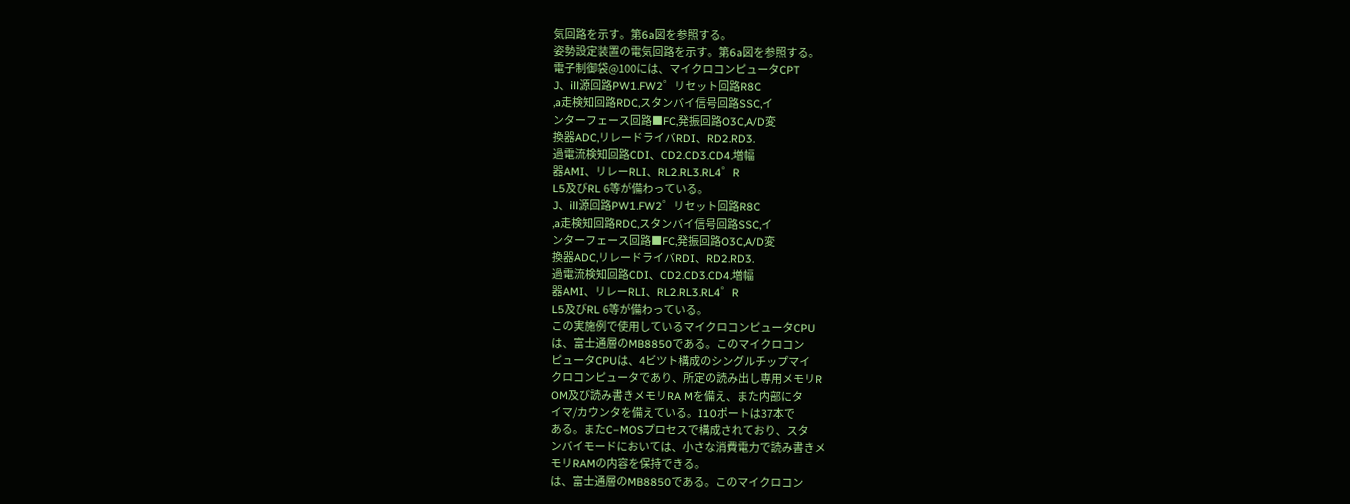気回路を示す。第6a図を参照する。
姿勢設定装置の電気回路を示す。第6a図を参照する。
電子制御袋@100には、マイクロコンピュータCPT
J、ill源回路PW1.FW2゜リセット回路R8C
,a走検知回路RDC,スタンバイ信号回路SSC,イ
ンターフェース回路■FC,発振回路O3C,A/D変
換器ADC,リレードライバRDI、RD2.RD3.
過電流検知回路CDI、CD2.CD3.CD4.増幅
器AMI、リレーRLI、RL2.RL3.RL4゜R
L5及びRL 6等が備わっている。
J、ill源回路PW1.FW2゜リセット回路R8C
,a走検知回路RDC,スタンバイ信号回路SSC,イ
ンターフェース回路■FC,発振回路O3C,A/D変
換器ADC,リレードライバRDI、RD2.RD3.
過電流検知回路CDI、CD2.CD3.CD4.増幅
器AMI、リレーRLI、RL2.RL3.RL4゜R
L5及びRL 6等が備わっている。
この実施例で使用しているマイクロコンピュータCPU
は、富士通層のMB8850である。このマイクロコン
ピュータCPUは、4ビツト構成のシングルチップマイ
クロコンピュータであり、所定の読み出し専用メモリR
OM及び読み書きメモリRA Mを備え、また内部にタ
イマ/カウンタを備えている。I10ポートは37本で
ある。またC−MOSプロセスで構成されており、スタ
ンバイモードにおいては、小さな消費電力で読み書きメ
モリRAMの内容を保持できる。
は、富士通層のMB8850である。このマイクロコン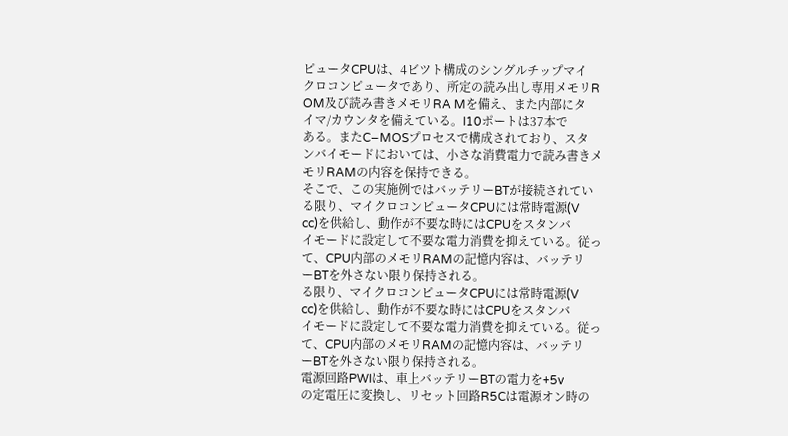ピュータCPUは、4ビツト構成のシングルチップマイ
クロコンピュータであり、所定の読み出し専用メモリR
OM及び読み書きメモリRA Mを備え、また内部にタ
イマ/カウンタを備えている。I10ポートは37本で
ある。またC−MOSプロセスで構成されており、スタ
ンバイモードにおいては、小さな消費電力で読み書きメ
モリRAMの内容を保持できる。
そこで、この実施例ではバッテリーBTが接続されてい
る限り、マイクロコンピュータCPUには常時電源(V
cc)を供給し、動作が不要な時にはCPUをスタンバ
イモードに設定して不要な電力消費を抑えている。従っ
て、CPU内部のメモリRAMの記憶内容は、バッテリ
ーBTを外さない限り保持される。
る限り、マイクロコンピュータCPUには常時電源(V
cc)を供給し、動作が不要な時にはCPUをスタンバ
イモードに設定して不要な電力消費を抑えている。従っ
て、CPU内部のメモリRAMの記憶内容は、バッテリ
ーBTを外さない限り保持される。
電源回路PWIは、車上バッテリーBTの電力を+5v
の定電圧に変換し、リセット回路R5Cは電源オン時の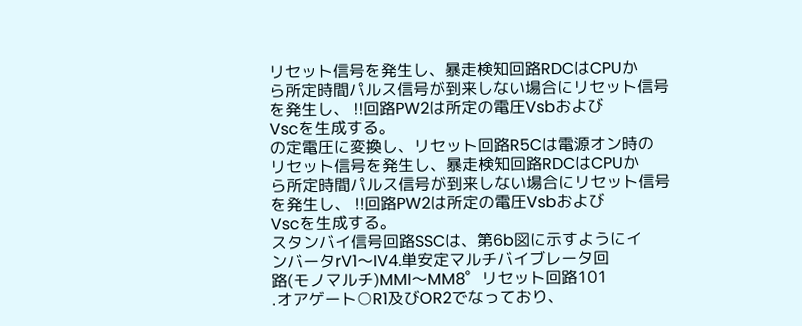リセット信号を発生し、暴走検知回路RDCはCPUか
ら所定時間パルス信号が到来しない場合にリセット信号
を発生し、 !!回路PW2は所定の電圧Vsbおよび
Vscを生成する。
の定電圧に変換し、リセット回路R5Cは電源オン時の
リセット信号を発生し、暴走検知回路RDCはCPUか
ら所定時間パルス信号が到来しない場合にリセット信号
を発生し、 !!回路PW2は所定の電圧Vsbおよび
Vscを生成する。
スタンバイ信号回路SSCは、第6b図に示すようにイ
ンバータrV1〜IV4.単安定マルチバイブレータ回
路(モノマルチ)MMI〜MM8゜リセット回路101
.オアゲート○R1及びOR2でなっており、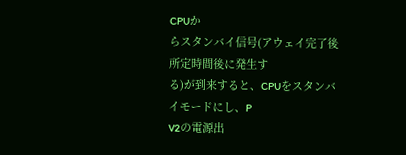CPUか
らスタンバイ信号(アウェイ完了後所定時間後に発生す
る)が到来すると、CPUをスタンバイモードにし、P
V2の電源出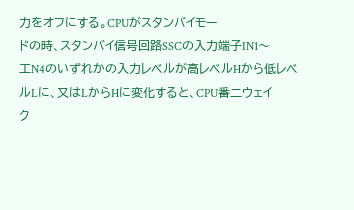力をオフにする。CPUがスタンバイモー
ドの時、スタンバイ信号回路SSCの入力端子IN1〜
工N4のいずれかの入力レベルが高レベルHから低レベ
ルLに、又はLからHに変化すると、CPU番二ウェイ
ク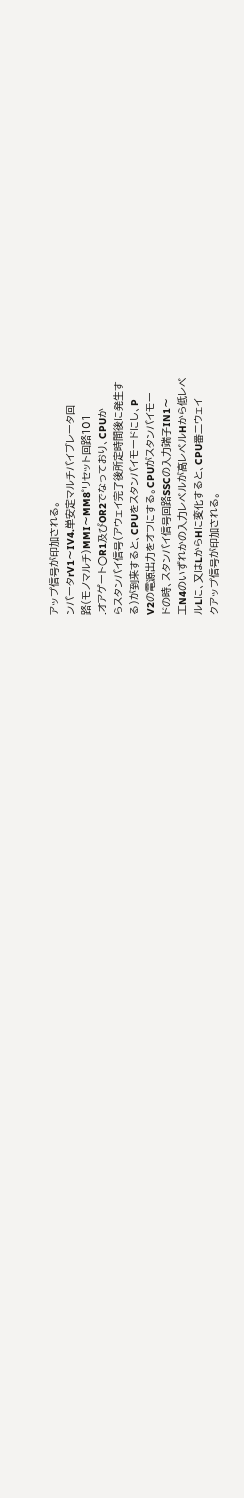アップ信号が印加される。
ンバータrV1〜IV4.単安定マルチバイブレータ回
路(モノマルチ)MMI〜MM8゜リセット回路101
.オアゲート○R1及びOR2でなっており、CPUか
らスタンバイ信号(アウェイ完了後所定時間後に発生す
る)が到来すると、CPUをスタンバイモードにし、P
V2の電源出力をオフにする。CPUがスタンバイモー
ドの時、スタンバイ信号回路SSCの入力端子IN1〜
工N4のいずれかの入力レベルが高レベルHから低レベ
ルLに、又はLからHに変化すると、CPU番二ウェイ
クアップ信号が印加される。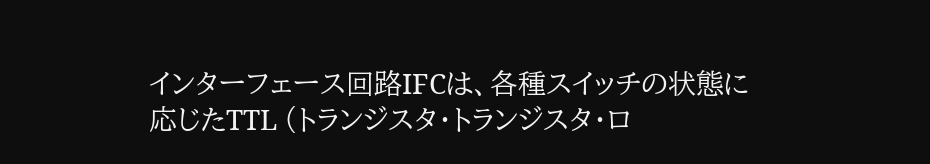インターフェース回路IFCは、各種スイッチの状態に
応じたTTL (トランジスタ・トランジスタ・ロ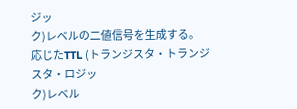ジッ
ク)レベルの二値信号を生成する。
応じたTTL (トランジスタ・トランジスタ・ロジッ
ク)レベル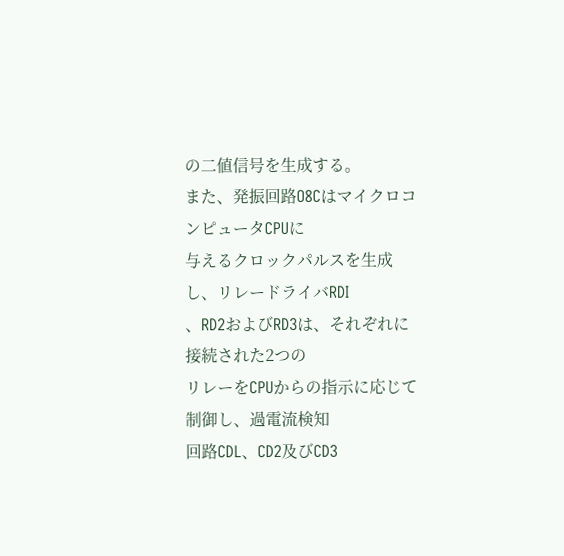の二値信号を生成する。
また、発振回路O8CはマイクロコンピュータCPUに
与えるクロックパルスを生成し、リレードライバRDI
、RD2およびRD3は、それぞれに接続された2つの
リレーをCPUからの指示に応じて制御し、過電流検知
回路CDL、CD2及びCD3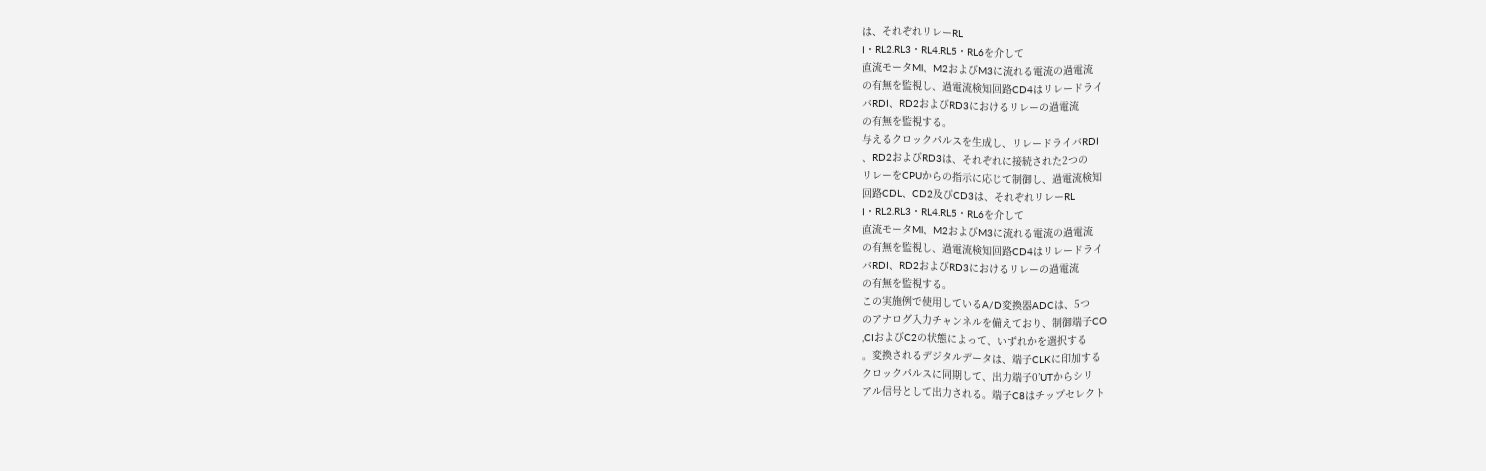は、それぞれリレーRL
I・RL2.RL3・RL4.RL5・RL6を介して
直流モータMl、M2およびM3に流れる電流の過電流
の有無を監視し、過電流検知回路CD4はリレードライ
バRDI、RD2およびRD3におけるリレーの過電流
の有無を監視する。
与えるクロックパルスを生成し、リレードライバRDI
、RD2およびRD3は、それぞれに接続された2つの
リレーをCPUからの指示に応じて制御し、過電流検知
回路CDL、CD2及びCD3は、それぞれリレーRL
I・RL2.RL3・RL4.RL5・RL6を介して
直流モータMl、M2およびM3に流れる電流の過電流
の有無を監視し、過電流検知回路CD4はリレードライ
バRDI、RD2およびRD3におけるリレーの過電流
の有無を監視する。
この実施例で使用しているA/D変換器ADCは、5つ
のアナログ入力チャンネルを備えており、制御端子CO
,CIおよびC2の状態によって、いずれかを選択する
。変換されるデジタルデータは、端子CLKに印加する
クロックパルスに同期して、出力端子0’UTからシリ
アル信号として出力される。端子C8はチップセレクト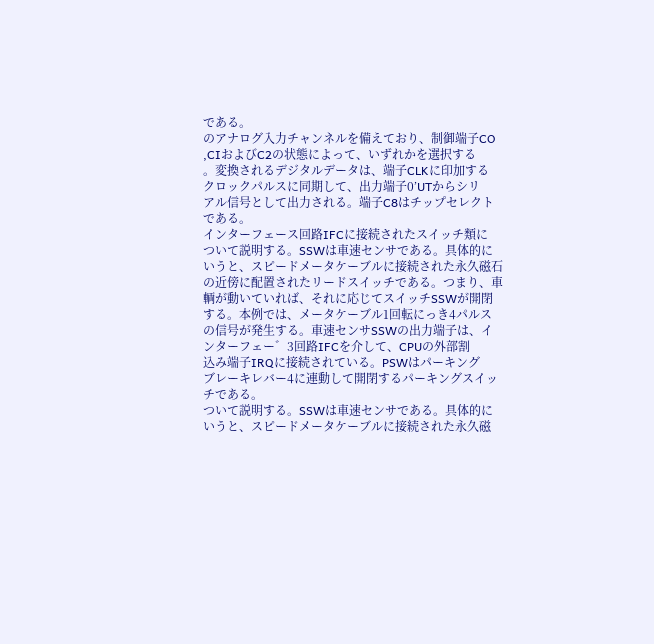である。
のアナログ入力チャンネルを備えており、制御端子CO
,CIおよびC2の状態によって、いずれかを選択する
。変換されるデジタルデータは、端子CLKに印加する
クロックパルスに同期して、出力端子0’UTからシリ
アル信号として出力される。端子C8はチップセレクト
である。
インターフェース回路IFCに接続されたスイッチ類に
ついて説明する。SSWは車速センサである。具体的に
いうと、スピードメータケーブルに接続された永久磁石
の近傍に配置されたリードスイッチである。つまり、車
輌が動いていれば、それに応じてスイッチSSWが開閉
する。本例では、メータケーブル1回転にっき4パルス
の信号が発生する。車速センサSSWの出力端子は、イ
ンターフェー゛3回路IFCを介して、CPUの外部割
込み端子IRQに接続されている。PSWはパーキング
ブレーキレバー4に連動して開閉するパーキングスイッ
チである。
ついて説明する。SSWは車速センサである。具体的に
いうと、スピードメータケーブルに接続された永久磁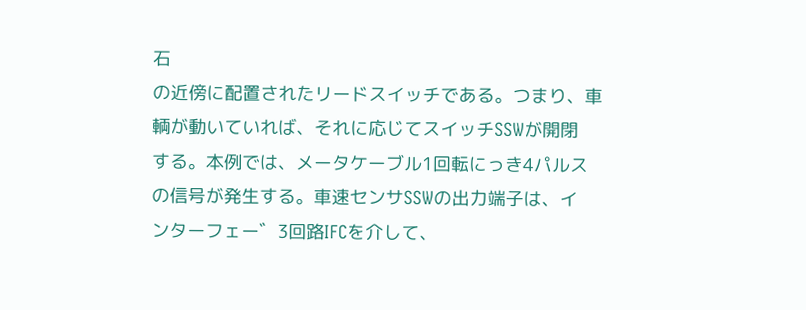石
の近傍に配置されたリードスイッチである。つまり、車
輌が動いていれば、それに応じてスイッチSSWが開閉
する。本例では、メータケーブル1回転にっき4パルス
の信号が発生する。車速センサSSWの出力端子は、イ
ンターフェー゛3回路IFCを介して、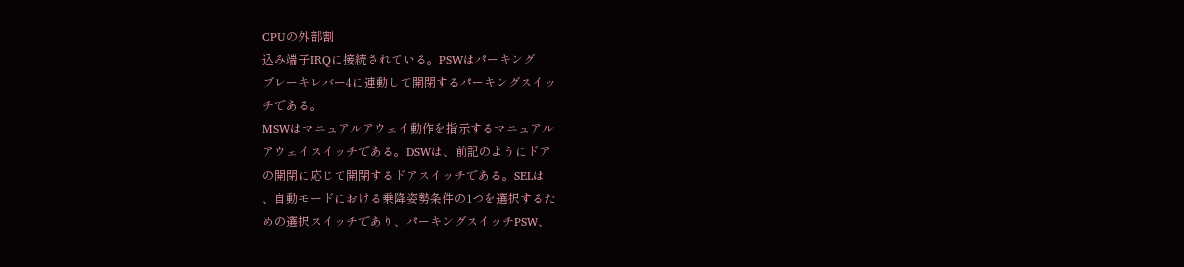CPUの外部割
込み端子IRQに接続されている。PSWはパーキング
ブレーキレバー4に連動して開閉するパーキングスイッ
チである。
MSWはマニュアルアウェイ動作を指示するマニュアル
アウェイスイッチである。DSWは、前記のようにドア
の開閉に応じて開閉するドアスイッチである。SELは
、自動モードにおける乗降姿勢条件の1つを選択するた
めの選択スイッチであり、パーキングスイッチPSW、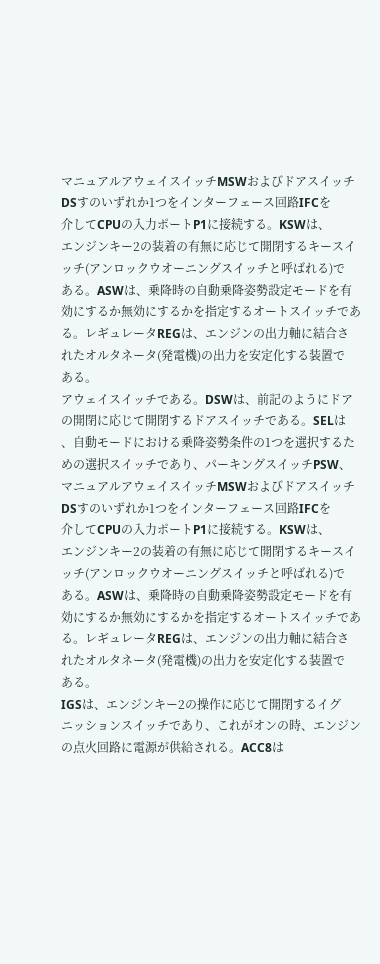マニュアルアウェイスイッチMSWおよびドアスイッチ
DSすのいずれか1つをインターフェース回路IFCを
介してCPUの入力ポートP1に接続する。KSWは、
エンジンキー2の装着の有無に応じて開閉するキースイ
ッチ(アンロックウオーニングスイッチと呼ばれる)で
ある。ASWは、乗降時の自動乗降姿勢設定モードを有
効にするか無効にするかを指定するオートスイッチであ
る。レギュレータREGは、エンジンの出力軸に結合さ
れたオルタネータ(発電機)の出力を安定化する装置で
ある。
アウェイスイッチである。DSWは、前記のようにドア
の開閉に応じて開閉するドアスイッチである。SELは
、自動モードにおける乗降姿勢条件の1つを選択するた
めの選択スイッチであり、パーキングスイッチPSW、
マニュアルアウェイスイッチMSWおよびドアスイッチ
DSすのいずれか1つをインターフェース回路IFCを
介してCPUの入力ポートP1に接続する。KSWは、
エンジンキー2の装着の有無に応じて開閉するキースイ
ッチ(アンロックウオーニングスイッチと呼ばれる)で
ある。ASWは、乗降時の自動乗降姿勢設定モードを有
効にするか無効にするかを指定するオートスイッチであ
る。レギュレータREGは、エンジンの出力軸に結合さ
れたオルタネータ(発電機)の出力を安定化する装置で
ある。
IGSは、エンジンキー2の操作に応じて開閉するイグ
ニッションスイッチであり、これがオンの時、エンジン
の点火回路に電源が供給される。ACC8は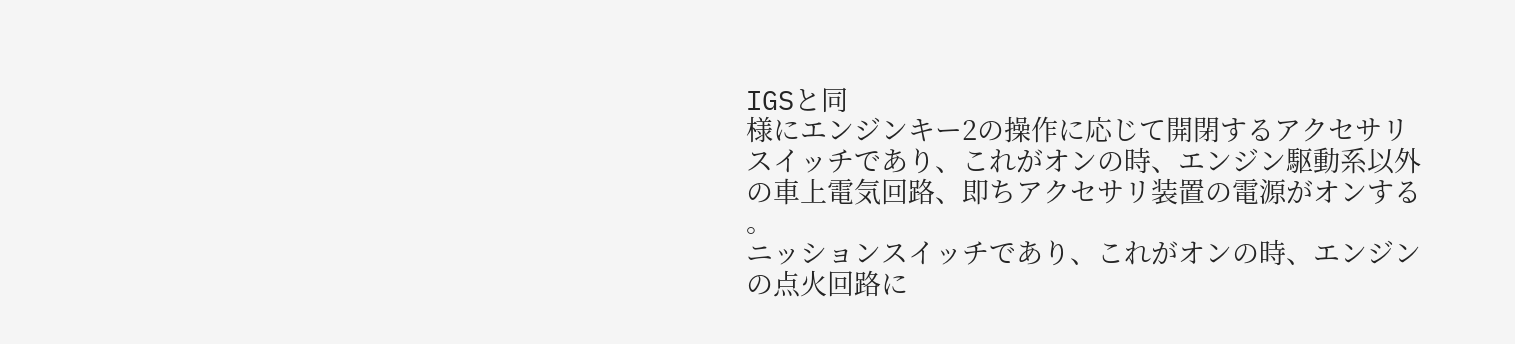IGSと同
様にエンジンキー2の操作に応じて開閉するアクセサリ
スイッチであり、これがオンの時、エンジン駆動系以外
の車上電気回路、即ちアクセサリ装置の電源がオンする
。
ニッションスイッチであり、これがオンの時、エンジン
の点火回路に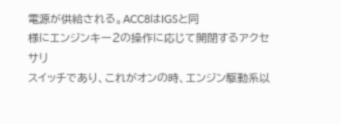電源が供給される。ACC8はIGSと同
様にエンジンキー2の操作に応じて開閉するアクセサリ
スイッチであり、これがオンの時、エンジン駆動系以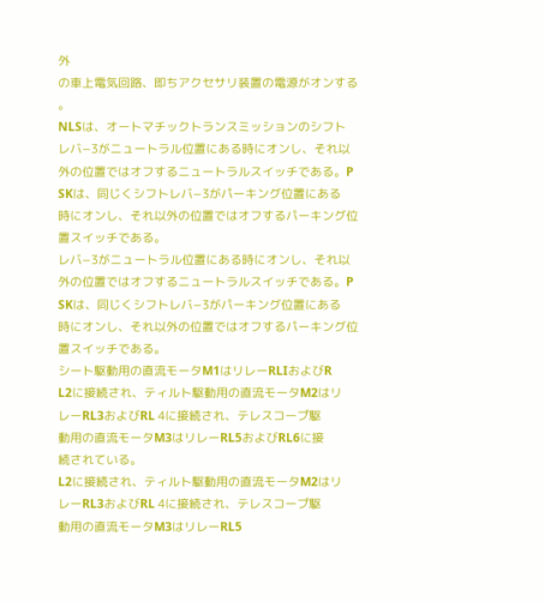外
の車上電気回路、即ちアクセサリ装置の電源がオンする
。
NLSは、オートマチックトランスミッションのシフト
レバ−3がニュートラル位置にある時にオンし、それ以
外の位置ではオフするニュートラルスイッチである。P
SKは、同じくシフトレバ−3がパーキング位置にある
時にオンし、それ以外の位置ではオフするパーキング位
置スイッチである。
レバ−3がニュートラル位置にある時にオンし、それ以
外の位置ではオフするニュートラルスイッチである。P
SKは、同じくシフトレバ−3がパーキング位置にある
時にオンし、それ以外の位置ではオフするパーキング位
置スイッチである。
シート駆動用の直流モータM1はリレーRLIおよびR
L2に接続され、ティルト駆動用の直流モータM2はリ
レーRL3およびRL 4に接続され、テレスコープ駆
動用の直流モータM3はリレーRL5およびRL6に接
続されている。
L2に接続され、ティルト駆動用の直流モータM2はリ
レーRL3およびRL 4に接続され、テレスコープ駆
動用の直流モータM3はリレーRL5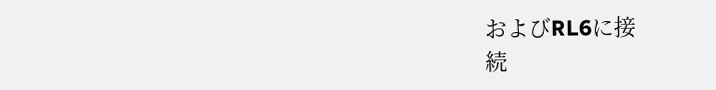およびRL6に接
続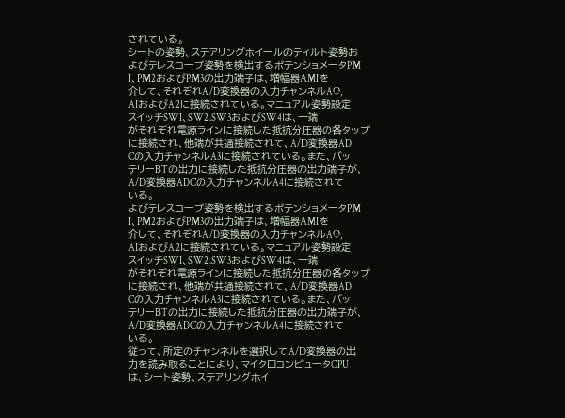されている。
シートの姿勢、ステアリングホイールのティルト姿勢お
よびテレスコープ姿勢を検出するポテンショメータPM
I、PM2およびPM3の出力端子は、増幅器AMIを
介して、それぞれA/D変換器の入力チャンネルAO,
AIおよびA2に接続されている。マニュアル姿勢設定
スイッチSWI、SW2.SW3およびSW4は、一端
がそれぞれ電源ラインに接続した抵抗分圧器の各タップ
に接続され、他端が共通接続されて、A/D変換器AD
Cの入力チャンネルA3に接続されている。また、バッ
テリーBTの出力に接続した抵抗分圧器の出力端子が、
A/D変換器ADCの入力チャンネルA4に接続されて
いる。
よびテレスコープ姿勢を検出するポテンショメータPM
I、PM2およびPM3の出力端子は、増幅器AMIを
介して、それぞれA/D変換器の入力チャンネルAO,
AIおよびA2に接続されている。マニュアル姿勢設定
スイッチSWI、SW2.SW3およびSW4は、一端
がそれぞれ電源ラインに接続した抵抗分圧器の各タップ
に接続され、他端が共通接続されて、A/D変換器AD
Cの入力チャンネルA3に接続されている。また、バッ
テリーBTの出力に接続した抵抗分圧器の出力端子が、
A/D変換器ADCの入力チャンネルA4に接続されて
いる。
従って、所定のチャンネルを選択してA/D変換器の出
力を読み取ることにより、マイクロコンピュータCPU
は、シート姿勢、ステアリングホイ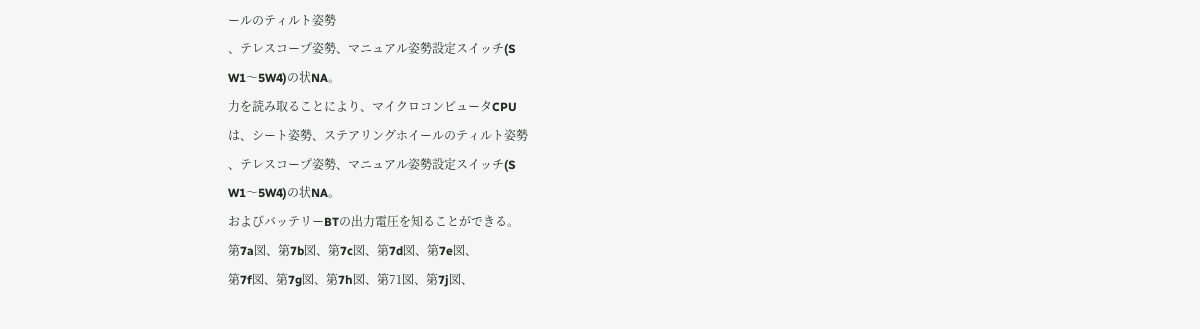ールのティルト姿勢
、テレスコープ姿勢、マニュアル姿勢設定スイッチ(S
W1〜5W4)の状NA。
力を読み取ることにより、マイクロコンピュータCPU
は、シート姿勢、ステアリングホイールのティルト姿勢
、テレスコープ姿勢、マニュアル姿勢設定スイッチ(S
W1〜5W4)の状NA。
およびバッテリーBTの出力電圧を知ることができる。
第7a図、第7b図、第7c図、第7d図、第7e図、
第7f図、第7g図、第7h図、第71図、第7j図、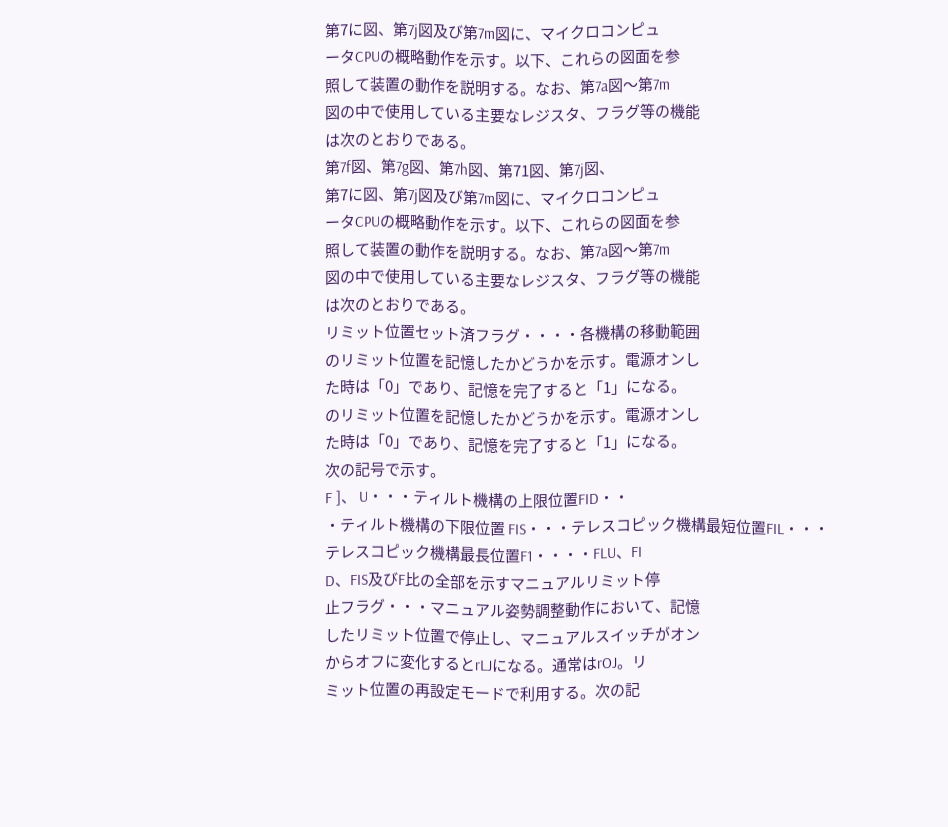第7に図、第7j図及び第7m図に、マイクロコンピュ
ータCPUの概略動作を示す。以下、これらの図面を参
照して装置の動作を説明する。なお、第7a図〜第7m
図の中で使用している主要なレジスタ、フラグ等の機能
は次のとおりである。
第7f図、第7g図、第7h図、第71図、第7j図、
第7に図、第7j図及び第7m図に、マイクロコンピュ
ータCPUの概略動作を示す。以下、これらの図面を参
照して装置の動作を説明する。なお、第7a図〜第7m
図の中で使用している主要なレジスタ、フラグ等の機能
は次のとおりである。
リミット位置セット済フラグ・・・・各機構の移動範囲
のリミット位置を記憶したかどうかを示す。電源オンし
た時は「0」であり、記憶を完了すると「1」になる。
のリミット位置を記憶したかどうかを示す。電源オンし
た時は「0」であり、記憶を完了すると「1」になる。
次の記号で示す。
F ]、 U・・・ティルト機構の上限位置FID・・
・ティルト機構の下限位置 FIS・・・テレスコピック機構最短位置FIL・・・
テレスコピック機構最長位置F1・・・・FLU、FI
D、FIS及びF比の全部を示すマニュアルリミット停
止フラグ・・・マニュアル姿勢調整動作において、記憶
したリミット位置で停止し、マニュアルスイッチがオン
からオフに変化するとrLJになる。通常はrOJ。リ
ミット位置の再設定モードで利用する。次の記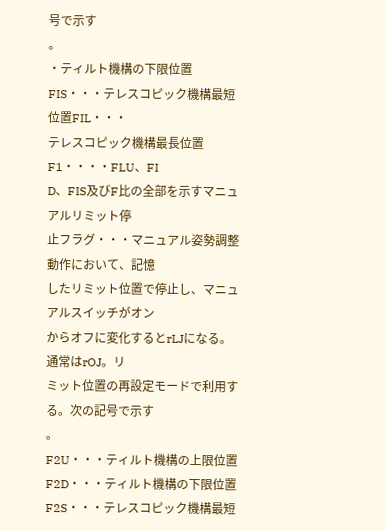号で示す
。
・ティルト機構の下限位置 FIS・・・テレスコピック機構最短位置FIL・・・
テレスコピック機構最長位置F1・・・・FLU、FI
D、FIS及びF比の全部を示すマニュアルリミット停
止フラグ・・・マニュアル姿勢調整動作において、記憶
したリミット位置で停止し、マニュアルスイッチがオン
からオフに変化するとrLJになる。通常はrOJ。リ
ミット位置の再設定モードで利用する。次の記号で示す
。
F2U・・・ティルト機構の上限位置
F2D・・・ティルト機構の下限位置
F2S・・・テレスコピック機構最短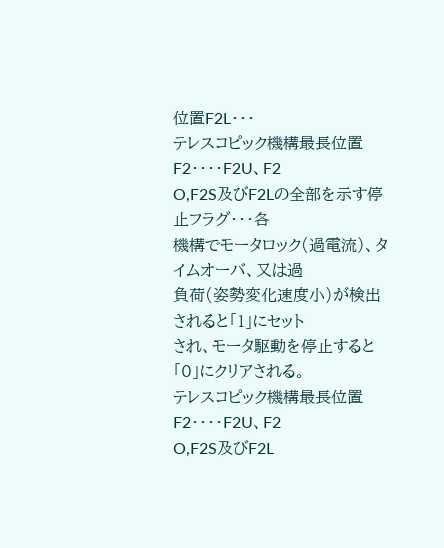位置F2L・・・
テレスコピック機構最長位置F2・・・・F2U、F2
O,F2S及びF2Lの全部を示す停止フラグ・・・各
機構でモータロック(過電流)、タイムオーバ、又は過
負荷(姿勢変化速度小)が検出されると「1」にセット
され、モータ駆動を停止すると「0」にクリアされる。
テレスコピック機構最長位置F2・・・・F2U、F2
O,F2S及びF2L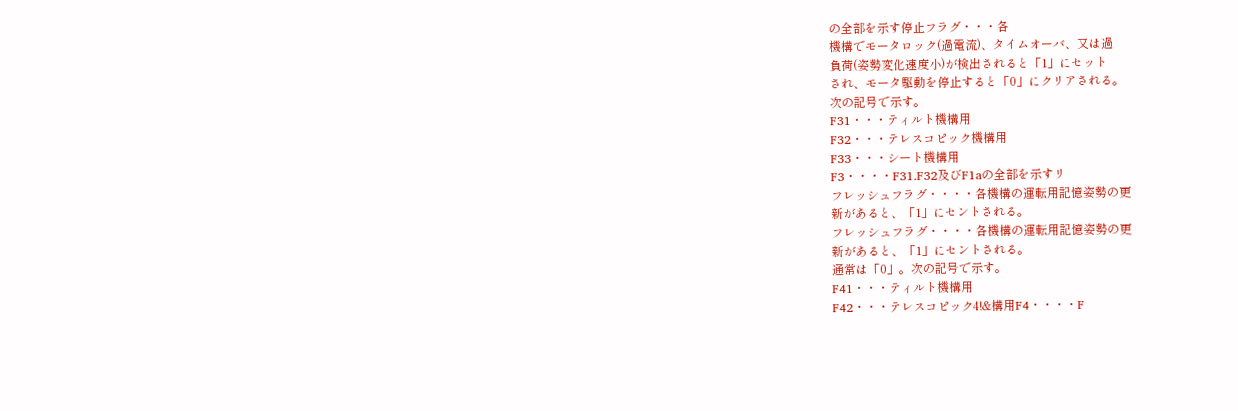の全部を示す停止フラグ・・・各
機構でモータロック(過電流)、タイムオーバ、又は過
負荷(姿勢変化速度小)が検出されると「1」にセット
され、モータ駆動を停止すると「0」にクリアされる。
次の記号で示す。
F31・・・ティルト機構用
F32・・・テレスコピック機構用
F33・・・シート機構用
F3・・・・F31.F32及びF1aの全部を示すリ
フレッシュフラグ・・・・各機構の運転用記憶姿勢の更
新があると、「1」にセントされる。
フレッシュフラグ・・・・各機構の運転用記憶姿勢の更
新があると、「1」にセントされる。
通常は「0」。次の記号で示す。
F41・・・ティルト機構用
F42・・・テレスコピック4!&構用F4・・・・F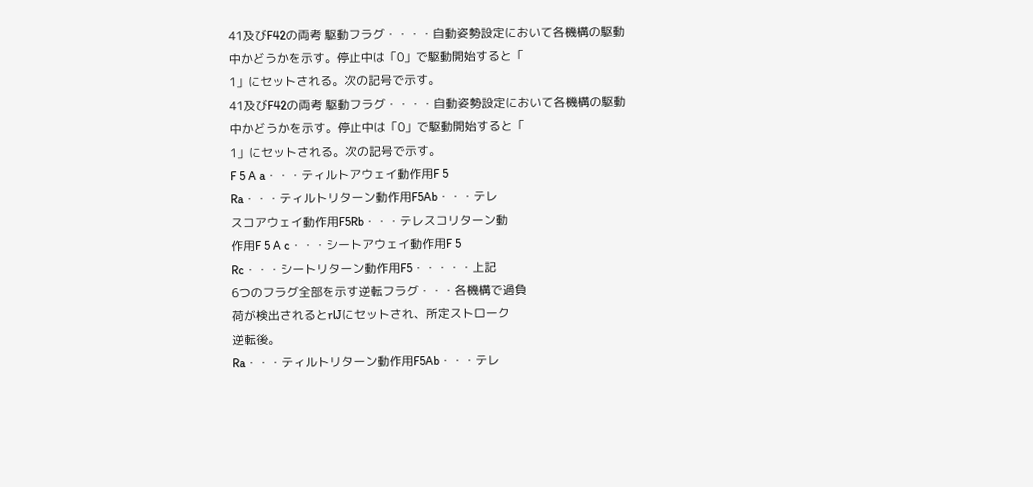41及びF42の両考 駆動フラグ・・・・自動姿勢設定において各機構の駆動
中かどうかを示す。停止中は「0」で駆動開始すると「
1」にセットされる。次の記号で示す。
41及びF42の両考 駆動フラグ・・・・自動姿勢設定において各機構の駆動
中かどうかを示す。停止中は「0」で駆動開始すると「
1」にセットされる。次の記号で示す。
F 5 A a・・・ティルトアウェイ動作用F 5
Ra・・・ティルトリターン動作用F5Ab・・・テレ
スコアウェイ動作用F5Rb・・・テレスコリターン動
作用F 5 A c・・・シートアウェイ動作用F 5
Rc・・・シートリターン動作用F5・・・・・上記
6つのフラグ全部を示す逆転フラグ・・・各機構で過負
荷が検出されるとrlJにセットされ、所定ストローク
逆転後。
Ra・・・ティルトリターン動作用F5Ab・・・テレ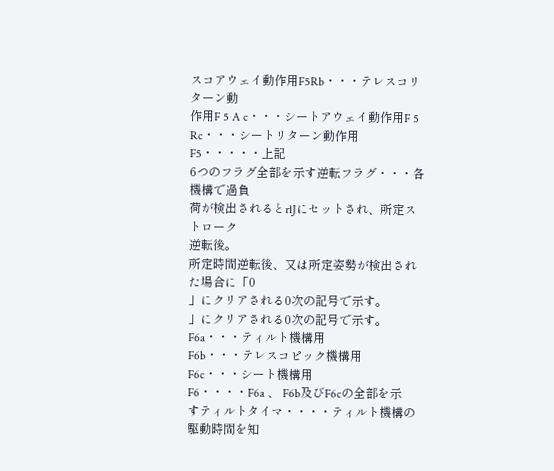スコアウェイ動作用F5Rb・・・テレスコリターン動
作用F 5 A c・・・シートアウェイ動作用F 5
Rc・・・シートリターン動作用F5・・・・・上記
6つのフラグ全部を示す逆転フラグ・・・各機構で過負
荷が検出されるとrlJにセットされ、所定ストローク
逆転後。
所定時間逆転後、又は所定姿勢が検出された場合に「0
」にクリアされる0次の記号で示す。
」にクリアされる0次の記号で示す。
F6a・・・ティルト機構用
F6b・・・テレスコピック機構用
F6c・・・シート機構用
F6・・・・F6a 、 F6b及びF6cの全部を示
すティルトタイマ・・・・ティルト機構の駆動時間を知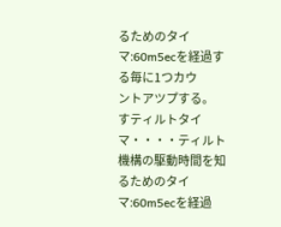るためのタイマ:60m5ecを経過する毎に1つカウ
ントアツプする。
すティルトタイマ・・・・ティルト機構の駆動時間を知
るためのタイマ:60m5ecを経過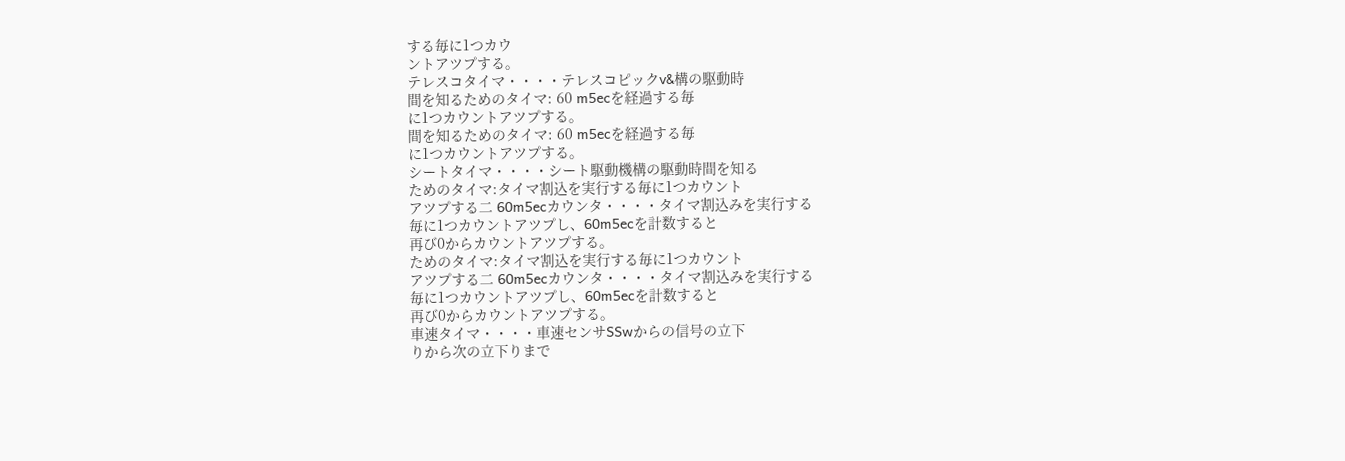する毎に1つカウ
ントアツプする。
テレスコタイマ・・・・テレスコピックv&構の駆動時
間を知るためのタイマ: 60 m5ecを経過する毎
に1つカウントアツプする。
間を知るためのタイマ: 60 m5ecを経過する毎
に1つカウントアツプする。
シートタイマ・・・・シート駆動機構の駆動時間を知る
ためのタイマ:タイマ割込を実行する毎に1つカウント
アツプする二 60m5ecカウンタ・・・・タイマ割込みを実行する
毎に1つカウントアツプし、60m5ecを計数すると
再び0からカウントアツプする。
ためのタイマ:タイマ割込を実行する毎に1つカウント
アツプする二 60m5ecカウンタ・・・・タイマ割込みを実行する
毎に1つカウントアツプし、60m5ecを計数すると
再び0からカウントアツプする。
車速タイマ・・・・車速センサSSwからの信号の立下
りから次の立下りまで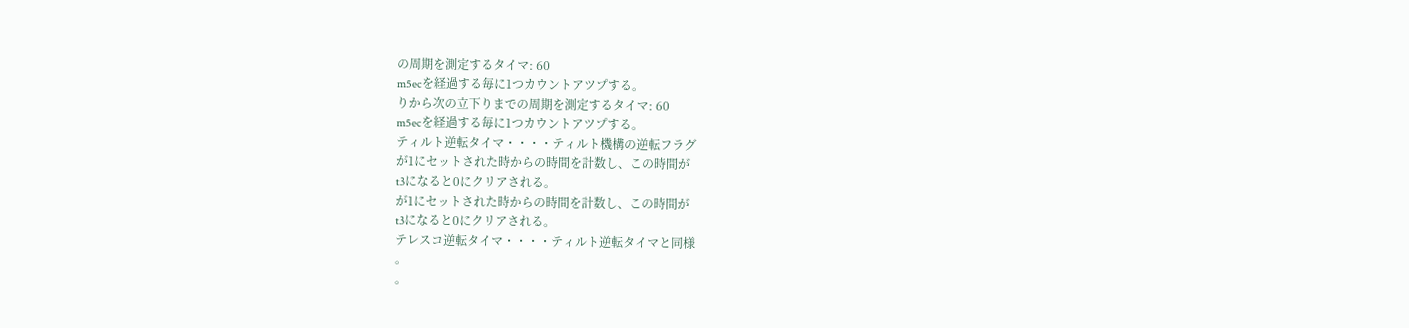の周期を測定するタイマ: 60
m5ecを経過する毎に1つカウントアツプする。
りから次の立下りまでの周期を測定するタイマ: 60
m5ecを経過する毎に1つカウントアツプする。
ティルト逆転タイマ・・・・ティルト機構の逆転フラグ
が1にセットされた時からの時間を計数し、この時間が
t3になると0にクリアされる。
が1にセットされた時からの時間を計数し、この時間が
t3になると0にクリアされる。
テレスコ逆転タイマ・・・・ティルト逆転タイマと同様
。
。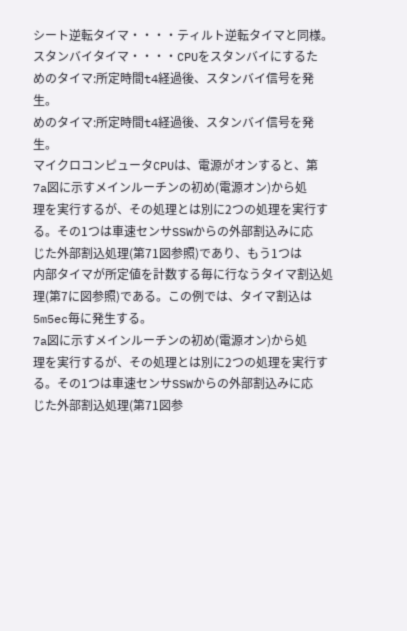シート逆転タイマ・・・・ティルト逆転タイマと同様。
スタンバイタイマ・・・・CPUをスタンバイにするた
めのタイマ:所定時間t4経過後、スタンバイ信号を発
生。
めのタイマ:所定時間t4経過後、スタンバイ信号を発
生。
マイクロコンピュータCPUは、電源がオンすると、第
7a図に示すメインルーチンの初め(電源オン)から処
理を実行するが、その処理とは別に2つの処理を実行す
る。その1つは車速センサSSWからの外部割込みに応
じた外部割込処理(第71図参照)であり、もう1つは
内部タイマが所定値を計数する毎に行なうタイマ割込処
理(第7に図参照)である。この例では、タイマ割込は
5m5ec毎に発生する。
7a図に示すメインルーチンの初め(電源オン)から処
理を実行するが、その処理とは別に2つの処理を実行す
る。その1つは車速センサSSWからの外部割込みに応
じた外部割込処理(第71図参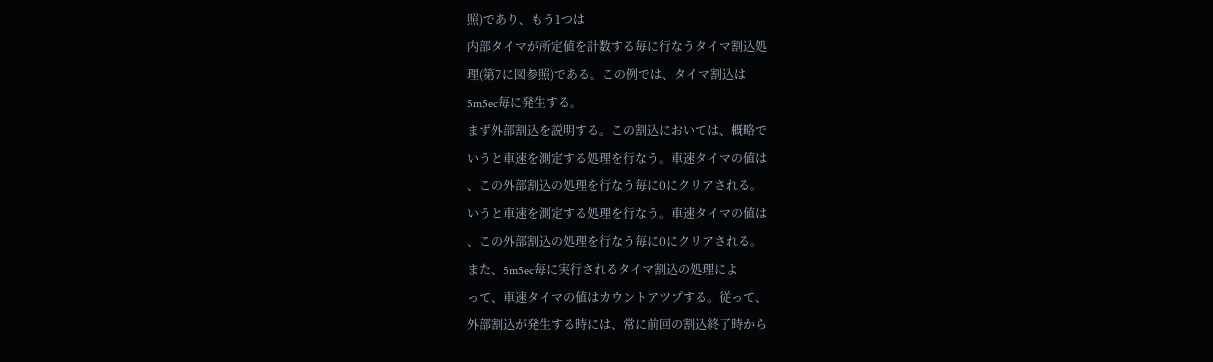照)であり、もう1つは
内部タイマが所定値を計数する毎に行なうタイマ割込処
理(第7に図参照)である。この例では、タイマ割込は
5m5ec毎に発生する。
まず外部割込を説明する。この割込においては、概略で
いうと車速を測定する処理を行なう。車速タイマの値は
、この外部割込の処理を行なう毎に0にクリアされる。
いうと車速を測定する処理を行なう。車速タイマの値は
、この外部割込の処理を行なう毎に0にクリアされる。
また、5m5ec毎に実行されるタイマ割込の処理によ
って、車速タイマの値はカウントアツプする。従って、
外部割込が発生する時には、常に前回の割込終了時から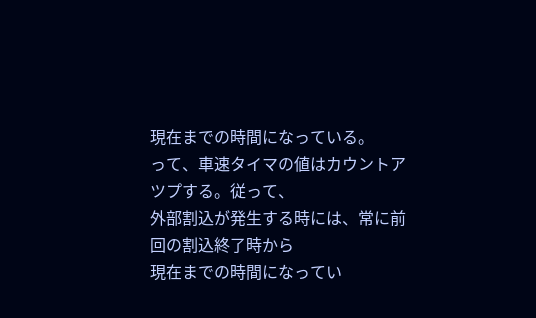現在までの時間になっている。
って、車速タイマの値はカウントアツプする。従って、
外部割込が発生する時には、常に前回の割込終了時から
現在までの時間になってい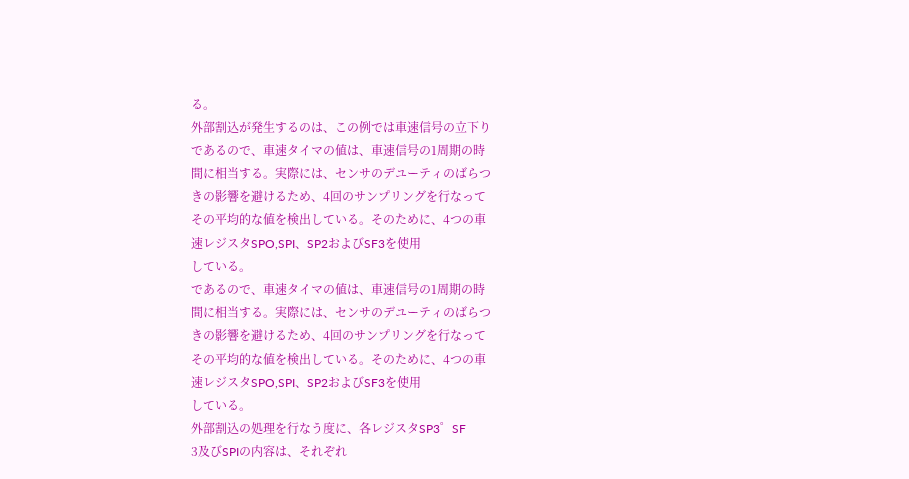る。
外部割込が発生するのは、この例では車速信号の立下り
であるので、車速タイマの値は、車速信号の1周期の時
間に相当する。実際には、センサのデユーティのばらつ
きの影響を避けるため、4回のサンプリングを行なって
その平均的な値を検出している。そのために、4つの車
速レジスタSPO,SPI、SP2およびSF3を使用
している。
であるので、車速タイマの値は、車速信号の1周期の時
間に相当する。実際には、センサのデユーティのばらつ
きの影響を避けるため、4回のサンプリングを行なって
その平均的な値を検出している。そのために、4つの車
速レジスタSPO,SPI、SP2およびSF3を使用
している。
外部割込の処理を行なう度に、各レジスタSP3゜SF
3及びSPIの内容は、それぞれ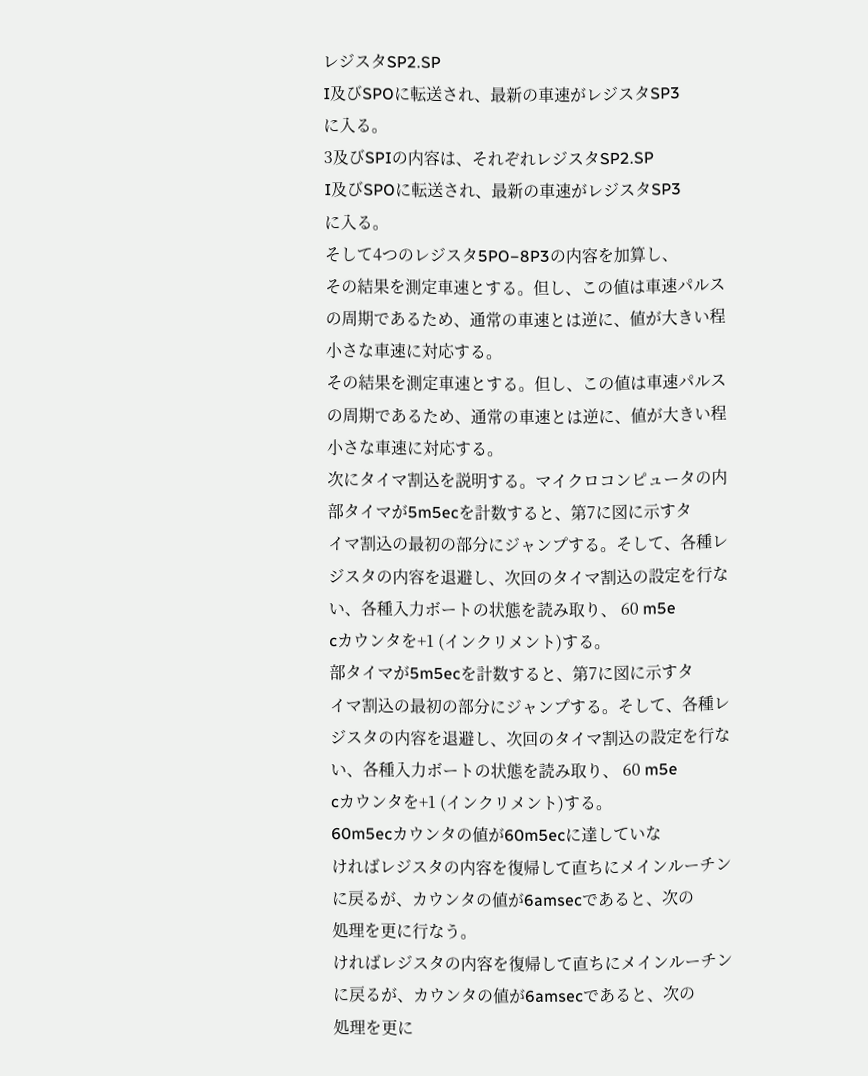レジスタSP2.SP
I及びSPOに転送され、最新の車速がレジスタSP3
に入る。
3及びSPIの内容は、それぞれレジスタSP2.SP
I及びSPOに転送され、最新の車速がレジスタSP3
に入る。
そして4つのレジスタ5PO−8P3の内容を加算し、
その結果を測定車速とする。但し、この値は車速パルス
の周期であるため、通常の車速とは逆に、値が大きい程
小さな車速に対応する。
その結果を測定車速とする。但し、この値は車速パルス
の周期であるため、通常の車速とは逆に、値が大きい程
小さな車速に対応する。
次にタイマ割込を説明する。マイクロコンピュータの内
部タイマが5m5ecを計数すると、第7に図に示すタ
イマ割込の最初の部分にジャンプする。そして、各種レ
ジスタの内容を退避し、次回のタイマ割込の設定を行な
い、各種入力ボートの状態を読み取り、 60 m5e
cカウンタを+1 (インクリメント)する。
部タイマが5m5ecを計数すると、第7に図に示すタ
イマ割込の最初の部分にジャンプする。そして、各種レ
ジスタの内容を退避し、次回のタイマ割込の設定を行な
い、各種入力ボートの状態を読み取り、 60 m5e
cカウンタを+1 (インクリメント)する。
60m5ecカウンタの値が60m5ecに達していな
ければレジスタの内容を復帰して直ちにメインルーチン
に戻るが、カウンタの値が6amsecであると、次の
処理を更に行なう。
ければレジスタの内容を復帰して直ちにメインルーチン
に戻るが、カウンタの値が6amsecであると、次の
処理を更に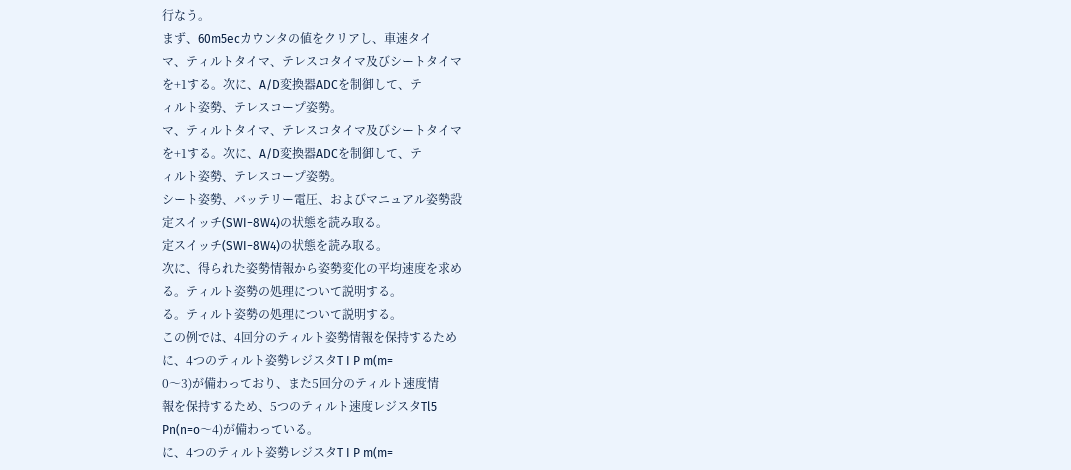行なう。
まず、60m5ecカウンタの値をクリアし、車速タイ
マ、ティルトタイマ、テレスコタイマ及びシートタイマ
を+1する。次に、A/D変換器ADCを制御して、テ
ィルト姿勢、テレスコープ姿勢。
マ、ティルトタイマ、テレスコタイマ及びシートタイマ
を+1する。次に、A/D変換器ADCを制御して、テ
ィルト姿勢、テレスコープ姿勢。
シート姿勢、バッテリー電圧、およびマニュアル姿勢設
定スイッチ(SWI−8W4)の状態を読み取る。
定スイッチ(SWI−8W4)の状態を読み取る。
次に、得られた姿勢情報から姿勢変化の平均速度を求め
る。ティルト姿勢の処理について説明する。
る。ティルト姿勢の処理について説明する。
この例では、4回分のティルト姿勢情報を保持するため
に、4つのティルト姿勢レジスタT I P m(m=
0〜3)が備わっており、また5回分のティルト速度情
報を保持するため、5つのティルト速度レジスタTl5
Pn(n=o〜4)が備わっている。
に、4つのティルト姿勢レジスタT I P m(m=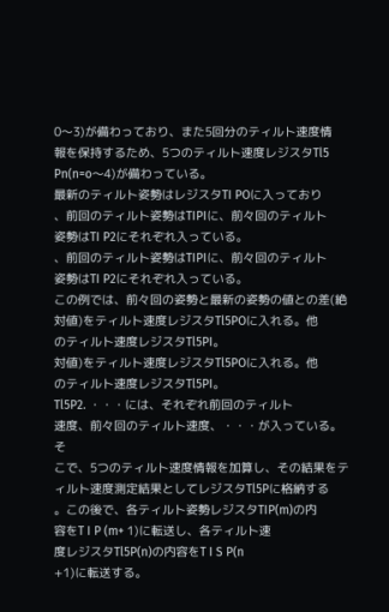0〜3)が備わっており、また5回分のティルト速度情
報を保持するため、5つのティルト速度レジスタTl5
Pn(n=o〜4)が備わっている。
最新のティルト姿勢はレジスタTI POに入っており
、前回のティルト姿勢はTIPIに、前々回のティルト
姿勢はTI P2にそれぞれ入っている。
、前回のティルト姿勢はTIPIに、前々回のティルト
姿勢はTI P2にそれぞれ入っている。
この例では、前々回の姿勢と最新の姿勢の値との差(絶
対値)をティルト速度レジスタTl5POに入れる。他
のティルト速度レジスタTl5PI。
対値)をティルト速度レジスタTl5POに入れる。他
のティルト速度レジスタTl5PI。
Tl5P2. ・・・には、それぞれ前回のティルト
速度、前々回のティルト速度、・・・が入っている。そ
こで、5つのティルト速度情報を加算し、その結果をテ
ィルト速度測定結果としてレジスタTl5Pに格納する
。この後で、各ティルト姿勢レジスタTIP(m)の内
容をT I P (m+ 1)に転送し、各ティルト速
度レジスタTl5P(n)の内容をT I S P(n
+1)に転送する。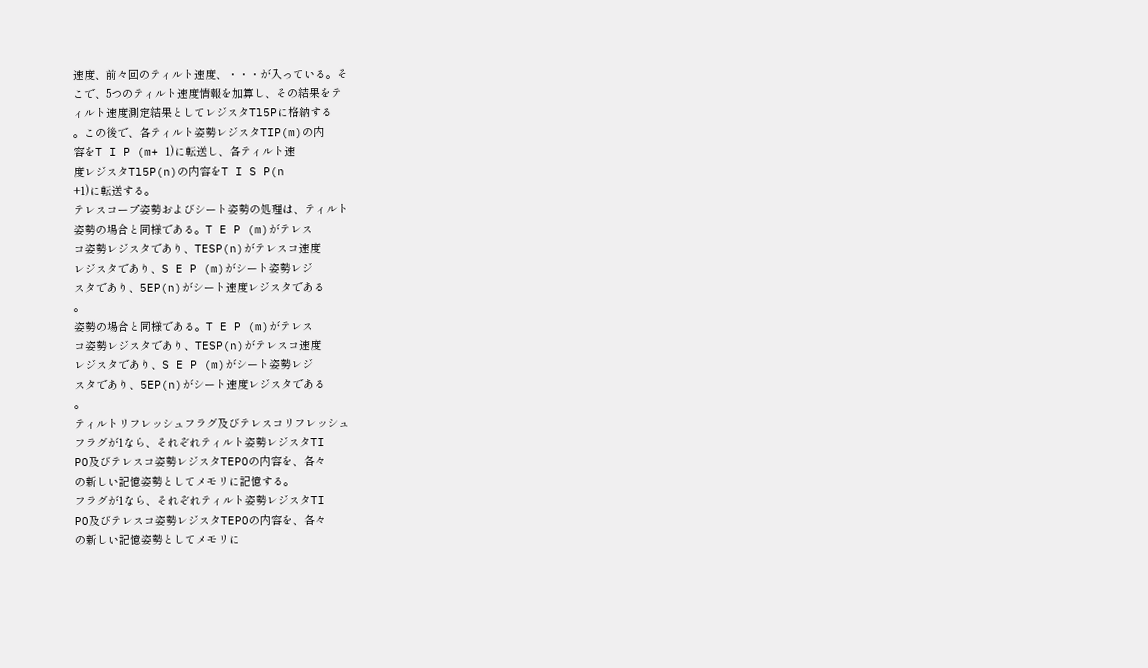速度、前々回のティルト速度、・・・が入っている。そ
こで、5つのティルト速度情報を加算し、その結果をテ
ィルト速度測定結果としてレジスタTl5Pに格納する
。この後で、各ティルト姿勢レジスタTIP(m)の内
容をT I P (m+ 1)に転送し、各ティルト速
度レジスタTl5P(n)の内容をT I S P(n
+1)に転送する。
テレスコープ姿勢およびシート姿勢の処理は、ティルト
姿勢の場合と同様である。T E P (m)がテレス
コ姿勢レジスタであり、TESP(n)がテレスコ速度
レジスタであり、S E P (m)がシート姿勢レジ
スタであり、5EP(n)がシート速度レジスタである
。
姿勢の場合と同様である。T E P (m)がテレス
コ姿勢レジスタであり、TESP(n)がテレスコ速度
レジスタであり、S E P (m)がシート姿勢レジ
スタであり、5EP(n)がシート速度レジスタである
。
ティルトリフレッシュフラグ及びテレスコリフレッシュ
フラグが1なら、それぞれティルト姿勢レジスタTI
PO及びテレスコ姿勢レジスタTEPOの内容を、各々
の新しい記憶姿勢としてメモリに記憶する。
フラグが1なら、それぞれティルト姿勢レジスタTI
PO及びテレスコ姿勢レジスタTEPOの内容を、各々
の新しい記憶姿勢としてメモリに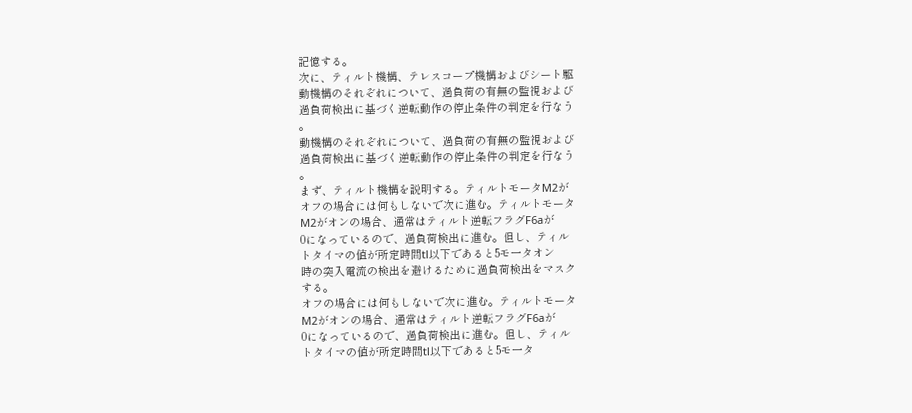記憶する。
次に、ティルト機構、テレスコープ機構およびシート駆
動機構のそれぞれについて、過負荷の有無の監視および
過負荷検出に基づく逆転動作の停止条件の判定を行なう
。
動機構のそれぞれについて、過負荷の有無の監視および
過負荷検出に基づく逆転動作の停止条件の判定を行なう
。
まず、ティルト機構を説明する。ティルトモータM2が
オフの場合には何もしないで次に進む。ティルトモータ
M2がオンの場合、通常はティルト逆転フラグF6aが
0になっているので、過負荷検出に進む。但し、ティル
トタイマの値が所定時間tl以下であると5モ一タオン
時の突入電流の検出を避けるために過負荷検出をマスク
する。
オフの場合には何もしないで次に進む。ティルトモータ
M2がオンの場合、通常はティルト逆転フラグF6aが
0になっているので、過負荷検出に進む。但し、ティル
トタイマの値が所定時間tl以下であると5モ一タ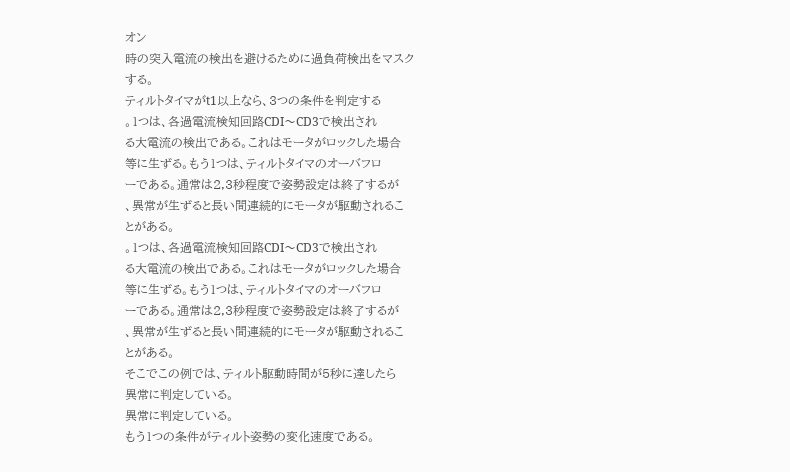オン
時の突入電流の検出を避けるために過負荷検出をマスク
する。
ティルトタイマがt1以上なら、3つの条件を判定する
。1つは、各過電流検知回路CDI〜CD3で検出され
る大電流の検出である。これはモータがロックした場合
等に生ずる。もう1つは、ティルトタイマのオーバフロ
ーである。通常は2,3秒程度で姿勢設定は終了するが
、異常が生ずると長い間連続的にモータが駆動されるこ
とがある。
。1つは、各過電流検知回路CDI〜CD3で検出され
る大電流の検出である。これはモータがロックした場合
等に生ずる。もう1つは、ティルトタイマのオーバフロ
ーである。通常は2,3秒程度で姿勢設定は終了するが
、異常が生ずると長い間連続的にモータが駆動されるこ
とがある。
そこでこの例では、ティルト駆動時間が5秒に達したら
異常に判定している。
異常に判定している。
もう1つの条件がティルト姿勢の変化速度である。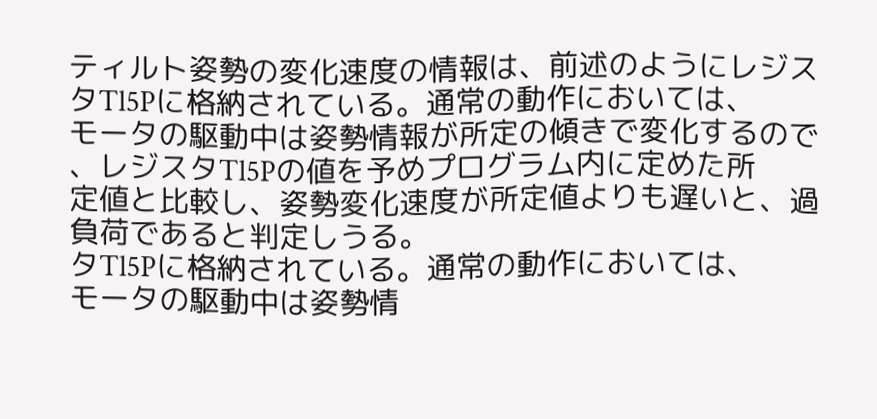ティルト姿勢の変化速度の情報は、前述のようにレジス
タTl5Pに格納されている。通常の動作においては、
モータの駆動中は姿勢情報が所定の傾きで変化するので
、レジスタTl5Pの値を予めプログラム内に定めた所
定値と比較し、姿勢変化速度が所定値よりも遅いと、過
負荷であると判定しうる。
タTl5Pに格納されている。通常の動作においては、
モータの駆動中は姿勢情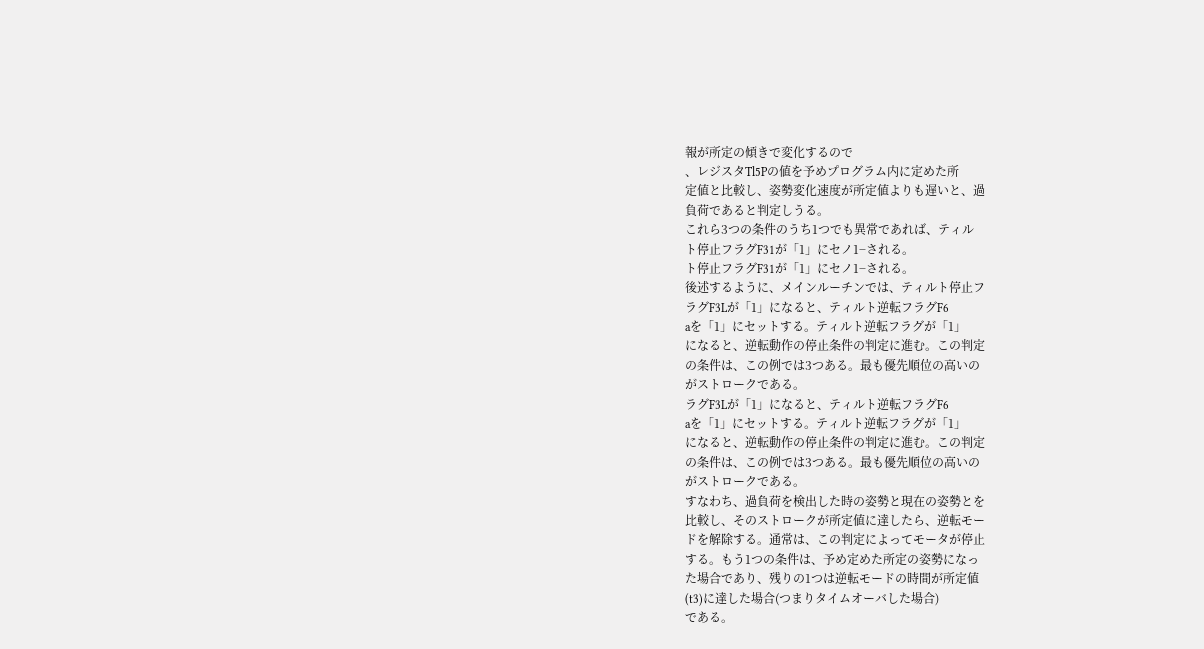報が所定の傾きで変化するので
、レジスタTl5Pの値を予めプログラム内に定めた所
定値と比較し、姿勢変化速度が所定値よりも遅いと、過
負荷であると判定しうる。
これら3つの条件のうち1つでも異常であれば、ティル
ト停止フラグF31が「1」にセノ1−される。
ト停止フラグF31が「1」にセノ1−される。
後述するように、メインルーチンでは、ティルト停止フ
ラグF3Lが「1」になると、ティルト逆転フラグF6
aを「1」にセットする。ティルト逆転フラグが「1」
になると、逆転動作の停止条件の判定に進む。この判定
の条件は、この例では3つある。最も優先順位の高いの
がストロークである。
ラグF3Lが「1」になると、ティルト逆転フラグF6
aを「1」にセットする。ティルト逆転フラグが「1」
になると、逆転動作の停止条件の判定に進む。この判定
の条件は、この例では3つある。最も優先順位の高いの
がストロークである。
すなわち、過負荷を検出した時の姿勢と現在の姿勢とを
比較し、そのストロークが所定値に達したら、逆転モー
ドを解除する。通常は、この判定によってモータが停止
する。もう1つの条件は、予め定めた所定の姿勢になっ
た場合であり、残りの1つは逆転モードの時間が所定値
(t3)に達した場合(つまりタイムオーバした場合)
である。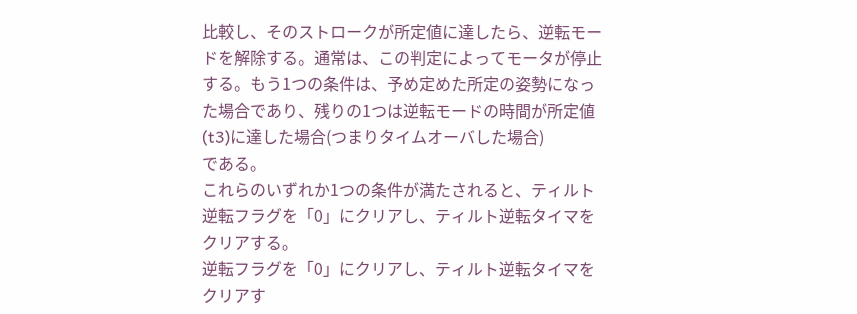比較し、そのストロークが所定値に達したら、逆転モー
ドを解除する。通常は、この判定によってモータが停止
する。もう1つの条件は、予め定めた所定の姿勢になっ
た場合であり、残りの1つは逆転モードの時間が所定値
(t3)に達した場合(つまりタイムオーバした場合)
である。
これらのいずれか1つの条件が満たされると、ティルト
逆転フラグを「0」にクリアし、ティルト逆転タイマを
クリアする。
逆転フラグを「0」にクリアし、ティルト逆転タイマを
クリアす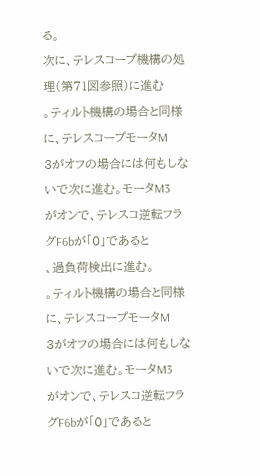る。
次に、テレスコープ機構の処理(第71図参照)に進む
。ティルト機構の場合と同様に、テレスコープモータM
3がオフの場合には何もしないで次に進む。モータM3
がオンで、テレスコ逆転フラグF6bが「0」であると
、過負荷検出に進む。
。ティルト機構の場合と同様に、テレスコープモータM
3がオフの場合には何もしないで次に進む。モータM3
がオンで、テレスコ逆転フラグF6bが「0」であると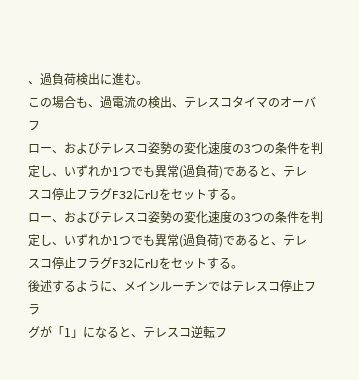、過負荷検出に進む。
この場合も、過電流の検出、テレスコタイマのオーバフ
ロー、およびテレスコ姿勢の変化速度の3つの条件を判
定し、いずれか1つでも異常(過負荷)であると、テレ
スコ停止フラグF32にrlJをセットする。
ロー、およびテレスコ姿勢の変化速度の3つの条件を判
定し、いずれか1つでも異常(過負荷)であると、テレ
スコ停止フラグF32にrlJをセットする。
後述するように、メインルーチンではテレスコ停止フラ
グが「1」になると、テレスコ逆転フ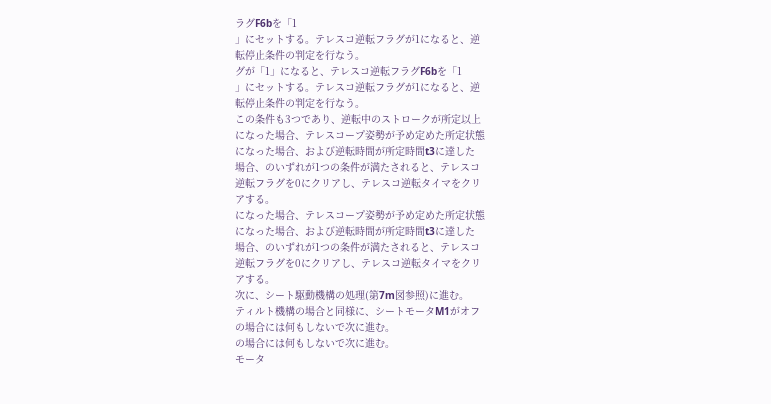ラグF6bを「1
」にセットする。テレスコ逆転フラグが1になると、逆
転停止条件の判定を行なう。
グが「1」になると、テレスコ逆転フラグF6bを「1
」にセットする。テレスコ逆転フラグが1になると、逆
転停止条件の判定を行なう。
この条件も3つであり、逆転中のストロークが所定以上
になった場合、テレスコープ姿勢が予め定めた所定状態
になった場合、および逆転時間が所定時間t3に達した
場合、のいずれが1つの条件が満たされると、テレスコ
逆転フラグを0にクリアし、テレスコ逆転タイマをクリ
アする。
になった場合、テレスコープ姿勢が予め定めた所定状態
になった場合、および逆転時間が所定時間t3に達した
場合、のいずれが1つの条件が満たされると、テレスコ
逆転フラグを0にクリアし、テレスコ逆転タイマをクリ
アする。
次に、シート駆動機構の処理(第7m図参照)に進む。
ティルト機構の場合と同様に、シートモータM1がオフ
の場合には何もしないで次に進む。
の場合には何もしないで次に進む。
モータ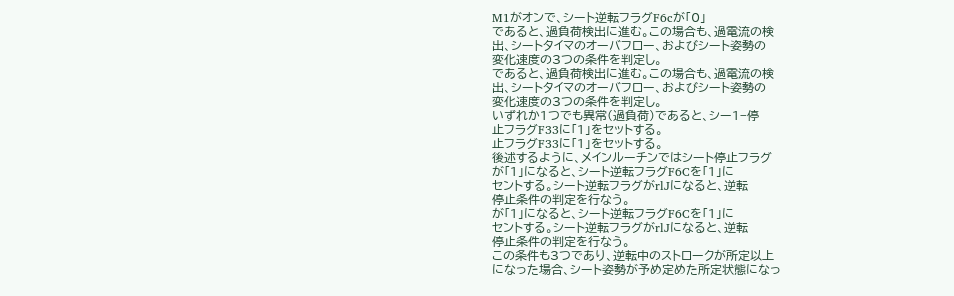M1がオンで、シート逆転フラグF6cが「0」
であると、過負荷検出に進む。この場合も、過電流の検
出、シートタイマのオーバフロー、およびシート姿勢の
変化速度の3つの条件を判定し。
であると、過負荷検出に進む。この場合も、過電流の検
出、シートタイマのオーバフロー、およびシート姿勢の
変化速度の3つの条件を判定し。
いずれか1つでも異常(過負荷)であると、シー1−停
止フラグF33に「1」をセットする。
止フラグF33に「1」をセットする。
後述するように、メインルーチンではシート停止フラグ
が「1」になると、シート逆転フラグF6Cを「1」に
セントする。シート逆転フラグがrlJになると、逆転
停止条件の判定を行なう。
が「1」になると、シート逆転フラグF6Cを「1」に
セントする。シート逆転フラグがrlJになると、逆転
停止条件の判定を行なう。
この条件も3つであり、逆転中のストロークが所定以上
になった場合、シート姿勢が予め定めた所定状態になっ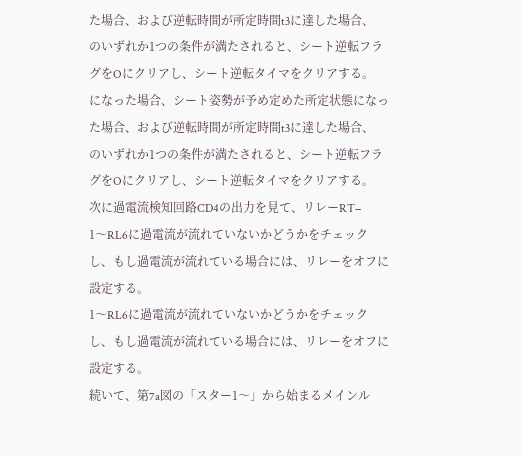た場合、および逆転時間が所定時間t3に達した場合、
のいずれか1つの条件が満たされると、シート逆転フラ
グをOにクリアし、シート逆転タイマをクリアする。
になった場合、シート姿勢が予め定めた所定状態になっ
た場合、および逆転時間が所定時間t3に達した場合、
のいずれか1つの条件が満たされると、シート逆転フラ
グをOにクリアし、シート逆転タイマをクリアする。
次に過電流検知回路CD4の出力を見て、リレーRT−
1〜RL6に過電流が流れていないかどうかをチェック
し、もし過電流が流れている場合には、リレーをオフに
設定する。
1〜RL6に過電流が流れていないかどうかをチェック
し、もし過電流が流れている場合には、リレーをオフに
設定する。
続いて、第7a図の「スター1〜」から始まるメインル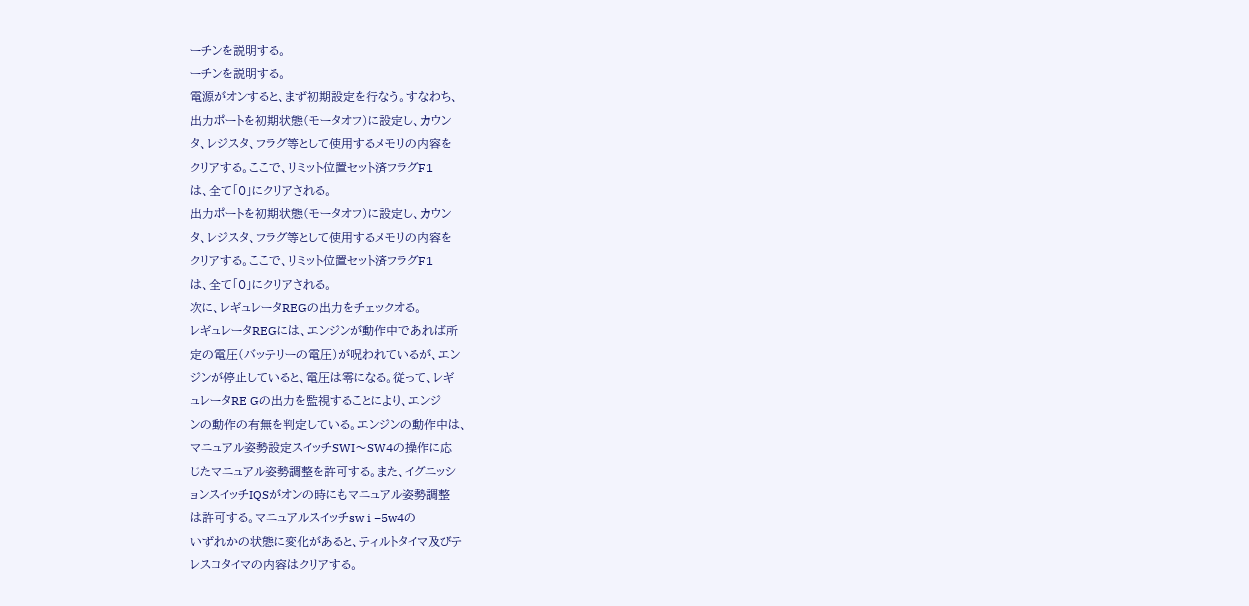ーチンを説明する。
ーチンを説明する。
電源がオンすると、まず初期設定を行なう。すなわち、
出力ポートを初期状態(モータオフ)に設定し、カウン
タ、レジスタ、フラグ等として使用するメモリの内容を
クリアする。ここで、リミット位置セット済フラグF1
は、全て「0」にクリアされる。
出力ポートを初期状態(モータオフ)に設定し、カウン
タ、レジスタ、フラグ等として使用するメモリの内容を
クリアする。ここで、リミット位置セット済フラグF1
は、全て「0」にクリアされる。
次に、レギュレータREGの出力をチェックオる。
レギュレータREGには、エンジンが動作中であれば所
定の電圧(バッテリーの電圧)が呪われているが、エン
ジンが停止していると、電圧は零になる。従って、レギ
ュレータRE Gの出力を監視することにより、エンジ
ンの動作の有無を判定している。エンジンの動作中は、
マニュアル姿勢設定スイッチSWI〜SW4の操作に応
じたマニュアル姿勢調整を許可する。また、イグニッシ
ョンスイッチIQSがオンの時にもマニュアル姿勢調整
は許可する。マニュアルスイッチsw i −5w4の
いずれかの状態に変化があると、ティルトタイマ及びテ
レスコタイマの内容はクリアする。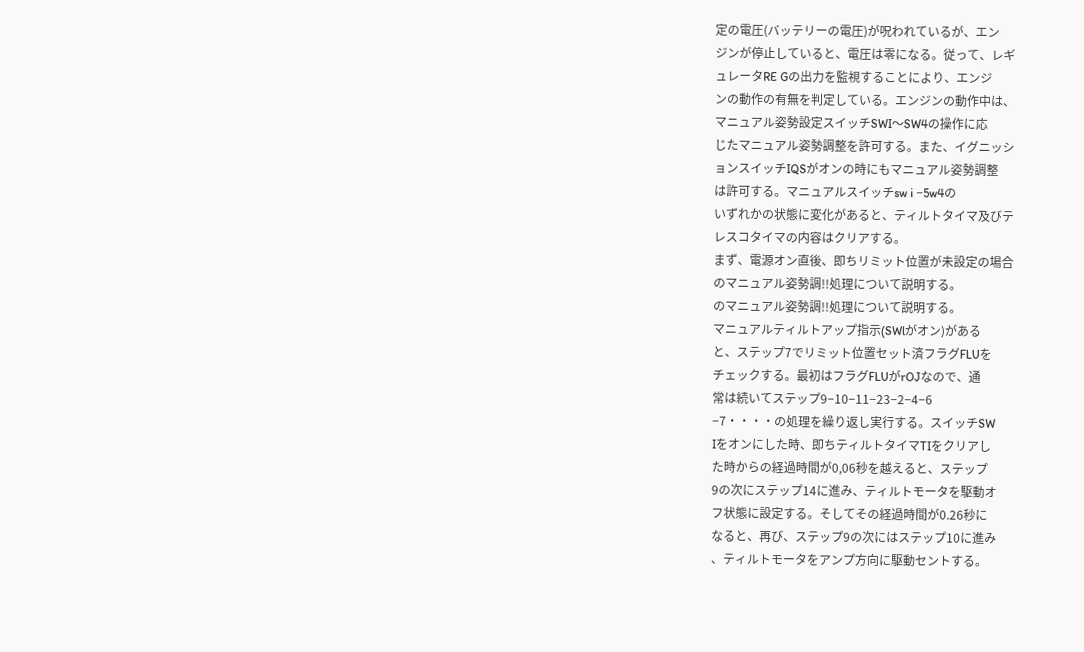定の電圧(バッテリーの電圧)が呪われているが、エン
ジンが停止していると、電圧は零になる。従って、レギ
ュレータRE Gの出力を監視することにより、エンジ
ンの動作の有無を判定している。エンジンの動作中は、
マニュアル姿勢設定スイッチSWI〜SW4の操作に応
じたマニュアル姿勢調整を許可する。また、イグニッシ
ョンスイッチIQSがオンの時にもマニュアル姿勢調整
は許可する。マニュアルスイッチsw i −5w4の
いずれかの状態に変化があると、ティルトタイマ及びテ
レスコタイマの内容はクリアする。
まず、電源オン直後、即ちリミット位置が未設定の場合
のマニュアル姿勢調!!処理について説明する。
のマニュアル姿勢調!!処理について説明する。
マニュアルティルトアップ指示(SWlがオン)がある
と、ステップ7でリミット位置セット済フラグFLUを
チェックする。最初はフラグFLUがrOJなので、通
常は続いてステップ9−10−11−23−2−4−6
−7・・・・の処理を繰り返し実行する。スイッチSW
Iをオンにした時、即ちティルトタイマTIをクリアし
た時からの経過時間が0,06秒を越えると、ステップ
9の次にステップ14に進み、ティルトモータを駆動オ
フ状態に設定する。そしてその経過時間が0.26秒に
なると、再び、ステップ9の次にはステップ10に進み
、ティルトモータをアンプ方向に駆動セントする。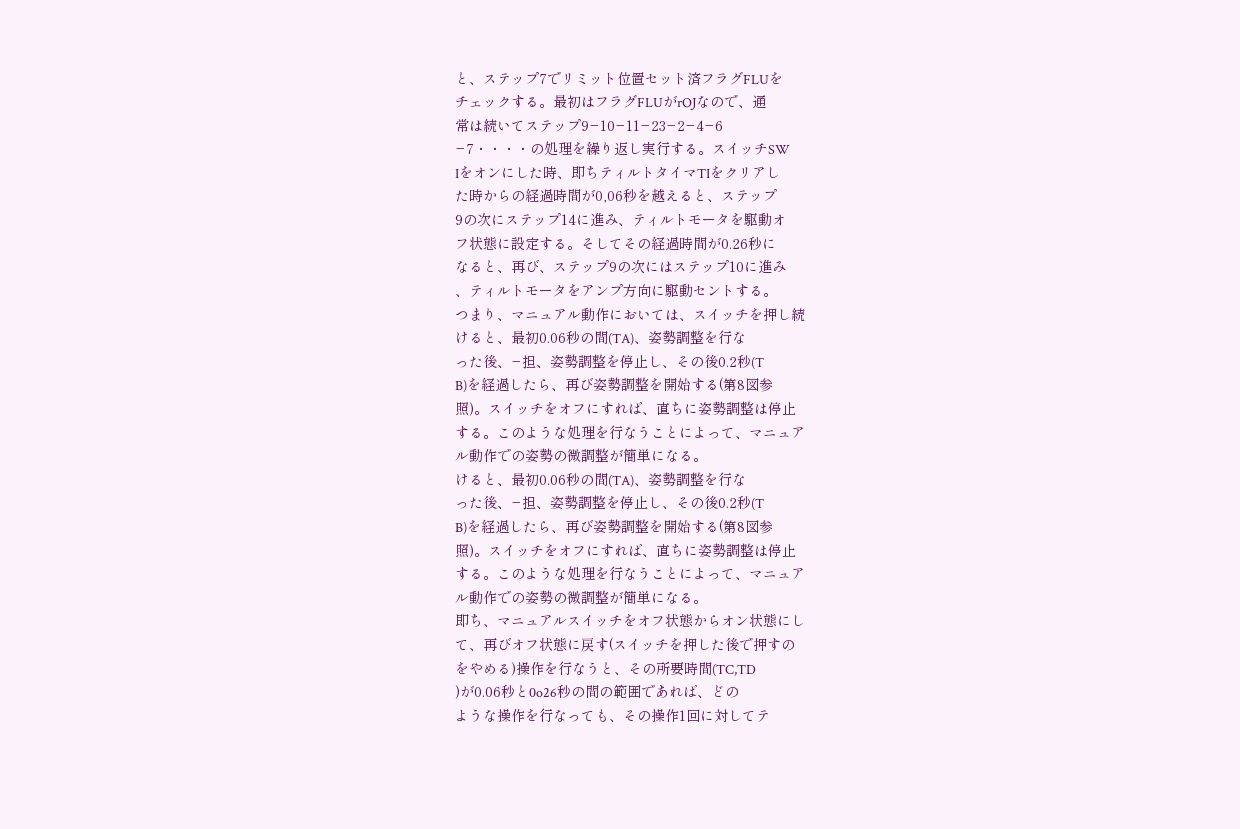と、ステップ7でリミット位置セット済フラグFLUを
チェックする。最初はフラグFLUがrOJなので、通
常は続いてステップ9−10−11−23−2−4−6
−7・・・・の処理を繰り返し実行する。スイッチSW
Iをオンにした時、即ちティルトタイマTIをクリアし
た時からの経過時間が0,06秒を越えると、ステップ
9の次にステップ14に進み、ティルトモータを駆動オ
フ状態に設定する。そしてその経過時間が0.26秒に
なると、再び、ステップ9の次にはステップ10に進み
、ティルトモータをアンプ方向に駆動セントする。
つまり、マニュアル動作においては、スイッチを押し続
けると、最初0.06秒の間(TA)、姿勢調整を行な
った後、−担、姿勢調整を停止し、その後0.2秒(T
B)を経過したら、再び姿勢調整を開始する(第8図参
照)。スイッチをオフにすれば、直ちに姿勢調整は停止
する。このような処理を行なうことによって、マニュア
ル動作での姿勢の微調整が簡単になる。
けると、最初0.06秒の間(TA)、姿勢調整を行な
った後、−担、姿勢調整を停止し、その後0.2秒(T
B)を経過したら、再び姿勢調整を開始する(第8図参
照)。スイッチをオフにすれば、直ちに姿勢調整は停止
する。このような処理を行なうことによって、マニュア
ル動作での姿勢の微調整が簡単になる。
即ち、マニュアルスイッチをオフ状態からオン状態にし
て、再びオフ状態に戻す(スイッチを押した後で押すの
をやめる)操作を行なうと、その所要時間(TC,TD
)が0.06秒と0o26秒の間の範囲であれば、どの
ような操作を行なっても、その操作1回に対してテ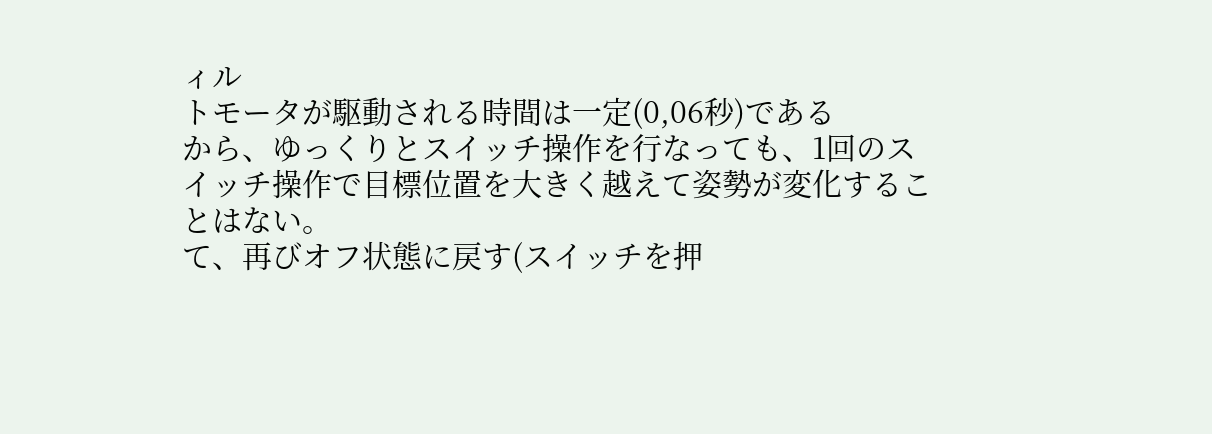ィル
トモータが駆動される時間は一定(0,06秒)である
から、ゆっくりとスイッチ操作を行なっても、1回のス
イッチ操作で目標位置を大きく越えて姿勢が変化するこ
とはない。
て、再びオフ状態に戻す(スイッチを押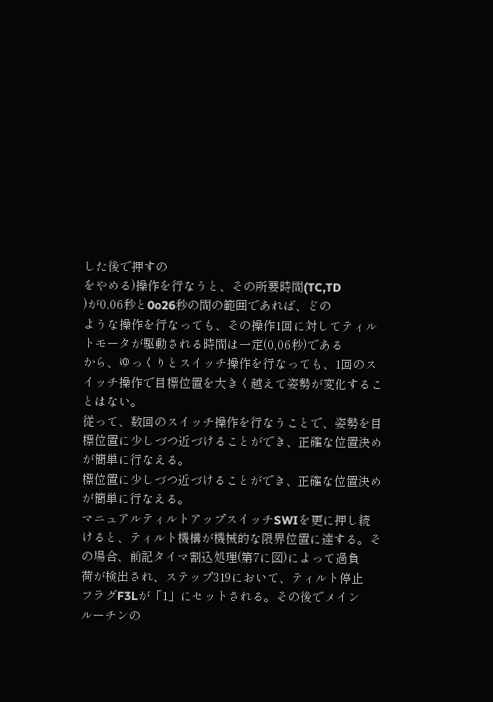した後で押すの
をやめる)操作を行なうと、その所要時間(TC,TD
)が0.06秒と0o26秒の間の範囲であれば、どの
ような操作を行なっても、その操作1回に対してティル
トモータが駆動される時間は一定(0,06秒)である
から、ゆっくりとスイッチ操作を行なっても、1回のス
イッチ操作で目標位置を大きく越えて姿勢が変化するこ
とはない。
従って、数回のスイッチ操作を行なうことで、姿勢を目
標位置に少しづつ近づけることができ、正確な位置決め
が簡単に行なえる。
標位置に少しづつ近づけることができ、正確な位置決め
が簡単に行なえる。
マニュアルティルトアップスイッチSWIを更に押し続
けると、ティルト機構が機械的な限界位置に達する。そ
の場合、前記タイマ割込処理(第7に図)によって過負
荷が検出され、ステップ319において、ティルト停止
フラグF3Lが「1」にセットされる。その後でメイン
ルーチンの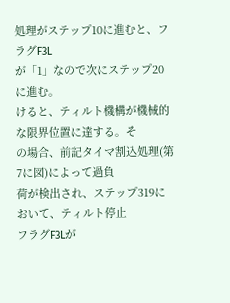処理がステップ10に進むと、フラグF3L
が「1」なので次にステップ20に進む。
けると、ティルト機構が機械的な限界位置に達する。そ
の場合、前記タイマ割込処理(第7に図)によって過負
荷が検出され、ステップ319において、ティルト停止
フラグF3Lが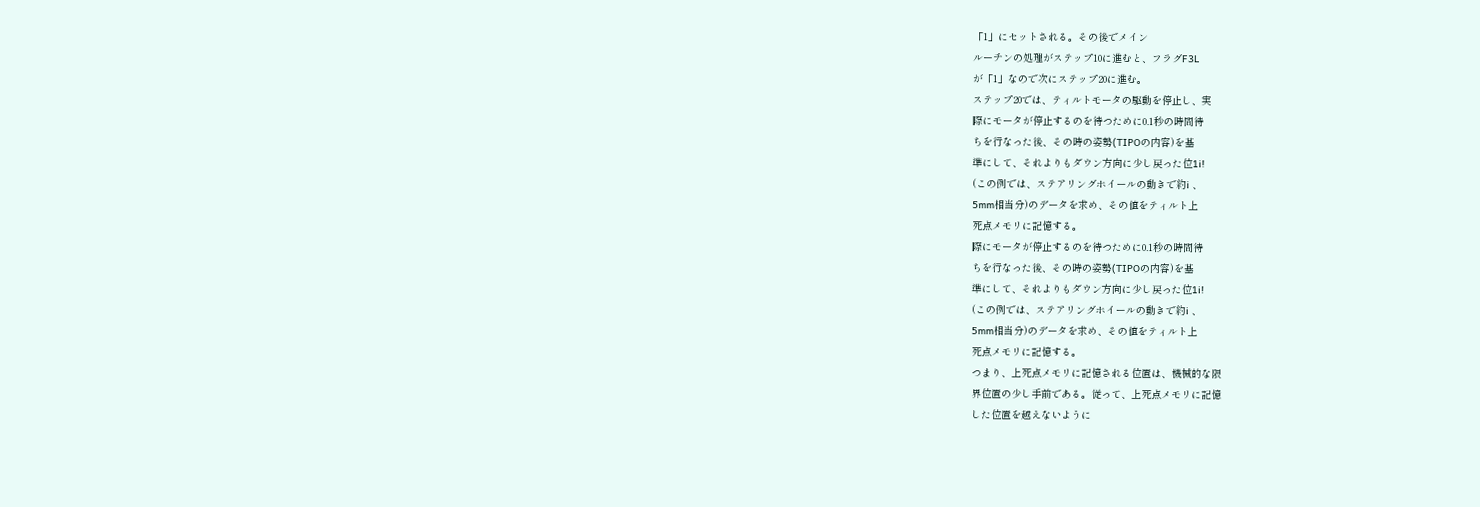「1」にセットされる。その後でメイン
ルーチンの処理がステップ10に進むと、フラグF3L
が「1」なので次にステップ20に進む。
ステップ20では、ティルトモータの駆動を停止し、実
際にモータが停止するのを待つために0.1秒の時間待
ちを行なった後、その時の姿勢(TIPOの内容)を基
準にして、それよりもダウン方向に少し戻った位1i!
(この例では、ステアリングホイールの動きで約i 、
5mm相当分)のデータを求め、その値をティルト上
死点メモリに記憶する。
際にモータが停止するのを待つために0.1秒の時間待
ちを行なった後、その時の姿勢(TIPOの内容)を基
準にして、それよりもダウン方向に少し戻った位1i!
(この例では、ステアリングホイールの動きで約i 、
5mm相当分)のデータを求め、その値をティルト上
死点メモリに記憶する。
つまり、上死点メモリに記憶される位置は、機械的な限
界位置の少し手前である。従って、上死点メモリに記憶
した位置を越えないように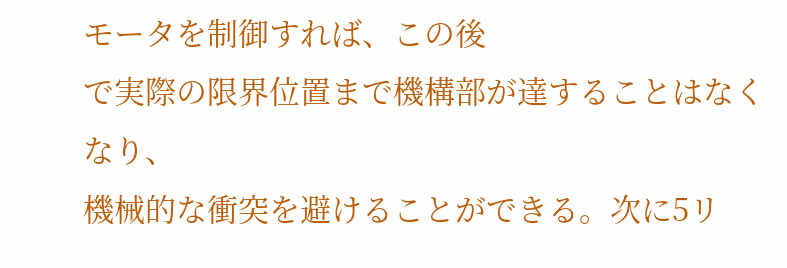モータを制御すれば、この後
で実際の限界位置まで機構部が達することはなくなり、
機械的な衝突を避けることができる。次に5リ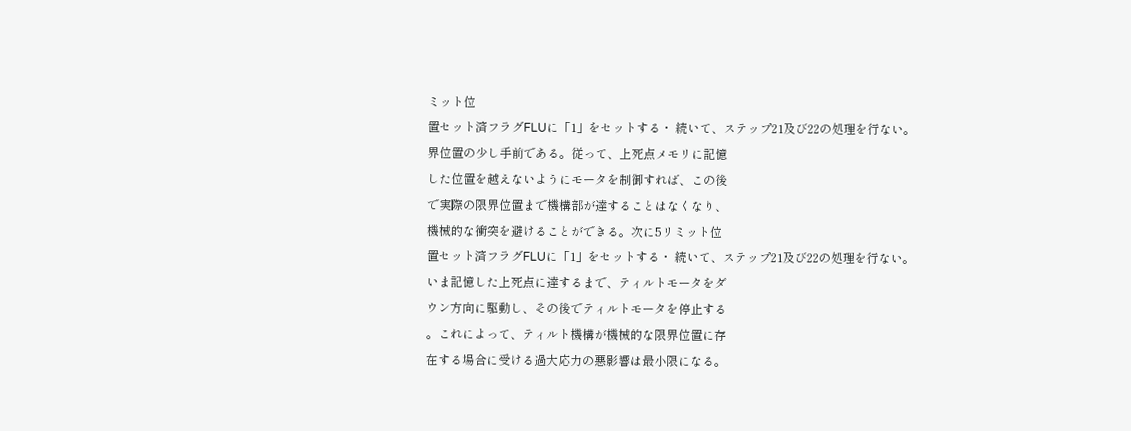ミット位
置セット済フラグFLUに「1」をセットする・ 続いて、ステップ21及び22の処理を行ない。
界位置の少し手前である。従って、上死点メモリに記憶
した位置を越えないようにモータを制御すれば、この後
で実際の限界位置まで機構部が達することはなくなり、
機械的な衝突を避けることができる。次に5リミット位
置セット済フラグFLUに「1」をセットする・ 続いて、ステップ21及び22の処理を行ない。
いま記憶した上死点に達するまで、ティルトモータをダ
ウン方向に駆動し、その後でティルトモータを停止する
。これによって、ティルト機構が機械的な限界位置に存
在する場合に受ける過大応力の悪影響は最小限になる。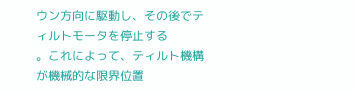ウン方向に駆動し、その後でティルトモータを停止する
。これによって、ティルト機構が機械的な限界位置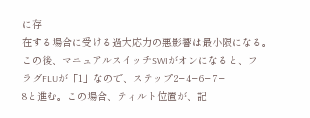に存
在する場合に受ける過大応力の悪影響は最小限になる。
この後、マニュアルスイッチSWIがオンになると、フ
ラグFLUが「1」なので、ステップ2−4−6−7−
8と進む。この場合、ティルト位置が、記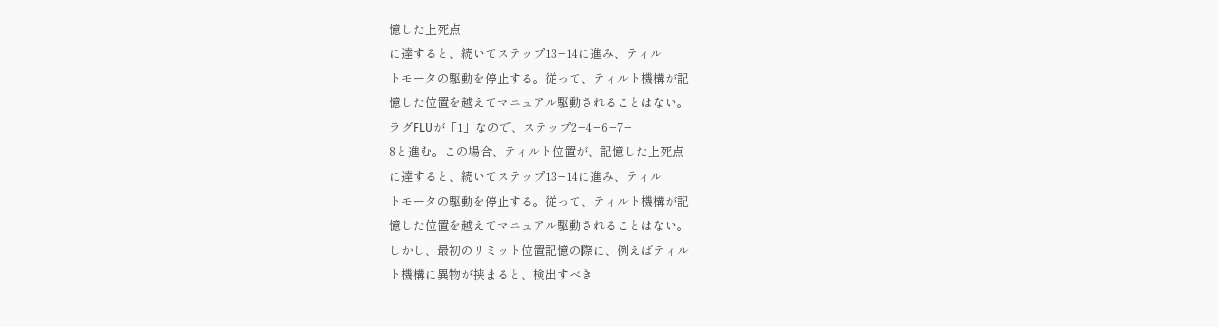憶した上死点
に達すると、続いてステップ13−14に進み、ティル
トモータの駆動を停止する。従って、ティルト機構が記
憶した位置を越えてマニュアル駆動されることはない。
ラグFLUが「1」なので、ステップ2−4−6−7−
8と進む。この場合、ティルト位置が、記憶した上死点
に達すると、続いてステップ13−14に進み、ティル
トモータの駆動を停止する。従って、ティルト機構が記
憶した位置を越えてマニュアル駆動されることはない。
しかし、最初のリミット位置記憶の際に、例えばティル
ト機構に異物が挟まると、検出すべき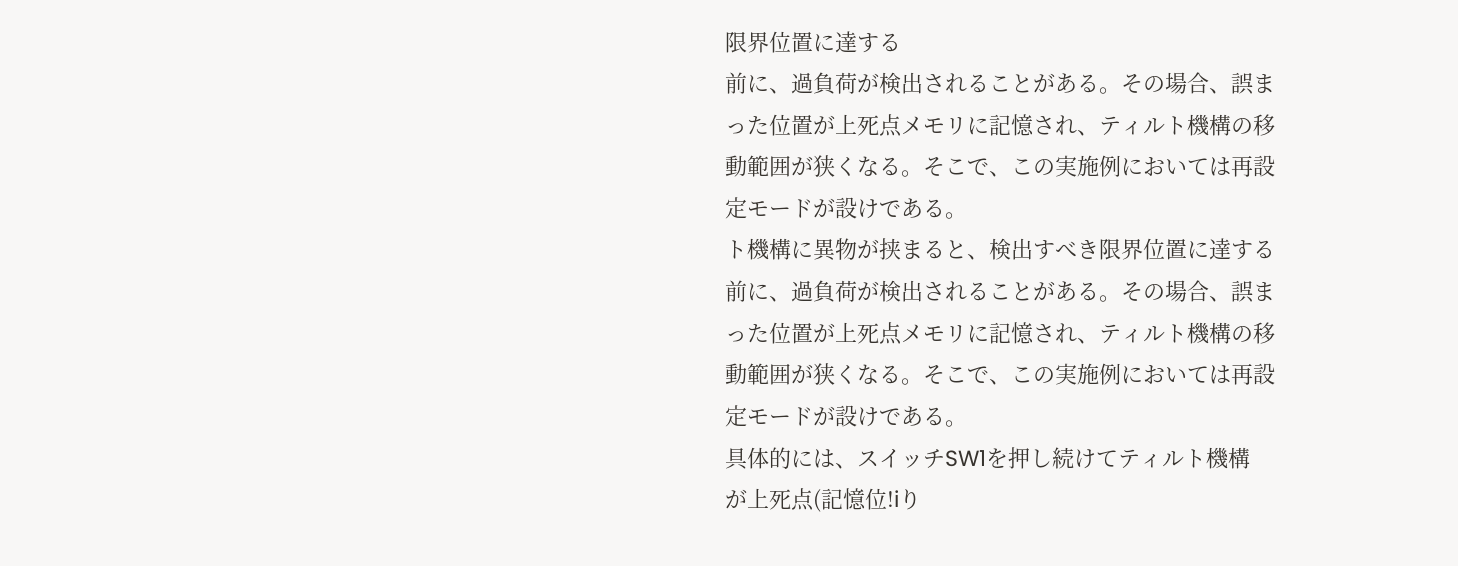限界位置に達する
前に、過負荷が検出されることがある。その場合、誤ま
った位置が上死点メモリに記憶され、ティルト機構の移
動範囲が狭くなる。そこで、この実施例においては再設
定モードが設けである。
ト機構に異物が挟まると、検出すべき限界位置に達する
前に、過負荷が検出されることがある。その場合、誤ま
った位置が上死点メモリに記憶され、ティルト機構の移
動範囲が狭くなる。そこで、この実施例においては再設
定モードが設けである。
具体的には、スイッチSW1を押し続けてティルト機構
が上死点(記憶位!iり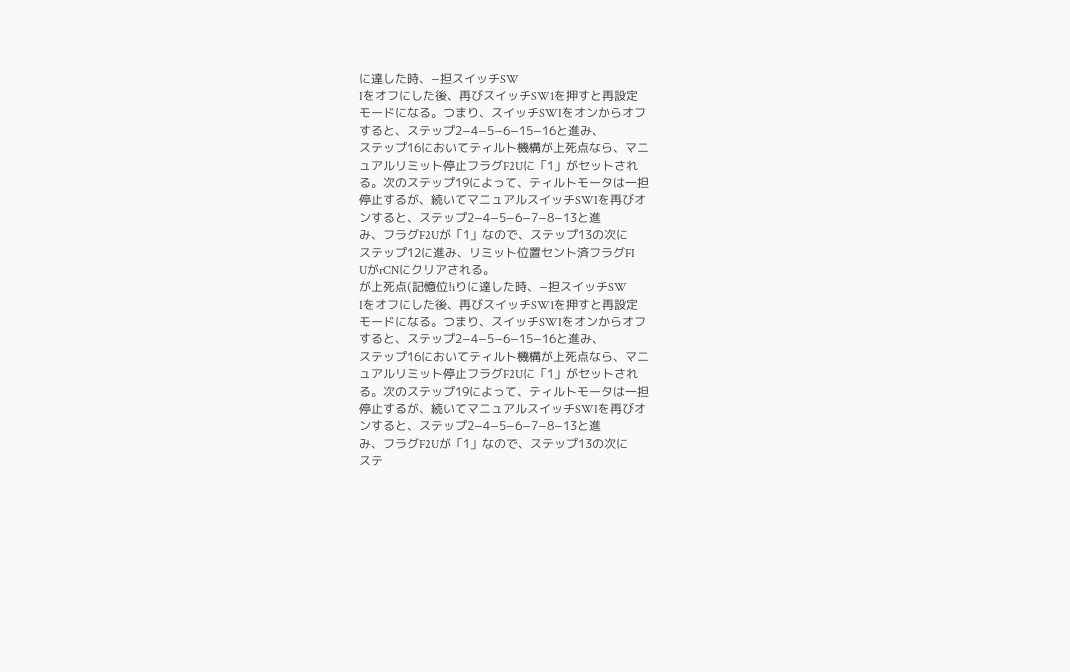に達した時、−担スイッチSW
Iをオフにした後、再びスイッチSW1を押すと再設定
モードになる。つまり、スイッチSWIをオンからオフ
すると、ステップ2−4−5−6−15−16と進み、
ステップ16においてティルト機構が上死点なら、マニ
ュアルリミット停止フラグF2Uに「1」がセットされ
る。次のステップ19によって、ティルトモータは一担
停止するが、続いてマニュアルスイッチSWIを再びオ
ンすると、ステップ2−4−5−6−7−8−13と進
み、フラグF2Uが「1」なので、ステップ13の次に
ステップ12に進み、リミット位置セント済フラグFI
UがrCNにクリアされる。
が上死点(記憶位!iりに達した時、−担スイッチSW
Iをオフにした後、再びスイッチSW1を押すと再設定
モードになる。つまり、スイッチSWIをオンからオフ
すると、ステップ2−4−5−6−15−16と進み、
ステップ16においてティルト機構が上死点なら、マニ
ュアルリミット停止フラグF2Uに「1」がセットされ
る。次のステップ19によって、ティルトモータは一担
停止するが、続いてマニュアルスイッチSWIを再びオ
ンすると、ステップ2−4−5−6−7−8−13と進
み、フラグF2Uが「1」なので、ステップ13の次に
ステ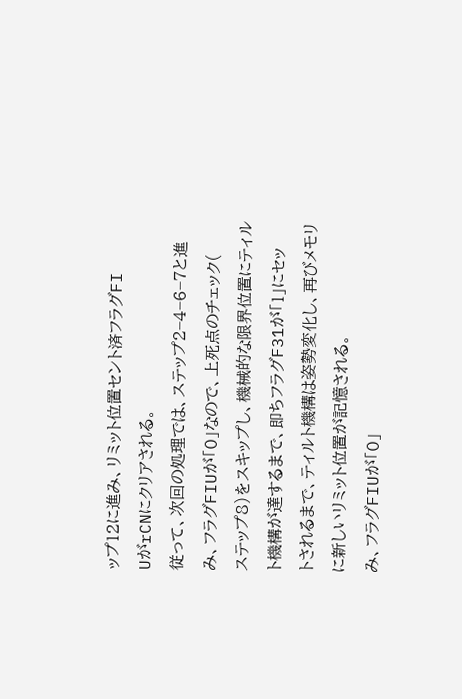ップ12に進み、リミット位置セント済フラグFI
UがrCNにクリアされる。
従って、次回の処理では、ステップ2−4−6−7と進
み、フラグFIUが「0」なので、上死点のチェック(
ステップ8)をスキップし、機械的な限界位置にティル
ト機構が達するまで、即ちフラグF31が「1」にセッ
トされるまで、ティルト機構は姿勢変化し、再びメモリ
に新しいリミット位置が記憶される。
み、フラグFIUが「0」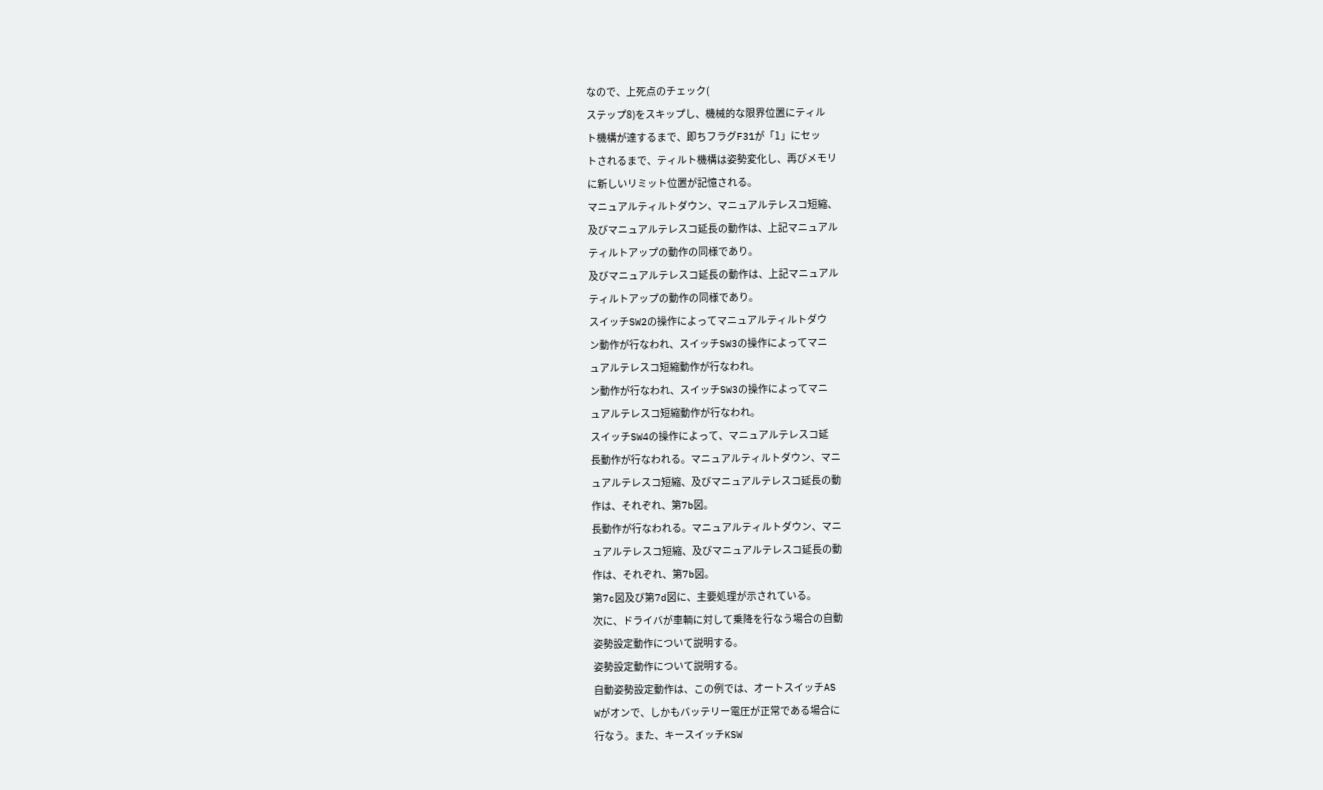なので、上死点のチェック(
ステップ8)をスキップし、機械的な限界位置にティル
ト機構が達するまで、即ちフラグF31が「1」にセッ
トされるまで、ティルト機構は姿勢変化し、再びメモリ
に新しいリミット位置が記憶される。
マニュアルティルトダウン、マニュアルテレスコ短縮、
及びマニュアルテレスコ延長の動作は、上記マニュアル
ティルトアップの動作の同様であり。
及びマニュアルテレスコ延長の動作は、上記マニュアル
ティルトアップの動作の同様であり。
スイッチSW2の操作によってマニュアルティルトダウ
ン動作が行なわれ、スイッチSW3の操作によってマニ
ュアルテレスコ短縮動作が行なわれ。
ン動作が行なわれ、スイッチSW3の操作によってマニ
ュアルテレスコ短縮動作が行なわれ。
スイッチSW4の操作によって、マニュアルテレスコ延
長動作が行なわれる。マニュアルティルトダウン、マニ
ュアルテレスコ短縮、及びマニュアルテレスコ延長の動
作は、それぞれ、第7b図。
長動作が行なわれる。マニュアルティルトダウン、マニ
ュアルテレスコ短縮、及びマニュアルテレスコ延長の動
作は、それぞれ、第7b図。
第7c図及び第7d図に、主要処理が示されている。
次に、ドライバが車輌に対して乗降を行なう場合の自動
姿勢設定動作について説明する。
姿勢設定動作について説明する。
自動姿勢設定動作は、この例では、オートスイッチAS
Wがオンで、しかもバッテリー電圧が正常である場合に
行なう。また、キースイッチKSW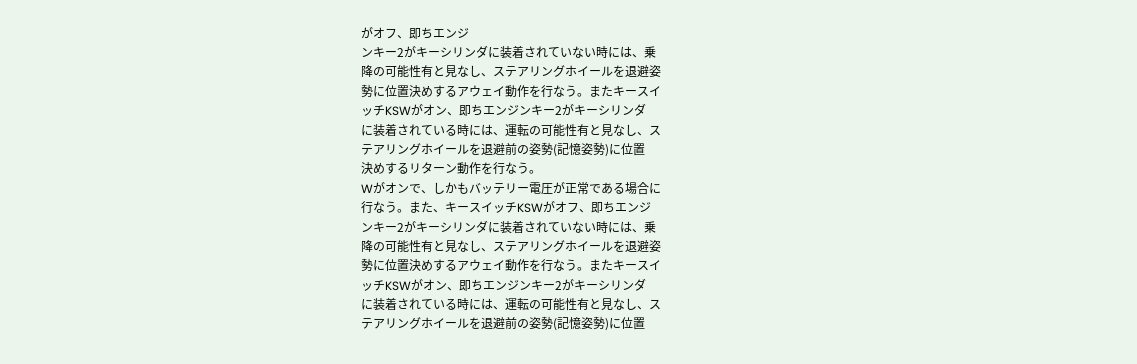がオフ、即ちエンジ
ンキー2がキーシリンダに装着されていない時には、乗
降の可能性有と見なし、ステアリングホイールを退避姿
勢に位置決めするアウェイ動作を行なう。またキースイ
ッチKSWがオン、即ちエンジンキー2がキーシリンダ
に装着されている時には、運転の可能性有と見なし、ス
テアリングホイールを退避前の姿勢(記憶姿勢)に位置
決めするリターン動作を行なう。
Wがオンで、しかもバッテリー電圧が正常である場合に
行なう。また、キースイッチKSWがオフ、即ちエンジ
ンキー2がキーシリンダに装着されていない時には、乗
降の可能性有と見なし、ステアリングホイールを退避姿
勢に位置決めするアウェイ動作を行なう。またキースイ
ッチKSWがオン、即ちエンジンキー2がキーシリンダ
に装着されている時には、運転の可能性有と見なし、ス
テアリングホイールを退避前の姿勢(記憶姿勢)に位置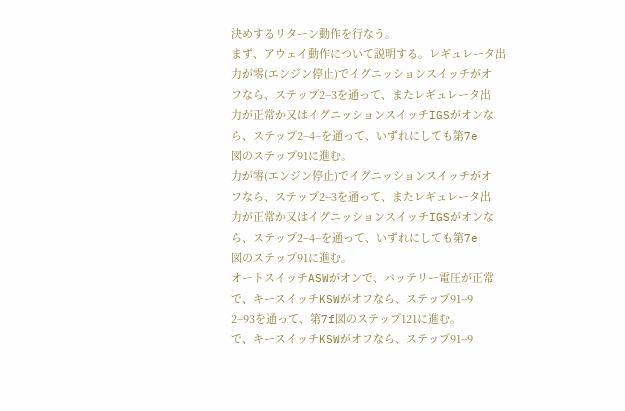決めするリターン動作を行なう。
まず、アウェイ動作について説明する。レギュレータ出
力が零(エンジン停止)でイグニッションスイッチがオ
フなら、ステップ2−3を通って、またレギュレータ出
力が正常か又はイグニッションスイッチIGSがオンな
ら、ステップ2−4−を通って、いずれにしても第7e
図のステップ91に進む。
力が零(エンジン停止)でイグニッションスイッチがオ
フなら、ステップ2−3を通って、またレギュレータ出
力が正常か又はイグニッションスイッチIGSがオンな
ら、ステップ2−4−を通って、いずれにしても第7e
図のステップ91に進む。
オートスイッチASWがオンで、バッテリー電圧が正常
で、キースイッチKSWがオフなら、ステップ91−9
2−93を通って、第7f図のステップ121に進む。
で、キースイッチKSWがオフなら、ステップ91−9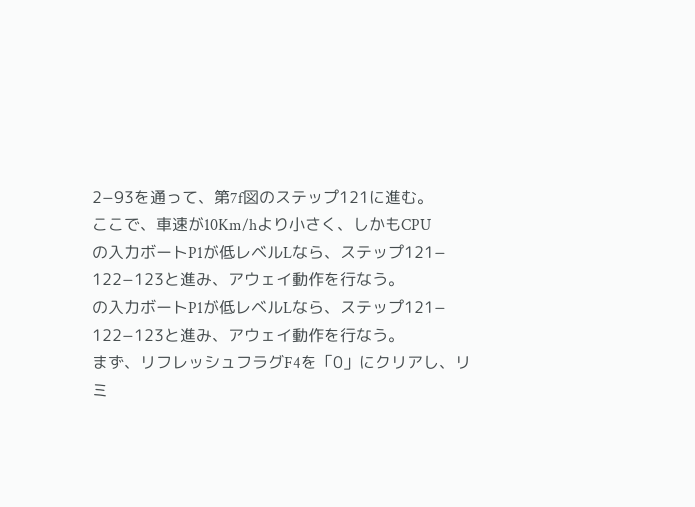2−93を通って、第7f図のステップ121に進む。
ここで、車速が10Km/hより小さく、しかもCPU
の入力ボートP1が低レベルLなら、ステップ121−
122−123と進み、アウェイ動作を行なう。
の入力ボートP1が低レベルLなら、ステップ121−
122−123と進み、アウェイ動作を行なう。
まず、リフレッシュフラグF4を「0」にクリアし、リ
ミ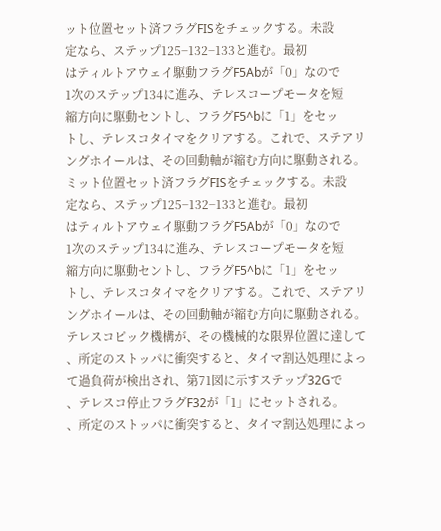ット位置セット済フラグFISをチェックする。未設
定なら、ステップ125−132−133と進む。最初
はティルトアウェイ駆動フラグF5Abが「0」なので
1次のステップ134に進み、テレスコープモータを短
縮方向に駆動セントし、フラグF5^bに「1」をセッ
トし、テレスコタイマをクリアする。これで、ステアリ
ングホイールは、その回動軸が縮む方向に駆動される。
ミット位置セット済フラグFISをチェックする。未設
定なら、ステップ125−132−133と進む。最初
はティルトアウェイ駆動フラグF5Abが「0」なので
1次のステップ134に進み、テレスコープモータを短
縮方向に駆動セントし、フラグF5^bに「1」をセッ
トし、テレスコタイマをクリアする。これで、ステアリ
ングホイールは、その回動軸が縮む方向に駆動される。
テレスコピック機構が、その機械的な限界位置に達して
、所定のストッパに衝突すると、タイマ割込処理によっ
て過負荷が検出され、第71図に示すステップ32Gで
、テレスコ停止フラグF32が「1」にセットされる。
、所定のストッパに衝突すると、タイマ割込処理によっ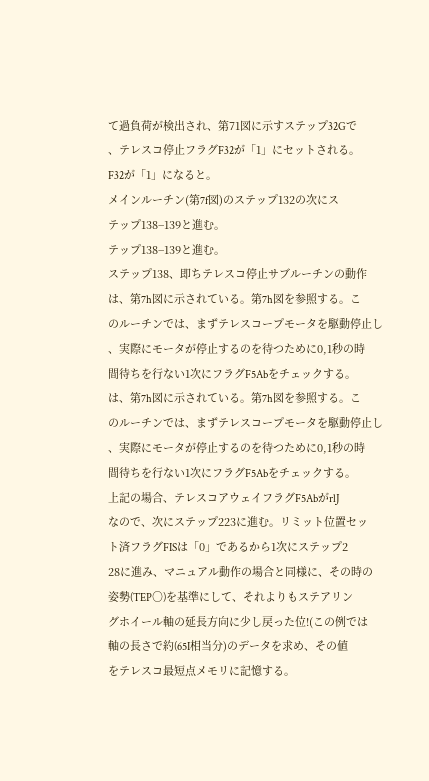て過負荷が検出され、第71図に示すステップ32Gで
、テレスコ停止フラグF32が「1」にセットされる。
F32が「1」になると。
メインルーチン(第7f図)のステップ132の次にス
テップ138−139と進む。
テップ138−139と進む。
ステップ138、即ちテレスコ停止サブルーチンの動作
は、第7h図に示されている。第7h図を参照する。こ
のルーチンでは、まずテレスコープモータを駆動停止し
、実際にモータが停止するのを待つために0,1秒の時
間待ちを行ない1次にフラグF5Abをチェックする。
は、第7h図に示されている。第7h図を参照する。こ
のルーチンでは、まずテレスコープモータを駆動停止し
、実際にモータが停止するのを待つために0,1秒の時
間待ちを行ない1次にフラグF5Abをチェックする。
上記の場合、テレスコアウェイフラグF5AbがrlJ
なので、次にステップ223に進む。リミット位置セッ
ト済フラグFISは「0」であるから1次にステップ2
28に進み、マニュアル動作の場合と同様に、その時の
姿勢(TEP○)を基準にして、それよりもステアリン
グホイール軸の延長方向に少し戻った位!(この例では
軸の長さで約(65I相当分)のデータを求め、その値
をテレスコ最短点メモリに記憶する。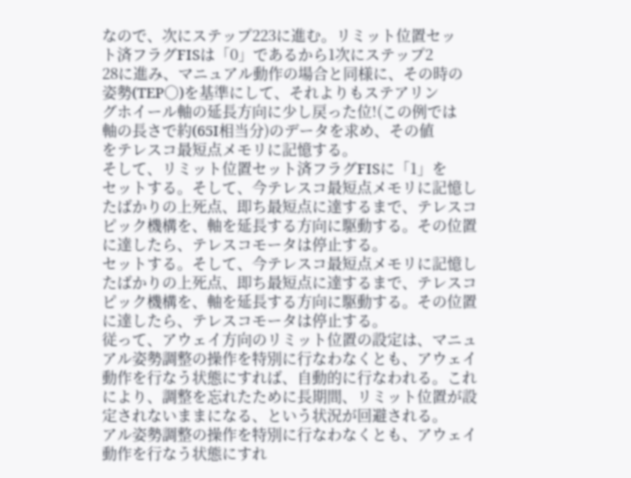なので、次にステップ223に進む。リミット位置セッ
ト済フラグFISは「0」であるから1次にステップ2
28に進み、マニュアル動作の場合と同様に、その時の
姿勢(TEP○)を基準にして、それよりもステアリン
グホイール軸の延長方向に少し戻った位!(この例では
軸の長さで約(65I相当分)のデータを求め、その値
をテレスコ最短点メモリに記憶する。
そして、リミット位置セット済フラグFISに「1」を
セットする。そして、今テレスコ最短点メモリに記憶し
たばかりの上死点、即ち最短点に達するまで、テレスコ
ピック機構を、軸を延長する方向に駆動する。その位置
に達したら、テレスコモータは停止する。
セットする。そして、今テレスコ最短点メモリに記憶し
たばかりの上死点、即ち最短点に達するまで、テレスコ
ピック機構を、軸を延長する方向に駆動する。その位置
に達したら、テレスコモータは停止する。
従って、アウェイ方向のリミット位置の設定は、マニュ
アル姿勢調整の操作を特別に行なわなくとも、アウェイ
動作を行なう状態にすれば、自動的に行なわれる。これ
により、調整を忘れたために長期間、リミット位置が設
定されないままになる、という状況が回避される。
アル姿勢調整の操作を特別に行なわなくとも、アウェイ
動作を行なう状態にすれ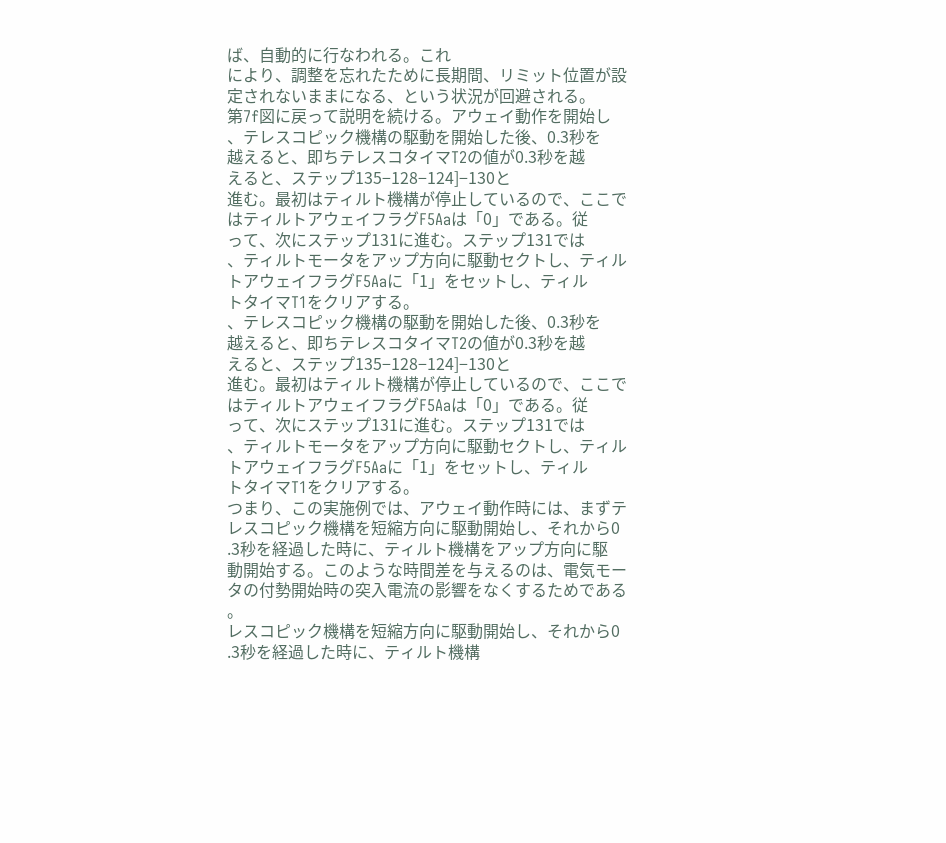ば、自動的に行なわれる。これ
により、調整を忘れたために長期間、リミット位置が設
定されないままになる、という状況が回避される。
第7f図に戻って説明を続ける。アウェイ動作を開始し
、テレスコピック機構の駆動を開始した後、0.3秒を
越えると、即ちテレスコタイマT2の値が0.3秒を越
えると、ステップ135−128−124]−130と
進む。最初はティルト機構が停止しているので、ここで
はティルトアウェイフラグF5Aaは「0」である。従
って、次にステップ131に進む。ステップ131では
、ティルトモータをアップ方向に駆動セクトし、ティル
トアウェイフラグF5Aaに「1」をセットし、ティル
トタイマT1をクリアする。
、テレスコピック機構の駆動を開始した後、0.3秒を
越えると、即ちテレスコタイマT2の値が0.3秒を越
えると、ステップ135−128−124]−130と
進む。最初はティルト機構が停止しているので、ここで
はティルトアウェイフラグF5Aaは「0」である。従
って、次にステップ131に進む。ステップ131では
、ティルトモータをアップ方向に駆動セクトし、ティル
トアウェイフラグF5Aaに「1」をセットし、ティル
トタイマT1をクリアする。
つまり、この実施例では、アウェイ動作時には、まずテ
レスコピック機構を短縮方向に駆動開始し、それから0
.3秒を経過した時に、ティルト機構をアップ方向に駆
動開始する。このような時間差を与えるのは、電気モー
タの付勢開始時の突入電流の影響をなくするためである
。
レスコピック機構を短縮方向に駆動開始し、それから0
.3秒を経過した時に、ティルト機構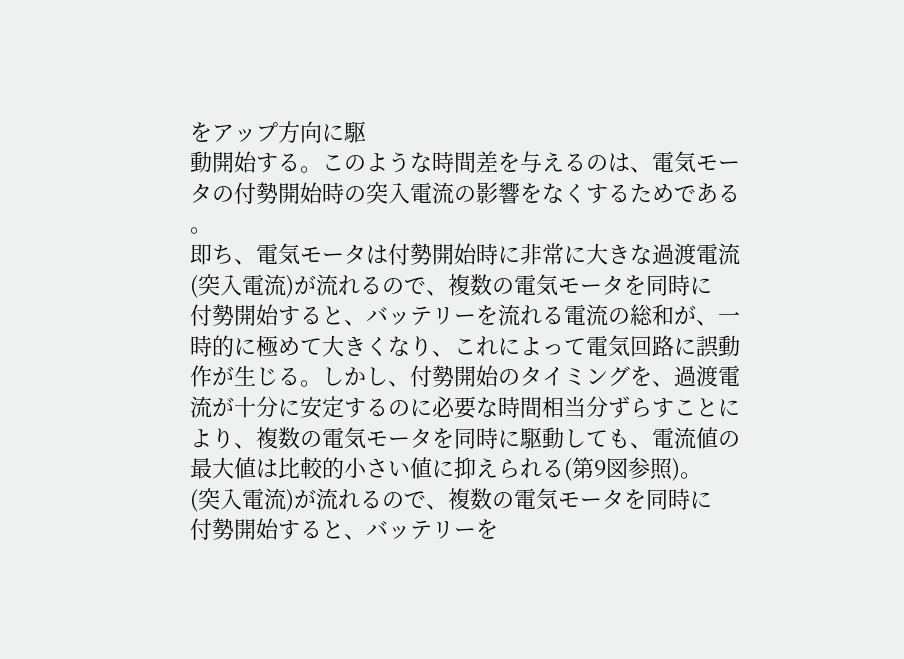をアップ方向に駆
動開始する。このような時間差を与えるのは、電気モー
タの付勢開始時の突入電流の影響をなくするためである
。
即ち、電気モータは付勢開始時に非常に大きな過渡電流
(突入電流)が流れるので、複数の電気モータを同時に
付勢開始すると、バッテリーを流れる電流の総和が、一
時的に極めて大きくなり、これによって電気回路に誤動
作が生じる。しかし、付勢開始のタイミングを、過渡電
流が十分に安定するのに必要な時間相当分ずらすことに
より、複数の電気モータを同時に駆動しても、電流値の
最大値は比較的小さい値に抑えられる(第9図参照)。
(突入電流)が流れるので、複数の電気モータを同時に
付勢開始すると、バッテリーを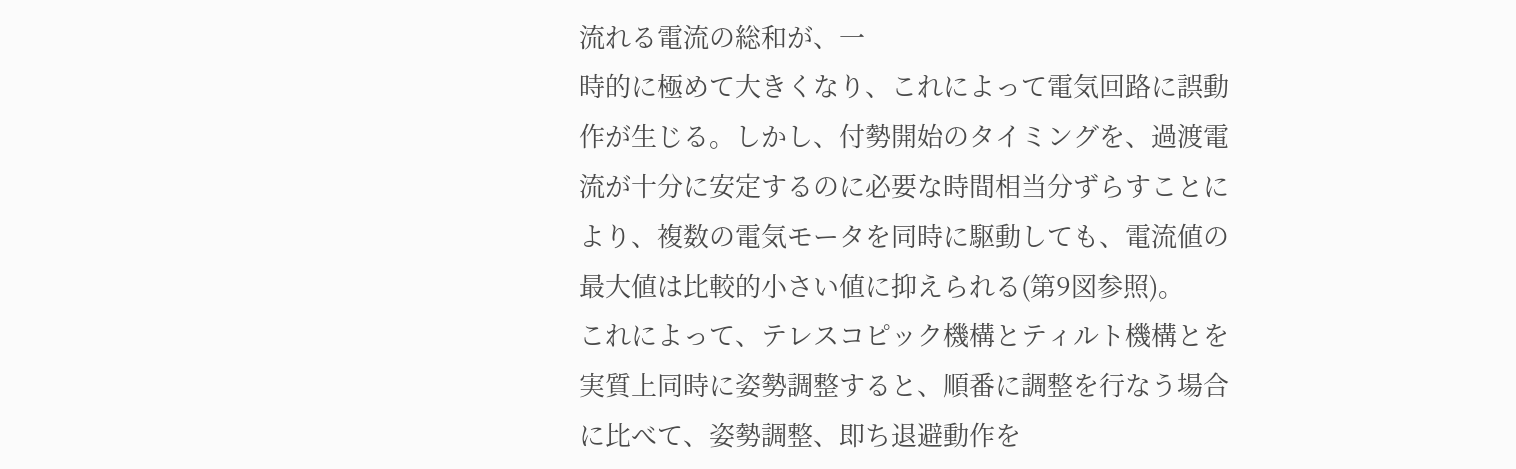流れる電流の総和が、一
時的に極めて大きくなり、これによって電気回路に誤動
作が生じる。しかし、付勢開始のタイミングを、過渡電
流が十分に安定するのに必要な時間相当分ずらすことに
より、複数の電気モータを同時に駆動しても、電流値の
最大値は比較的小さい値に抑えられる(第9図参照)。
これによって、テレスコピック機構とティルト機構とを
実質上同時に姿勢調整すると、順番に調整を行なう場合
に比べて、姿勢調整、即ち退避動作を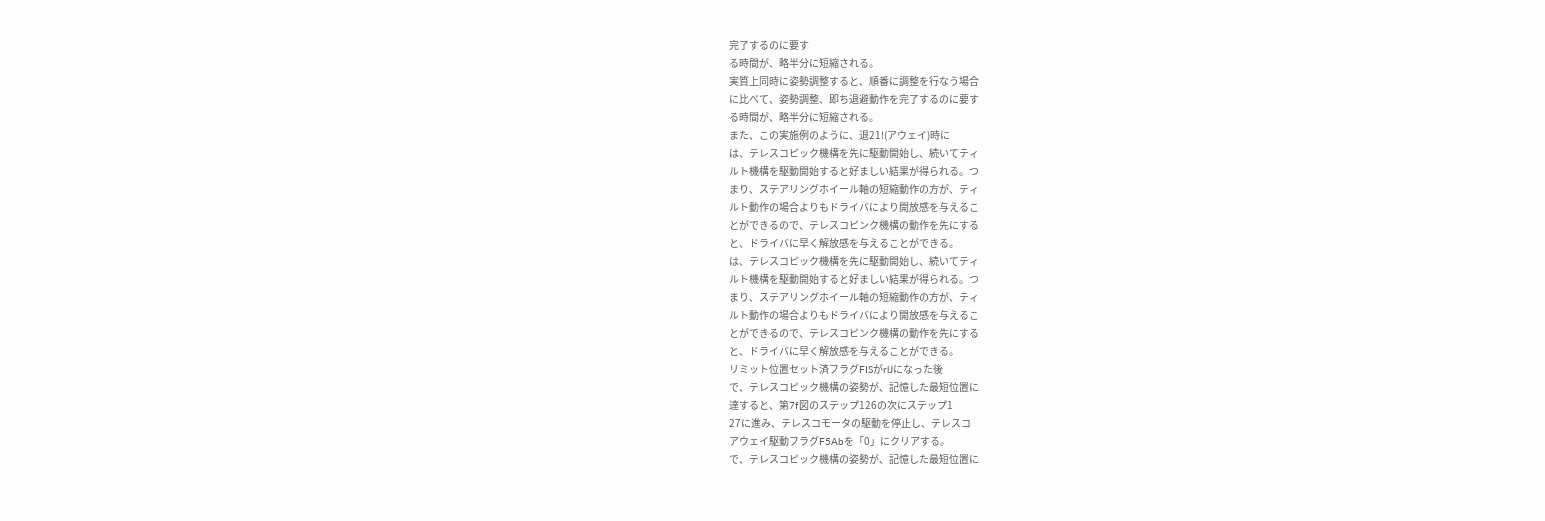完了するのに要す
る時間が、略半分に短縮される。
実質上同時に姿勢調整すると、順番に調整を行なう場合
に比べて、姿勢調整、即ち退避動作を完了するのに要す
る時間が、略半分に短縮される。
また、この実施例のように、退21!(アウェイ)時に
は、テレスコピック機構を先に駆動開始し、続いてティ
ルト機構を駆動開始すると好ましい結果が得られる。つ
まり、ステアリングホイール軸の短縮動作の方が、ティ
ルト動作の場合よりもドライバにより開放感を与えるこ
とができるので、テレスコピンク機構の動作を先にする
と、ドライバに早く解放感を与えることができる。
は、テレスコピック機構を先に駆動開始し、続いてティ
ルト機構を駆動開始すると好ましい結果が得られる。つ
まり、ステアリングホイール軸の短縮動作の方が、ティ
ルト動作の場合よりもドライバにより開放感を与えるこ
とができるので、テレスコピンク機構の動作を先にする
と、ドライバに早く解放感を与えることができる。
リミット位置セット済フラグFISがrlJになった後
で、テレスコピック機構の姿勢が、記憶した最短位置に
達すると、第7f図のステップ126の次にステップ1
27に進み、テレスコモータの駆動を停止し、テレスコ
アウェイ駆動フラグF5Abを「0」にクリアする。
で、テレスコピック機構の姿勢が、記憶した最短位置に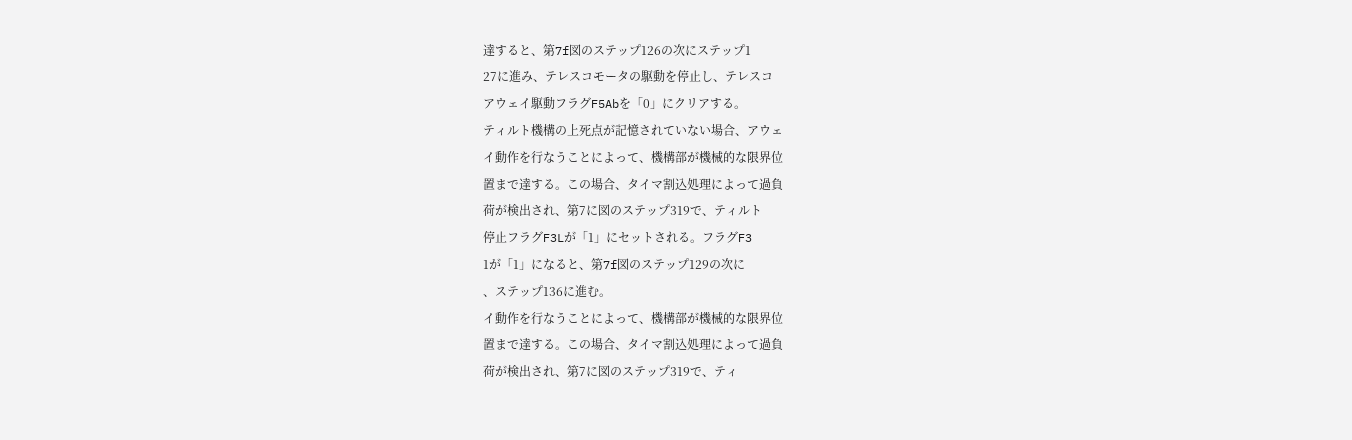達すると、第7f図のステップ126の次にステップ1
27に進み、テレスコモータの駆動を停止し、テレスコ
アウェイ駆動フラグF5Abを「0」にクリアする。
ティルト機構の上死点が記憶されていない場合、アウェ
イ動作を行なうことによって、機構部が機械的な限界位
置まで達する。この場合、タイマ割込処理によって過負
荷が検出され、第7に図のステップ319で、ティルト
停止フラグF3Lが「1」にセットされる。フラグF3
1が「1」になると、第7f図のステップ129の次に
、ステップ136に進む。
イ動作を行なうことによって、機構部が機械的な限界位
置まで達する。この場合、タイマ割込処理によって過負
荷が検出され、第7に図のステップ319で、ティ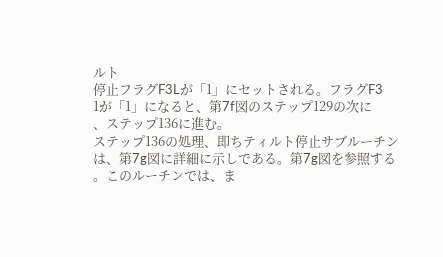ルト
停止フラグF3Lが「1」にセットされる。フラグF3
1が「1」になると、第7f図のステップ129の次に
、ステップ136に進む。
ステップ136の処理、即ちティルト停止サブルーチン
は、第7g図に詳細に示しである。第7g図を参照する
。このルーチンでは、ま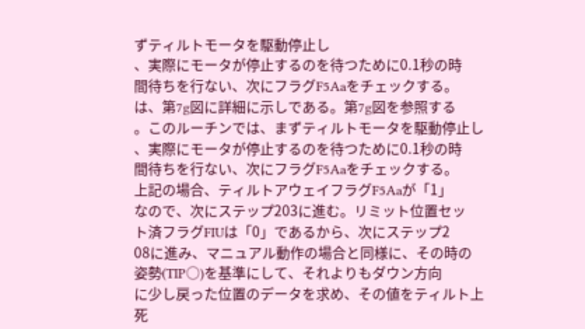ずティルトモータを駆動停止し
、実際にモータが停止するのを待つために0.1秒の時
間待ちを行ない、次にフラグF5Aaをチェックする。
は、第7g図に詳細に示しである。第7g図を参照する
。このルーチンでは、まずティルトモータを駆動停止し
、実際にモータが停止するのを待つために0.1秒の時
間待ちを行ない、次にフラグF5Aaをチェックする。
上記の場合、ティルトアウェイフラグF5Aaが「1」
なので、次にステップ203に進む。リミット位置セッ
ト済フラグFIUは「0」であるから、次にステップ2
08に進み、マニュアル動作の場合と同様に、その時の
姿勢(TIP○)を基準にして、それよりもダウン方向
に少し戻った位置のデータを求め、その値をティルト上
死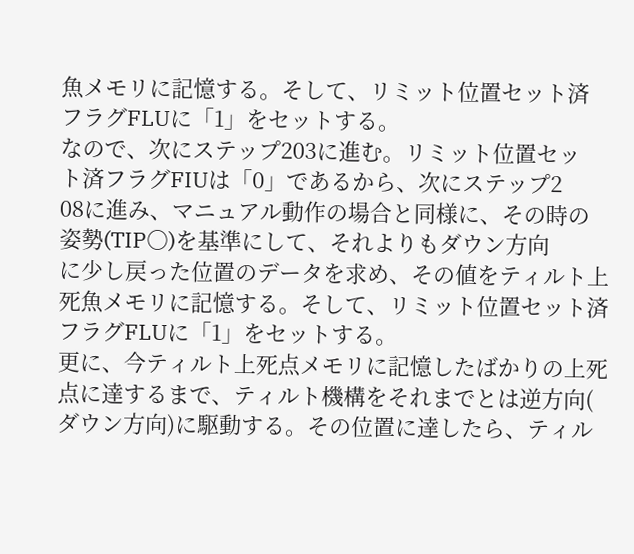魚メモリに記憶する。そして、リミット位置セット済
フラグFLUに「1」をセットする。
なので、次にステップ203に進む。リミット位置セッ
ト済フラグFIUは「0」であるから、次にステップ2
08に進み、マニュアル動作の場合と同様に、その時の
姿勢(TIP○)を基準にして、それよりもダウン方向
に少し戻った位置のデータを求め、その値をティルト上
死魚メモリに記憶する。そして、リミット位置セット済
フラグFLUに「1」をセットする。
更に、今ティルト上死点メモリに記憶したばかりの上死
点に達するまで、ティルト機構をそれまでとは逆方向(
ダウン方向)に駆動する。その位置に達したら、ティル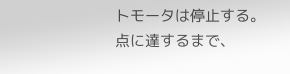トモータは停止する。
点に達するまで、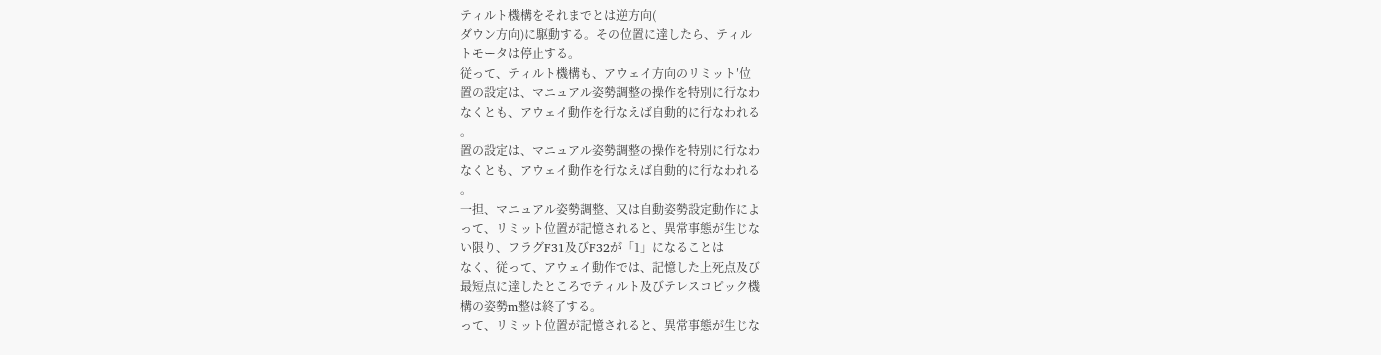ティルト機構をそれまでとは逆方向(
ダウン方向)に駆動する。その位置に達したら、ティル
トモータは停止する。
従って、ティルト機構も、アウェイ方向のリミット′位
置の設定は、マニュアル姿勢調整の操作を特別に行なわ
なくとも、アウェイ動作を行なえば自動的に行なわれる
。
置の設定は、マニュアル姿勢調整の操作を特別に行なわ
なくとも、アウェイ動作を行なえば自動的に行なわれる
。
一担、マニュアル姿勢調整、又は自動姿勢設定動作によ
って、リミット位置が記憶されると、異常事態が生じな
い限り、フラグF31及びF32が「1」になることは
なく、従って、アウェイ動作では、記憶した上死点及び
最短点に達したところでティルト及びテレスコピック機
構の姿勢m整は終了する。
って、リミット位置が記憶されると、異常事態が生じな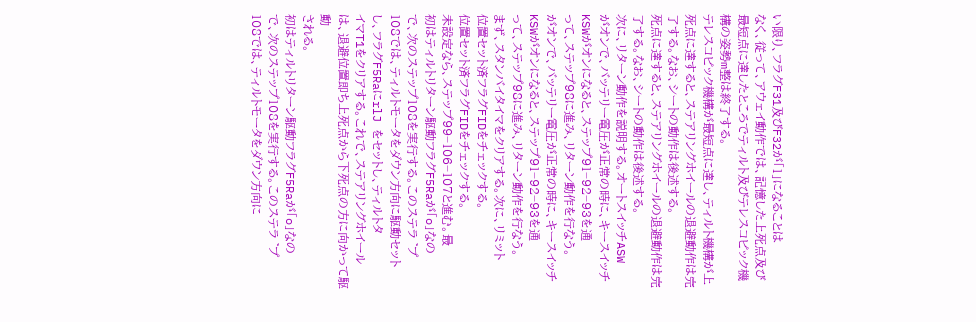い限り、フラグF31及びF32が「1」になることは
なく、従って、アウェイ動作では、記憶した上死点及び
最短点に達したところでティルト及びテレスコピック機
構の姿勢m整は終了する。
テレスコピック機構が最短点に達し、ティルト機構が上
死点に達すると、ステアリングホイールの退避動作は完
了する。なお、シートの動作は後述する。
死点に達すると、ステアリングホイールの退避動作は完
了する。なお、シートの動作は後述する。
次に、リターン動作を説明する。オートスイッチASW
がオンで、バッテリー電圧が正常の時に、キースイッチ
KSWがオンになると、ステップ91−92−93を通
って、ステップ98に進み、リターン動作を行なう。
がオンで、バッテリー電圧が正常の時に、キースイッチ
KSWがオンになると、ステップ91−92−93を通
って、ステップ98に進み、リターン動作を行なう。
まず、スタンバイタイマをクリアする。次に、リミット
位置セット済フラグFIDをチェックする。
位置セット済フラグFIDをチェックする。
未設定なら、ステップ99−106−107と進む。最
初はティルトリターン駆動フラグF5Raが「o」なの
で、次のステップ108を実行する。このステラ ゛プ
108では、ティルトモータをダウン方向に駆動セット
し、フラグF5RaにrlJ をセットし、ティルトタ
イマT1をクリアする。これで、ステアリングホイール
は、退避位置即ち上死点から下死点の方に向かって駆動
される。
初はティルトリターン駆動フラグF5Raが「o」なの
で、次のステップ108を実行する。このステラ ゛プ
108では、ティルトモータをダウン方向に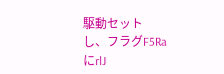駆動セット
し、フラグF5RaにrlJ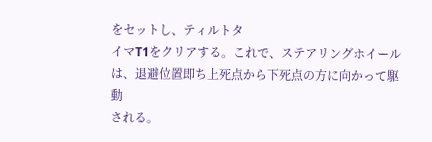をセットし、ティルトタ
イマT1をクリアする。これで、ステアリングホイール
は、退避位置即ち上死点から下死点の方に向かって駆動
される。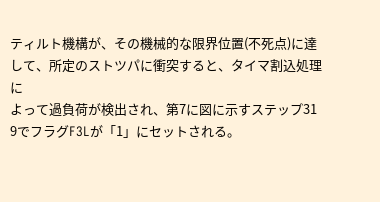ティルト機構が、その機械的な限界位置(不死点)に達
して、所定のストツパに衝突すると、タイマ割込処理に
よって過負荷が検出され、第7に図に示すステップ31
9でフラグF3Lが「1」にセットされる。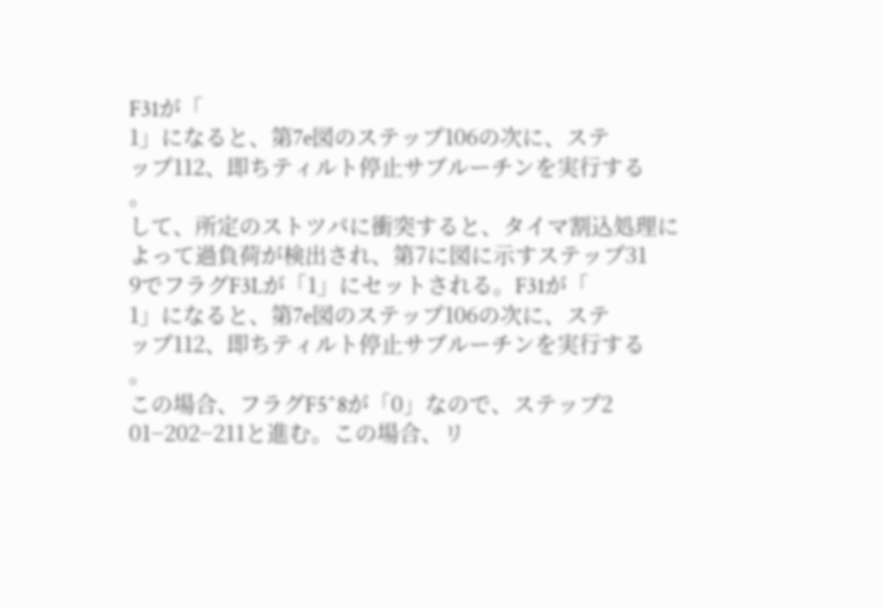F31が「
1」になると、第7e図のステップ106の次に、ステ
ップ112、即ちティルト停止サブルーチンを実行する
。
して、所定のストツパに衝突すると、タイマ割込処理に
よって過負荷が検出され、第7に図に示すステップ31
9でフラグF3Lが「1」にセットされる。F31が「
1」になると、第7e図のステップ106の次に、ステ
ップ112、即ちティルト停止サブルーチンを実行する
。
この場合、フラグF5^8が「0」なので、ステップ2
01−202−211と進む。この場合、リ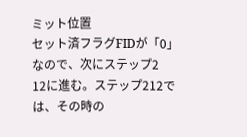ミット位置
セット済フラグFIDが「0」なので、次にステップ2
12に進む。ステップ212では、その時の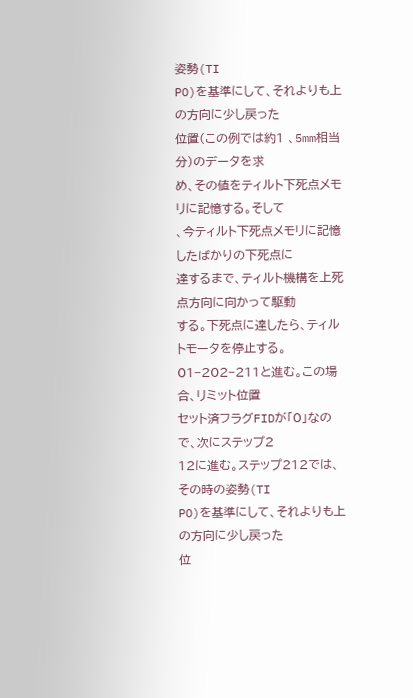姿勢(TI
PO)を基準にして、それよりも上の方向に少し戻った
位置(この例では約1 、5mm相当分)のデータを求
め、その値をティルト下死点メモリに記憶する。そして
、今ティルト下死点メモリに記憶したばかりの下死点に
達するまで、ティルト機構を上死点方向に向かって駆動
する。下死点に達したら、ティルトモータを停止する。
01−202−211と進む。この場合、リミット位置
セット済フラグFIDが「0」なので、次にステップ2
12に進む。ステップ212では、その時の姿勢(TI
PO)を基準にして、それよりも上の方向に少し戻った
位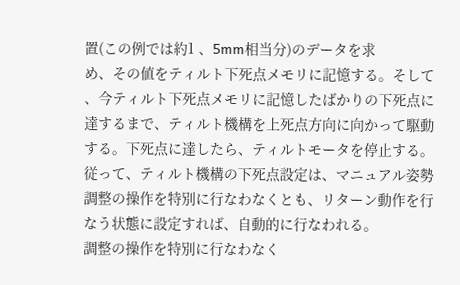置(この例では約1 、5mm相当分)のデータを求
め、その値をティルト下死点メモリに記憶する。そして
、今ティルト下死点メモリに記憶したばかりの下死点に
達するまで、ティルト機構を上死点方向に向かって駆動
する。下死点に達したら、ティルトモータを停止する。
従って、ティルト機構の下死点設定は、マニュアル姿勢
調整の操作を特別に行なわなくとも、リターン動作を行
なう状態に設定すれば、自動的に行なわれる。
調整の操作を特別に行なわなく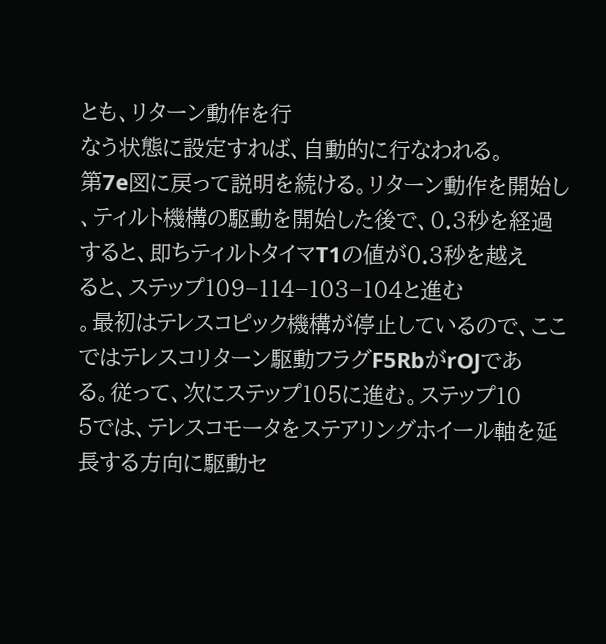とも、リターン動作を行
なう状態に設定すれば、自動的に行なわれる。
第7e図に戻って説明を続ける。リターン動作を開始し
、ティルト機構の駆動を開始した後で、0.3秒を経過
すると、即ちティルトタイマT1の値が0.3秒を越え
ると、ステップ109−114−103−104と進む
。最初はテレスコピック機構が停止しているので、ここ
ではテレスコリターン駆動フラグF5RbがrOJであ
る。従って、次にステップ105に進む。ステップ10
5では、テレスコモータをステアリングホイール軸を延
長する方向に駆動セ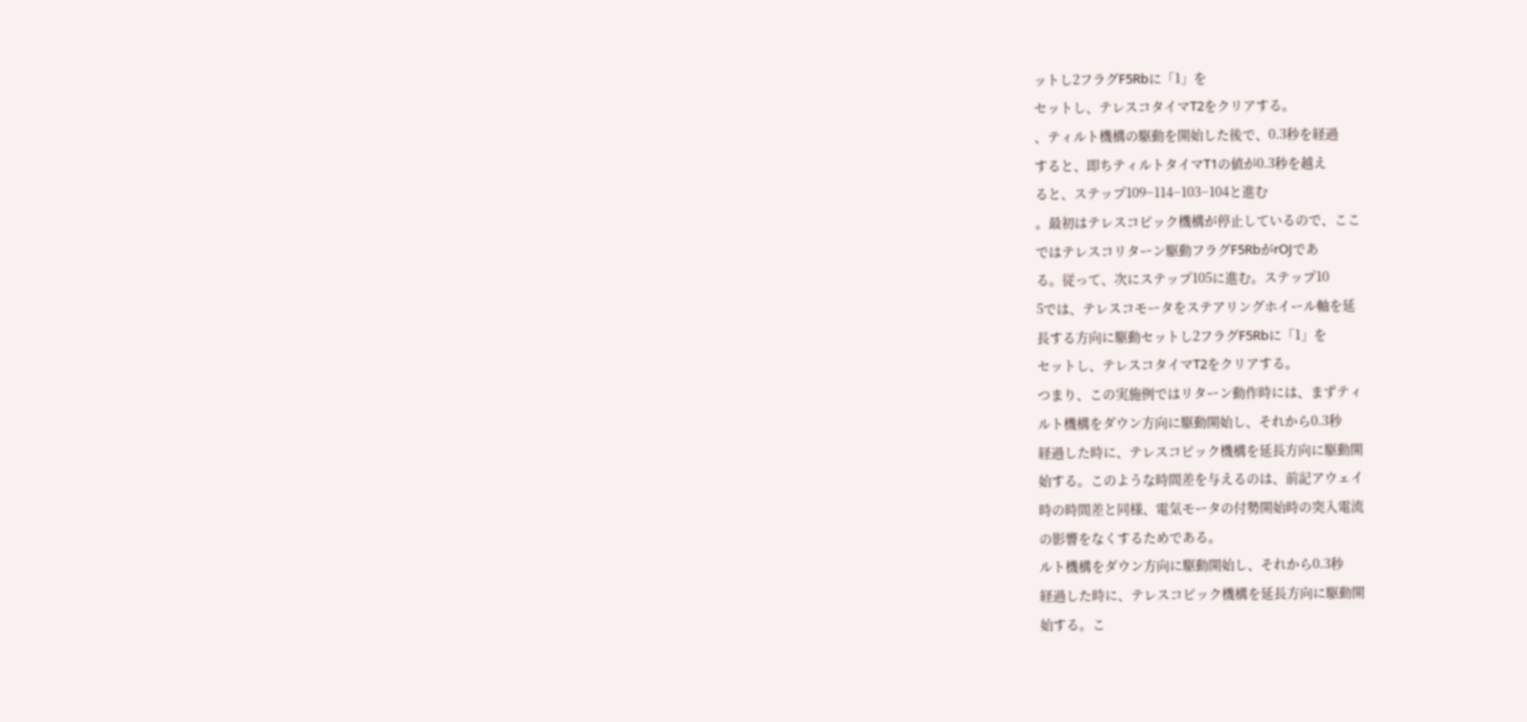ットし2フラグF5Rbに「1」を
セットし、テレスコタイマT2をクリアする。
、ティルト機構の駆動を開始した後で、0.3秒を経過
すると、即ちティルトタイマT1の値が0.3秒を越え
ると、ステップ109−114−103−104と進む
。最初はテレスコピック機構が停止しているので、ここ
ではテレスコリターン駆動フラグF5RbがrOJであ
る。従って、次にステップ105に進む。ステップ10
5では、テレスコモータをステアリングホイール軸を延
長する方向に駆動セットし2フラグF5Rbに「1」を
セットし、テレスコタイマT2をクリアする。
つまり、この実施例ではリターン動作時には、まずティ
ルト機構をダウン方向に駆動開始し、それから0.3秒
経過した時に、テレスコピック機構を延長方向に駆動開
始する。このような時間差を与えるのは、前記アウェイ
時の時間差と同様、電気モータの付勢開始時の突入電流
の影響をなくするためである。
ルト機構をダウン方向に駆動開始し、それから0.3秒
経過した時に、テレスコピック機構を延長方向に駆動開
始する。こ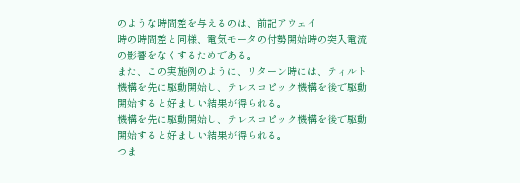のような時間差を与えるのは、前記アウェイ
時の時間差と同様、電気モータの付勢開始時の突入電流
の影響をなくするためである。
また、この実施例のように、リターン時には、ティルト
機構を先に駆動開始し、テレスコピック機構を後で駆動
開始すると好ましい結果が得られる。
機構を先に駆動開始し、テレスコピック機構を後で駆動
開始すると好ましい結果が得られる。
つま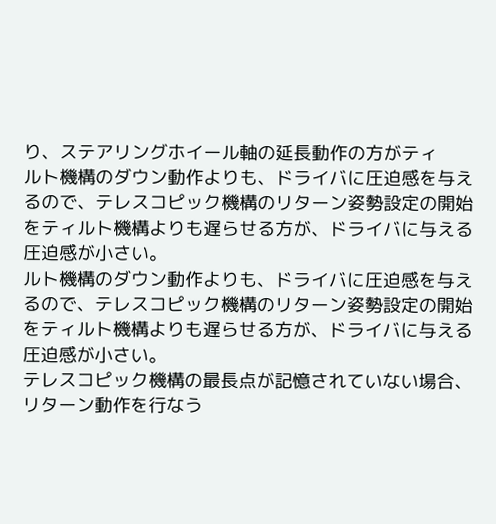り、ステアリングホイール軸の延長動作の方がティ
ルト機構のダウン動作よりも、ドライバに圧迫感を与え
るので、テレスコピック機構のリターン姿勢設定の開始
をティルト機構よりも遅らせる方が、ドライバに与える
圧迫感が小さい。
ルト機構のダウン動作よりも、ドライバに圧迫感を与え
るので、テレスコピック機構のリターン姿勢設定の開始
をティルト機構よりも遅らせる方が、ドライバに与える
圧迫感が小さい。
テレスコピック機構の最長点が記憶されていない場合、
リターン動作を行なう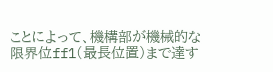ことによって、機構部が機械的な
限界位ff1(最長位置)まで達す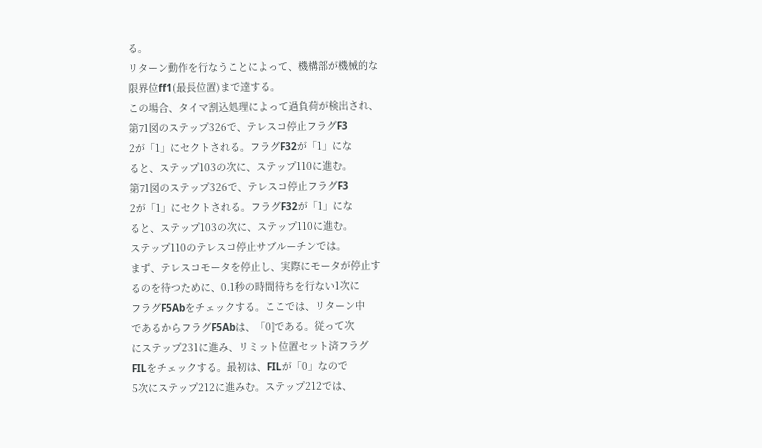る。
リターン動作を行なうことによって、機構部が機械的な
限界位ff1(最長位置)まで達する。
この場合、タイマ割込処理によって過負荷が検出され、
第71図のステップ326で、テレスコ停止フラグF3
2が「1」にセクトされる。フラグF32が「1」にな
ると、ステップ103の次に、ステップ110に進む。
第71図のステップ326で、テレスコ停止フラグF3
2が「1」にセクトされる。フラグF32が「1」にな
ると、ステップ103の次に、ステップ110に進む。
ステップ110のテレスコ停止サブルーチンでは。
まず、テレスコモータを停止し、実際にモータが停止す
るのを待つために、0.1秒の時間待ちを行ない1次に
フラグF5Abをチェックする。ここでは、リターン中
であるからフラグF5Abは、「0]である。従って次
にステップ231に進み、リミット位置セット済フラグ
FILをチェックする。最初は、FILが「0」なので
5次にステップ212に進みむ。ステップ212では、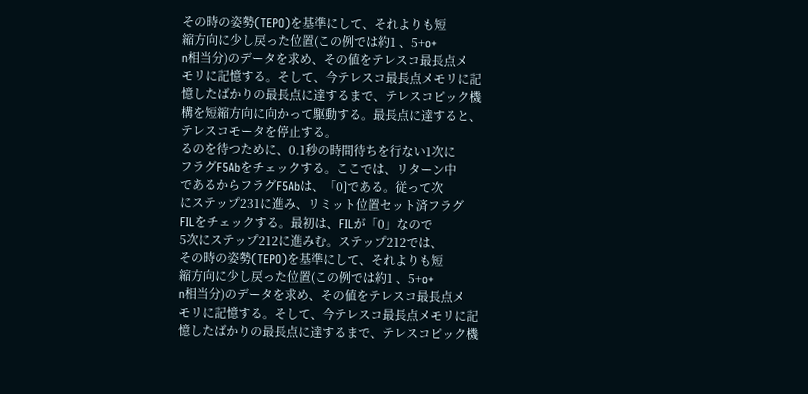その時の姿勢(TEPO)を基準にして、それよりも短
縮方向に少し戻った位置(この例では約1 、5+o+
n相当分)のデータを求め、その値をテレスコ最長点メ
モリに記憶する。そして、今テレスコ最長点メモリに記
憶したばかりの最長点に達するまで、テレスコピック機
構を短縮方向に向かって駆動する。最長点に達すると、
テレスコモータを停止する。
るのを待つために、0.1秒の時間待ちを行ない1次に
フラグF5Abをチェックする。ここでは、リターン中
であるからフラグF5Abは、「0]である。従って次
にステップ231に進み、リミット位置セット済フラグ
FILをチェックする。最初は、FILが「0」なので
5次にステップ212に進みむ。ステップ212では、
その時の姿勢(TEPO)を基準にして、それよりも短
縮方向に少し戻った位置(この例では約1 、5+o+
n相当分)のデータを求め、その値をテレスコ最長点メ
モリに記憶する。そして、今テレスコ最長点メモリに記
憶したばかりの最長点に達するまで、テレスコピック機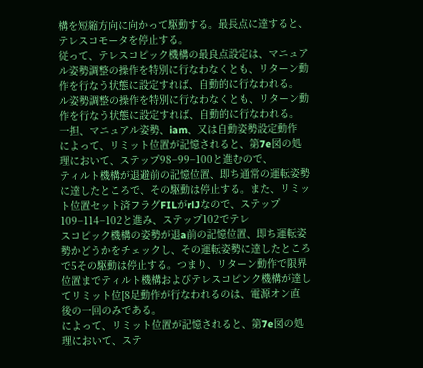構を短縮方向に向かって駆動する。最長点に達すると、
テレスコモータを停止する。
従って、テレスコピック機構の最良点設定は、マニュア
ル姿勢調整の操作を特別に行なわなくとも、リターン動
作を行なう状態に設定すれば、自動的に行なわれる。
ル姿勢調整の操作を特別に行なわなくとも、リターン動
作を行なう状態に設定すれば、自動的に行なわれる。
一担、マニュアル姿勢、iam、又は自動姿勢設定動作
によって、リミット位置が記憶されると、第7e図の処
理において、ステップ98−99−100と進むので、
ティルト機構が退避前の記憶位置、即ち通常の運転姿勢
に達したところで、その駆動は停止する。また、リミッ
ト位置セット済フラグFILがrlJなので、ステップ
109−114−102と進み、ステップ102でテレ
スコピック機構の姿勢が退a前の記憶位置、即ち運転姿
勢かどうかをチェックし、その運転姿勢に達したところ
で5その駆動は停止する。つまり、リターン動作で限界
位置までティルト機構およびテレスコピンク機構が達し
てリミット位[8足動作が行なわれるのは、電源オン直
後の一回のみである。
によって、リミット位置が記憶されると、第7e図の処
理において、ステ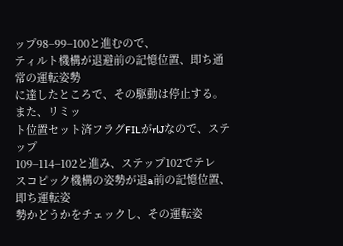ップ98−99−100と進むので、
ティルト機構が退避前の記憶位置、即ち通常の運転姿勢
に達したところで、その駆動は停止する。また、リミッ
ト位置セット済フラグFILがrlJなので、ステップ
109−114−102と進み、ステップ102でテレ
スコピック機構の姿勢が退a前の記憶位置、即ち運転姿
勢かどうかをチェックし、その運転姿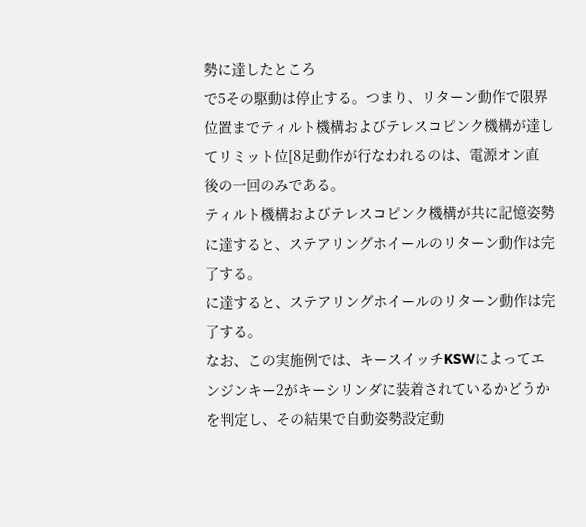勢に達したところ
で5その駆動は停止する。つまり、リターン動作で限界
位置までティルト機構およびテレスコピンク機構が達し
てリミット位[8足動作が行なわれるのは、電源オン直
後の一回のみである。
ティルト機構およびテレスコピンク機構が共に記憶姿勢
に達すると、ステアリングホイールのリターン動作は完
了する。
に達すると、ステアリングホイールのリターン動作は完
了する。
なお、この実施例では、キースイッチKSWによってエ
ンジンキー2がキーシリンダに装着されているかどうか
を判定し、その結果で自動姿勢設定動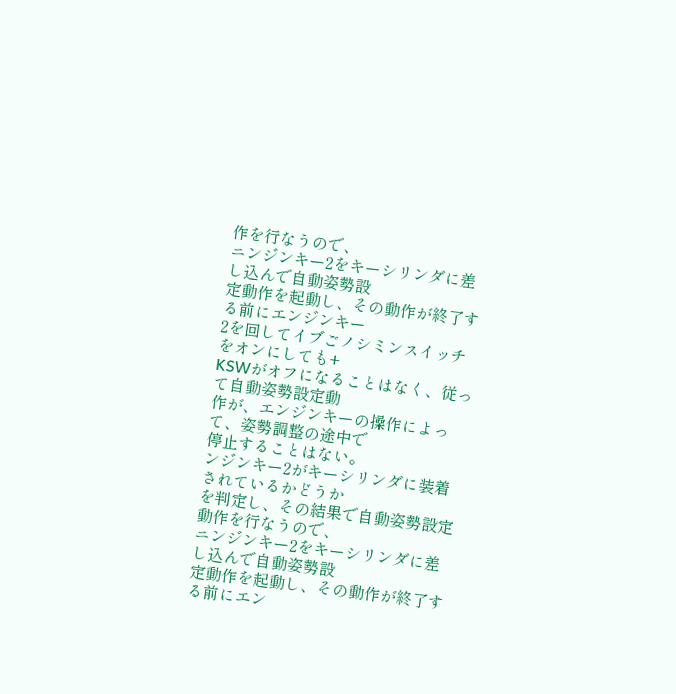作を行なうので、
ニンジンキー2をキーシリンダに差し込んで自動姿勢設
定動作を起動し、その動作が終了する前にエンジンキー
2を回してイブごノシミンスイッチをオンにしても+
KSWがオフになることはなく、従って自動姿勢設定動
作が、エンジンキーの操作によって、姿勢調整の途中で
停止することはない。
ンジンキー2がキーシリンダに装着されているかどうか
を判定し、その結果で自動姿勢設定動作を行なうので、
ニンジンキー2をキーシリンダに差し込んで自動姿勢設
定動作を起動し、その動作が終了する前にエン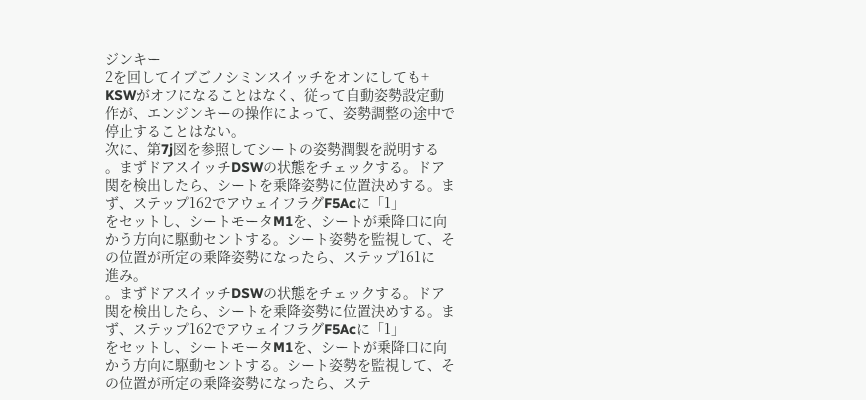ジンキー
2を回してイブごノシミンスイッチをオンにしても+
KSWがオフになることはなく、従って自動姿勢設定動
作が、エンジンキーの操作によって、姿勢調整の途中で
停止することはない。
次に、第7j図を参照してシートの姿勢潤製を説明する
。まずドアスイッチDSWの状態をチェックする。ドア
関を検出したら、シートを乗降姿勢に位置決めする。ま
ず、ステップ162でアウェイフラグF5Acに「1」
をセットし、シートモータM1を、シートが乗降口に向
かう方向に駆動セントする。シート姿勢を監視して、そ
の位置が所定の乗降姿勢になったら、ステップ161に
進み。
。まずドアスイッチDSWの状態をチェックする。ドア
関を検出したら、シートを乗降姿勢に位置決めする。ま
ず、ステップ162でアウェイフラグF5Acに「1」
をセットし、シートモータM1を、シートが乗降口に向
かう方向に駆動セントする。シート姿勢を監視して、そ
の位置が所定の乗降姿勢になったら、ステ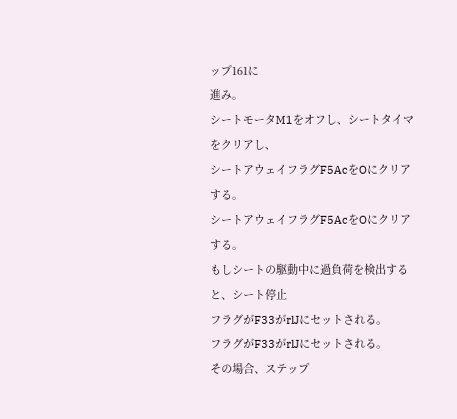ップ161に
進み。
シートモータM1をオフし、シートタイマをクリアし、
シートアウェイフラグF5AcをOにクリアする。
シートアウェイフラグF5AcをOにクリアする。
もしシートの駆動中に過負荷を検出すると、シート停止
フラグがF33がrlJにセットされる。
フラグがF33がrlJにセットされる。
その場合、ステップ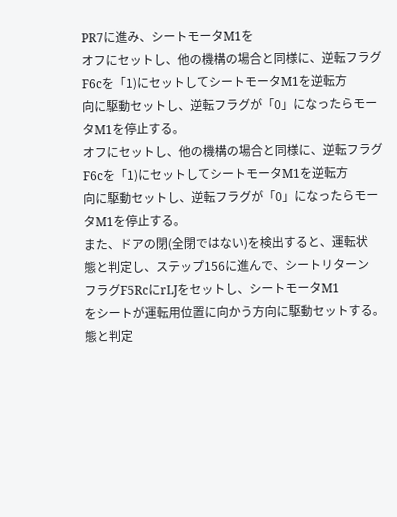PR7に進み、シートモータM1を
オフにセットし、他の機構の場合と同様に、逆転フラグ
F6cを「1)にセットしてシートモータM1を逆転方
向に駆動セットし、逆転フラグが「0」になったらモー
タM1を停止する。
オフにセットし、他の機構の場合と同様に、逆転フラグ
F6cを「1)にセットしてシートモータM1を逆転方
向に駆動セットし、逆転フラグが「0」になったらモー
タM1を停止する。
また、ドアの閉(全閉ではない)を検出すると、運転状
態と判定し、ステップ156に進んで、シートリターン
フラグF5RcにrLJをセットし、シートモータM1
をシートが運転用位置に向かう方向に駆動セットする。
態と判定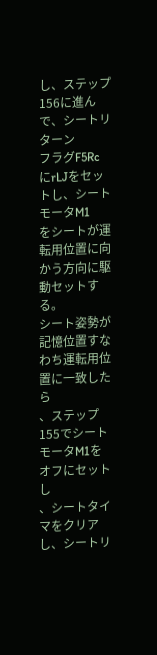し、ステップ156に進んで、シートリターン
フラグF5RcにrLJをセットし、シートモータM1
をシートが運転用位置に向かう方向に駆動セットする。
シート姿勢が記憶位置すなわち運転用位置に一致したら
、ステップ155でシートモータM1をオフにセットし
、シートタイマをクリアし、シートリ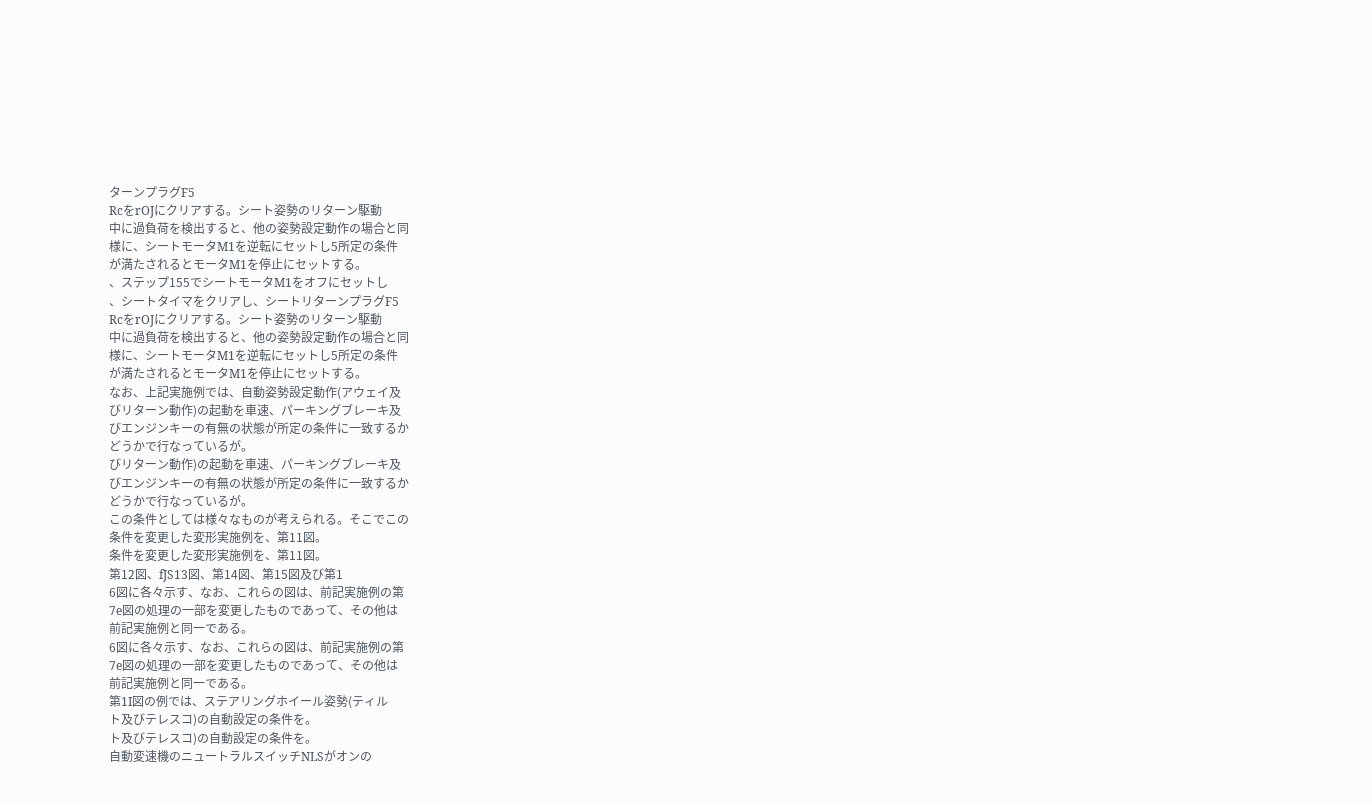ターンプラグF5
RcをrOJにクリアする。シート姿勢のリターン駆動
中に過負荷を検出すると、他の姿勢設定動作の場合と同
様に、シートモータM1を逆転にセットし5所定の条件
が満たされるとモータM1を停止にセットする。
、ステップ155でシートモータM1をオフにセットし
、シートタイマをクリアし、シートリターンプラグF5
RcをrOJにクリアする。シート姿勢のリターン駆動
中に過負荷を検出すると、他の姿勢設定動作の場合と同
様に、シートモータM1を逆転にセットし5所定の条件
が満たされるとモータM1を停止にセットする。
なお、上記実施例では、自動姿勢設定動作(アウェイ及
びリターン動作)の起動を車速、パーキングブレーキ及
びエンジンキーの有無の状態が所定の条件に一致するか
どうかで行なっているが。
びリターン動作)の起動を車速、パーキングブレーキ及
びエンジンキーの有無の状態が所定の条件に一致するか
どうかで行なっているが。
この条件としては様々なものが考えられる。そこでこの
条件を変更した変形実施例を、第11図。
条件を変更した変形実施例を、第11図。
第12図、fJS13図、第14図、第15図及び第1
6図に各々示す、なお、これらの図は、前記実施例の第
7e図の処理の一部を変更したものであって、その他は
前記実施例と同一である。
6図に各々示す、なお、これらの図は、前記実施例の第
7e図の処理の一部を変更したものであって、その他は
前記実施例と同一である。
第1I図の例では、ステアリングホイール姿勢(ティル
ト及びテレスコ)の自動設定の条件を。
ト及びテレスコ)の自動設定の条件を。
自動変速機のニュートラルスイッチNLSがオンの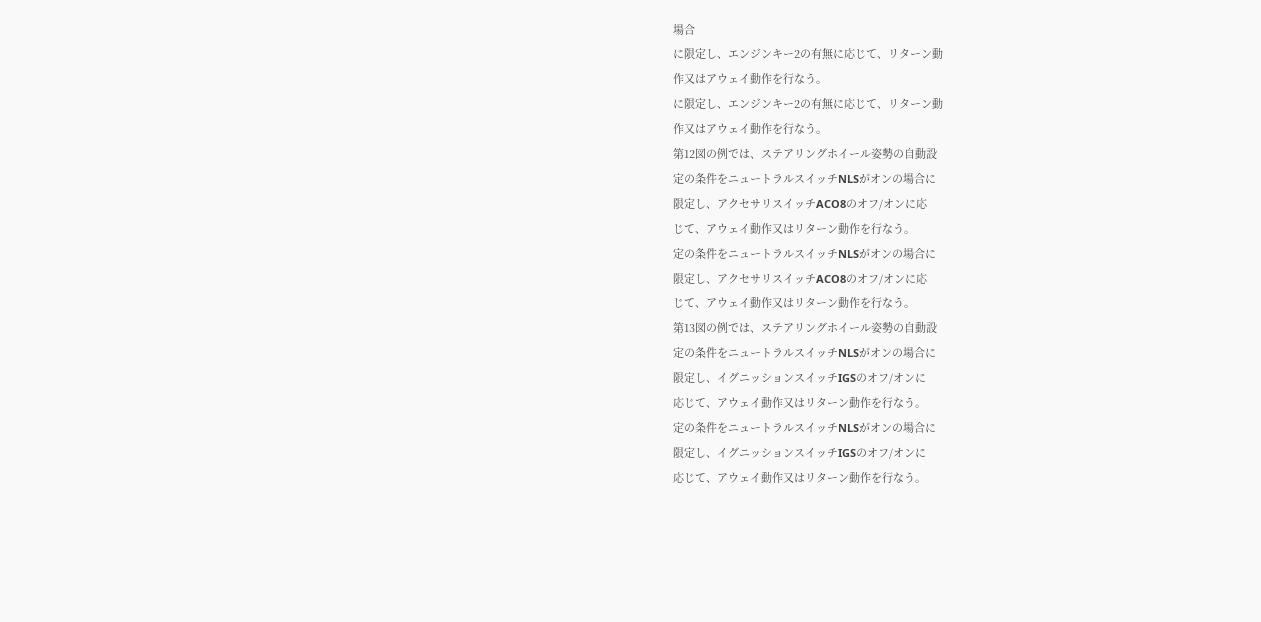場合
に限定し、エンジンキー2の有無に応じて、リターン動
作又はアウェイ動作を行なう。
に限定し、エンジンキー2の有無に応じて、リターン動
作又はアウェイ動作を行なう。
第12図の例では、ステアリングホイール姿勢の自動設
定の条件をニュートラルスイッチNLSがオンの場合に
限定し、アクセサリスイッチACO8のオフ/オンに応
じて、アウェイ動作又はリターン動作を行なう。
定の条件をニュートラルスイッチNLSがオンの場合に
限定し、アクセサリスイッチACO8のオフ/オンに応
じて、アウェイ動作又はリターン動作を行なう。
第13図の例では、ステアリングホイール姿勢の自動設
定の条件をニュートラルスイッチNLSがオンの場合に
限定し、イグニッションスイッチIGSのオフ/オンに
応じて、アウェイ動作又はリターン動作を行なう。
定の条件をニュートラルスイッチNLSがオンの場合に
限定し、イグニッションスイッチIGSのオフ/オンに
応じて、アウェイ動作又はリターン動作を行なう。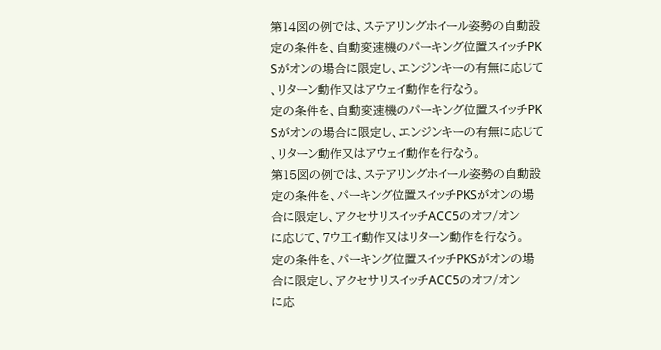第14図の例では、ステアリングホイール姿勢の自動設
定の条件を、自動変速機のパーキング位置スイッチPK
Sがオンの場合に限定し、エンジンキーの有無に応じて
、リターン動作又はアウェイ動作を行なう。
定の条件を、自動変速機のパーキング位置スイッチPK
Sがオンの場合に限定し、エンジンキーの有無に応じて
、リターン動作又はアウェイ動作を行なう。
第15図の例では、ステアリングホイール姿勢の自動設
定の条件を、パーキング位置スイッチPKSがオンの場
合に限定し、アクセサリスイッチACC5のオフ/オン
に応じて、7ウ工イ動作又はリターン動作を行なう。
定の条件を、パーキング位置スイッチPKSがオンの場
合に限定し、アクセサリスイッチACC5のオフ/オン
に応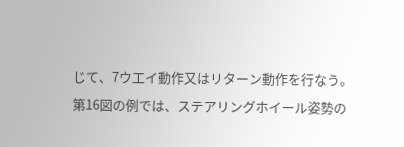じて、7ウ工イ動作又はリターン動作を行なう。
第16図の例では、ステアリングホイール姿勢の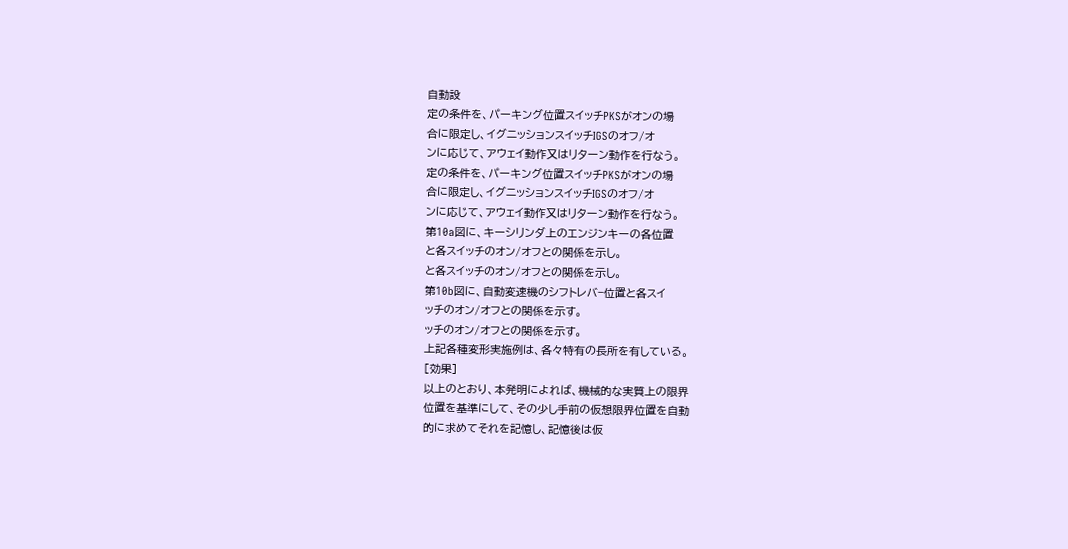自動設
定の条件を、パーキング位置スイッチPKSがオンの場
合に限定し、イグニッションスイッチIGSのオフ/オ
ンに応じて、アウェイ動作又はリターン動作を行なう。
定の条件を、パーキング位置スイッチPKSがオンの場
合に限定し、イグニッションスイッチIGSのオフ/オ
ンに応じて、アウェイ動作又はリターン動作を行なう。
第10a図に、キーシリンダ上のエンジンキーの各位置
と各スイッチのオン/オフとの関係を示し。
と各スイッチのオン/オフとの関係を示し。
第10b図に、自動変速機のシフトレバ−位置と各スイ
ッチのオン/オフとの関係を示す。
ッチのオン/オフとの関係を示す。
上記各種変形実施例は、各々特有の長所を有している。
[効果]
以上のとおり、本発明によれば、機械的な実質上の限界
位置を基準にして、その少し手前の仮想限界位置を自動
的に求めてそれを記憶し、記憶後は仮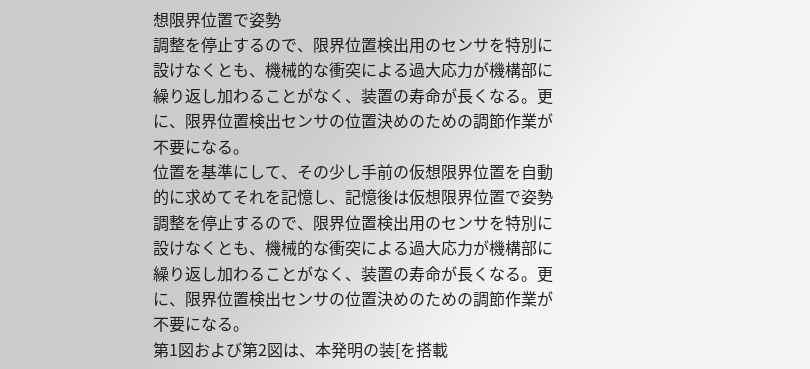想限界位置で姿勢
調整を停止するので、限界位置検出用のセンサを特別に
設けなくとも、機械的な衝突による過大応力が機構部に
繰り返し加わることがなく、装置の寿命が長くなる。更
に、限界位置検出センサの位置決めのための調節作業が
不要になる。
位置を基準にして、その少し手前の仮想限界位置を自動
的に求めてそれを記憶し、記憶後は仮想限界位置で姿勢
調整を停止するので、限界位置検出用のセンサを特別に
設けなくとも、機械的な衝突による過大応力が機構部に
繰り返し加わることがなく、装置の寿命が長くなる。更
に、限界位置検出センサの位置決めのための調節作業が
不要になる。
第1図および第2図は、本発明の装[を搭載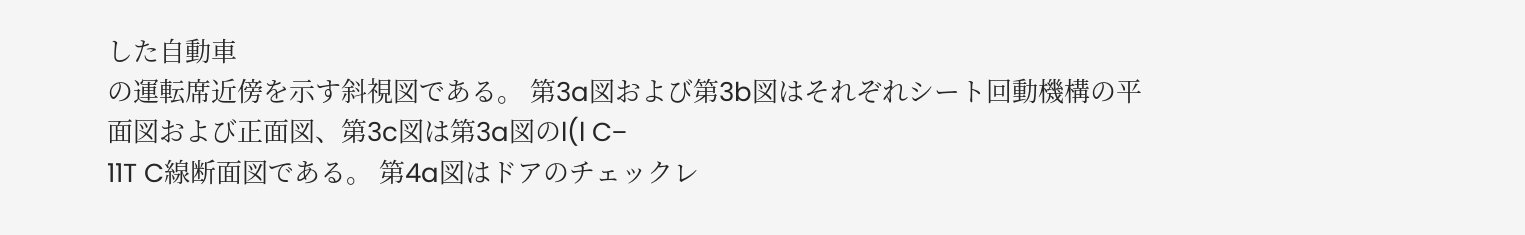した自動車
の運転席近傍を示す斜視図である。 第3a図および第3b図はそれぞれシート回動機構の平
面図および正面図、第3c図は第3a図のl(l C−
11T C線断面図である。 第4a図はドアのチェックレ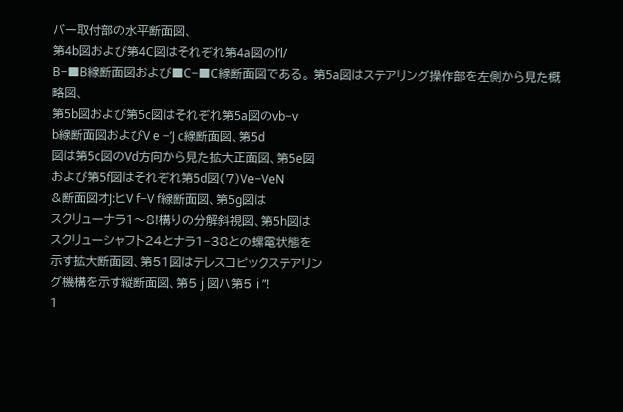バー取付部の水平断面図、
第4b図および第4C図はそれぞれ第4a図のl’l/
B−■B線断面図および■C−■C線断面図である。 第5a図はステアリング操作部を左側から見た概略図、
第5b図および第5c図はそれぞれ第5a図のvb−v
b線断面図およびV e −’J c線断面図、第5d
図は第5c図のVd方向から見た拡大正面図、第5e図
および第5f図はそれぞれ第5d図(7)Ve−VeN
&断面図オJ:ヒV f−V f線断面図、第5g図は
スクリューナラ1〜8!構りの分解斜視図、第5h図は
スクリューシャフト24とナラ1−38との螺電状態を
示す拡大断面図、第51図はテレスコピックステアリン
グ機構を示す縦断面図、第5 j 図ハ第5 i ”!
1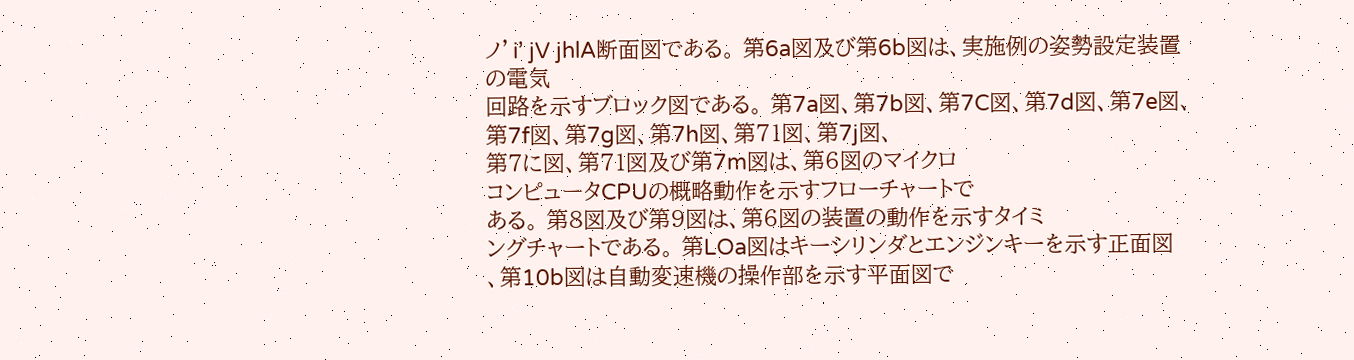ノ’i’ jV jhlA断面図である。 第6a図及び第6b図は、実施例の姿勢設定装置の電気
回路を示すブロック図である。 第7a図、第7b図、第7C図、第7d図、第7e図、
第7f図、第7g図、第7h図、第71図、第7j図、
第7に図、第71図及び第7m図は、第6図のマイクロ
コンピュータCPUの概略動作を示すフローチャートで
ある。 第8図及び第9図は、第6図の装置の動作を示すタイミ
ングチャートである。 第LOa図はキーシリンダとエンジンキーを示す正面図
、第10b図は自動変速機の操作部を示す平面図で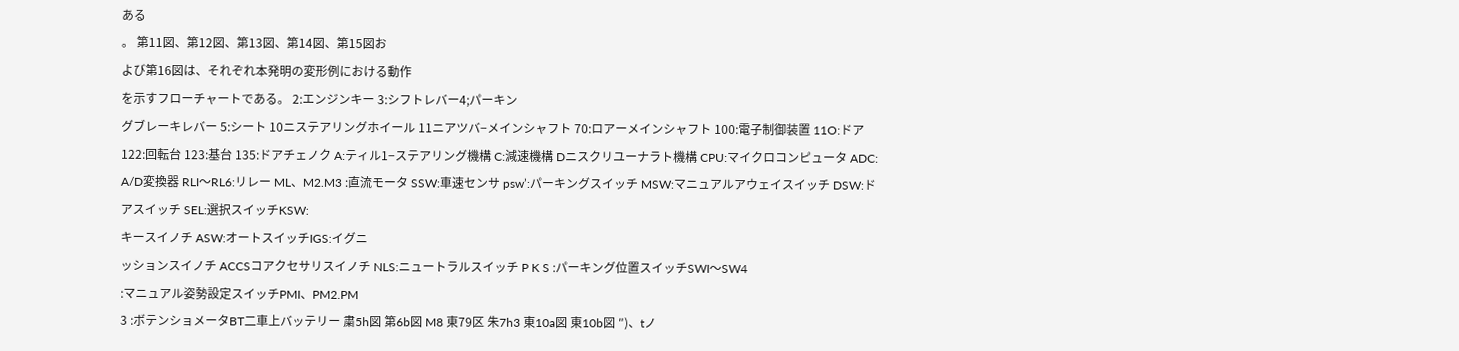ある
。 第11図、第12図、第13図、第14図、第15図お
よび第16図は、それぞれ本発明の変形例における動作
を示すフローチャートである。 2:エンジンキー 3:シフトレバー4;パーキン
グブレーキレバー 5:シート 10ニステアリングホイール 11ニアツバ−メインシャフト 70:ロアーメインシャフト 100:電子制御装置 11O:ドア 122:回転台 123:基台 135:ドアチェノク A:ティル1−ステアリング機構 C:減速機構 Dニスクリユーナラト機構 CPU:マイクロコンピュータ ADC: A/D変換器 RLI〜RL6:リレー ML、M2.M3 :直流モータ SSW:車速センサ psw’:パーキングスイッチ MSW:マニュアルアウェイスイッチ DSW:ドアスイッチ SEL:選択スイッチKSW:
キースイノチ ASW:オートスイッチIGS:イグニ
ッションスイノチ ACCSコアクセサリスイノチ NLS:ニュートラルスイッチ P K S :パーキング位置スイッチSWI〜SW4
:マニュアル姿勢設定スイッチPMI、PM2.PM
3 :ボテンショメータBT二車上バッテリー 粛5h図 第6b図 M8 東79区 朱7h3 東10a図 東10b図 ″)、tノ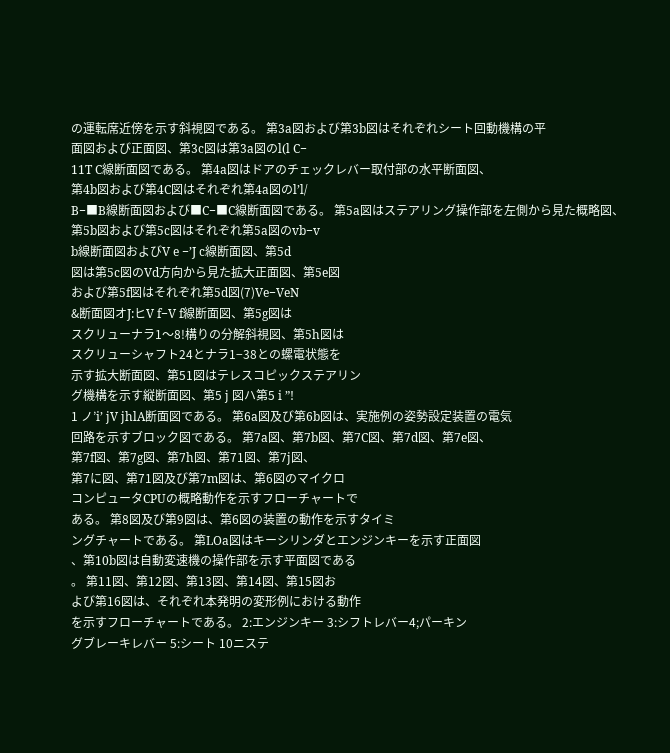の運転席近傍を示す斜視図である。 第3a図および第3b図はそれぞれシート回動機構の平
面図および正面図、第3c図は第3a図のl(l C−
11T C線断面図である。 第4a図はドアのチェックレバー取付部の水平断面図、
第4b図および第4C図はそれぞれ第4a図のl’l/
B−■B線断面図および■C−■C線断面図である。 第5a図はステアリング操作部を左側から見た概略図、
第5b図および第5c図はそれぞれ第5a図のvb−v
b線断面図およびV e −’J c線断面図、第5d
図は第5c図のVd方向から見た拡大正面図、第5e図
および第5f図はそれぞれ第5d図(7)Ve−VeN
&断面図オJ:ヒV f−V f線断面図、第5g図は
スクリューナラ1〜8!構りの分解斜視図、第5h図は
スクリューシャフト24とナラ1−38との螺電状態を
示す拡大断面図、第51図はテレスコピックステアリン
グ機構を示す縦断面図、第5 j 図ハ第5 i ”!
1 ノ’i’ jV jhlA断面図である。 第6a図及び第6b図は、実施例の姿勢設定装置の電気
回路を示すブロック図である。 第7a図、第7b図、第7C図、第7d図、第7e図、
第7f図、第7g図、第7h図、第71図、第7j図、
第7に図、第71図及び第7m図は、第6図のマイクロ
コンピュータCPUの概略動作を示すフローチャートで
ある。 第8図及び第9図は、第6図の装置の動作を示すタイミ
ングチャートである。 第LOa図はキーシリンダとエンジンキーを示す正面図
、第10b図は自動変速機の操作部を示す平面図である
。 第11図、第12図、第13図、第14図、第15図お
よび第16図は、それぞれ本発明の変形例における動作
を示すフローチャートである。 2:エンジンキー 3:シフトレバー4;パーキン
グブレーキレバー 5:シート 10ニステ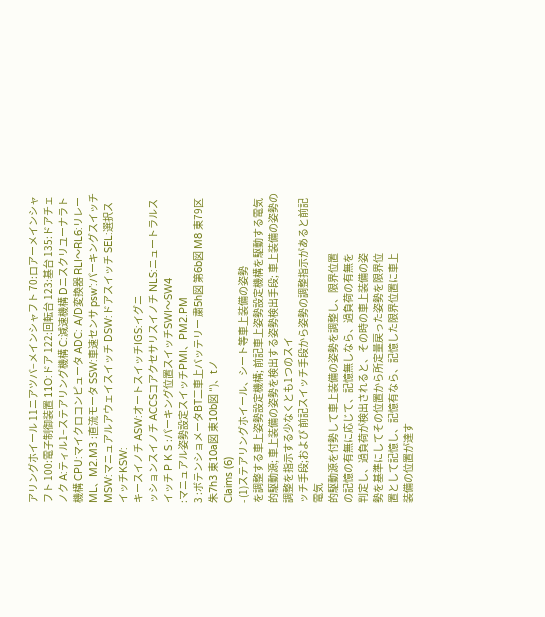アリングホイール 11ニアツバ−メインシャフト 70:ロアーメインシャフト 100:電子制御装置 11O:ドア 122:回転台 123:基台 135:ドアチェノク A:ティル1−ステアリング機構 C:減速機構 Dニスクリユーナラト機構 CPU:マイクロコンピュータ ADC: A/D変換器 RLI〜RL6:リレー ML、M2.M3 :直流モータ SSW:車速センサ psw’:パーキングスイッチ MSW:マニュアルアウェイスイッチ DSW:ドアスイッチ SEL:選択スイッチKSW:
キースイノチ ASW:オートスイッチIGS:イグニ
ッションスイノチ ACCSコアクセサリスイノチ NLS:ニュートラルスイッチ P K S :パーキング位置スイッチSWI〜SW4
:マニュアル姿勢設定スイッチPMI、PM2.PM
3 :ボテンショメータBT二車上バッテリー 粛5h図 第6b図 M8 東79区 朱7h3 東10a図 東10b図 ″)、tノ
Claims (6)
- (1)ステアリングホイール、シート等車上装備の姿勢
を調整する車上姿勢設定機構; 前記車上姿勢設定機構を駆動する電気的駆動源; 車上装備の姿勢を検出する姿勢検出手段; 車上装備の姿勢の調整を指示する少なくとも1つのスイ
ッチ手段;および 前記スイッチ手段から姿勢の調整指示があると前記電気
的駆動源を付勢して車上装備の姿勢を調整し、限界位置
の記憶の有無に応じて、記憶無しなら、過負荷の有無を
判定し、過負荷が検出されると、その時の車上装備の姿
勢を基準にしてその位置から所定量戻った姿勢を限界位
置として記憶し、記憶有なら、記憶した限界位置に車上
装備の位置が達す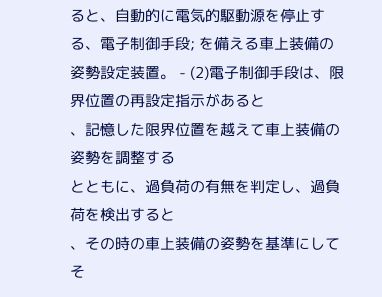ると、自動的に電気的駆動源を停止す
る、電子制御手段; を備える車上装備の姿勢設定装置。 - (2)電子制御手段は、限界位置の再設定指示があると
、記憶した限界位置を越えて車上装備の姿勢を調整する
とともに、過負荷の有無を判定し、過負荷を検出すると
、その時の車上装備の姿勢を基準にしてそ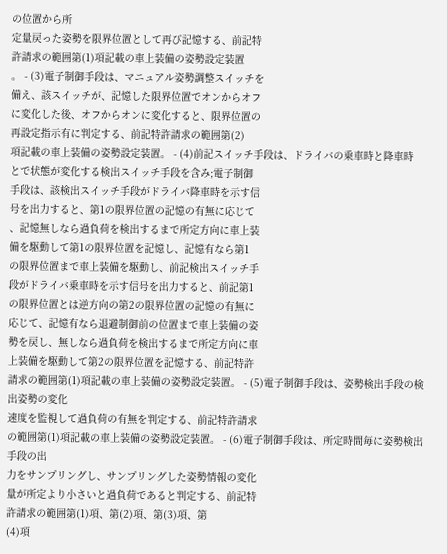の位置から所
定量戻った姿勢を限界位置として再び記憶する、前記特
許請求の範囲第(1)項記載の車上装備の姿勢設定装置
。 - (3)電子制御手段は、マニュアル姿勢調整スイッチを
備え、該スイッチが、記憶した限界位置でオンからオフ
に変化した後、オフからオンに変化すると、限界位置の
再設定指示有に判定する、前記特許請求の範囲第(2)
項記載の車上装備の姿勢設定装置。 - (4)前記スイッチ手段は、ドライバの乗車時と降車時
とで状態が変化する検出スイッチ手段を含み;電子制御
手段は、該検出スイッチ手段がドライバ降車時を示す信
号を出力すると、第1の限界位置の記憶の有無に応じて
、記憶無しなら過負荷を検出するまで所定方向に車上装
備を駆動して第1の限界位置を記憶し、記憶有なら第1
の限界位置まで車上装備を駆動し、前記検出スイッチ手
段がドライバ乗車時を示す信号を出力すると、前記第1
の限界位置とは逆方向の第2の限界位置の記憶の有無に
応じて、記憶有なら退避制御前の位置まで車上装備の姿
勢を戻し、無しなら過負荷を検出するまで所定方向に車
上装備を駆動して第2の限界位置を記憶する、前記特許
請求の範囲第(1)項記載の車上装備の姿勢設定装置。 - (5)電子制御手段は、姿勢検出手段の検出姿勢の変化
速度を監視して過負荷の有無を判定する、前記特許請求
の範囲第(1)項記載の車上装備の姿勢設定装置。 - (6)電子制御手段は、所定時間毎に姿勢検出手段の出
力をサンプリングし、サンプリングした姿勢情報の変化
量が所定より小さいと過負荷であると判定する、前記特
許請求の範囲第(1)項、第(2)項、第(3)項、第
(4)項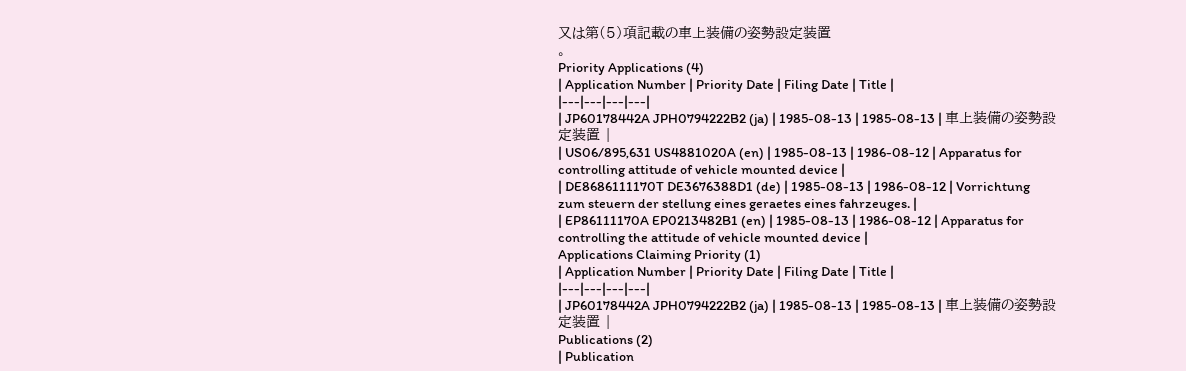又は第(5)項記載の車上装備の姿勢設定装置
。
Priority Applications (4)
| Application Number | Priority Date | Filing Date | Title |
|---|---|---|---|
| JP60178442A JPH0794222B2 (ja) | 1985-08-13 | 1985-08-13 | 車上装備の姿勢設定装置 |
| US06/895,631 US4881020A (en) | 1985-08-13 | 1986-08-12 | Apparatus for controlling attitude of vehicle mounted device |
| DE8686111170T DE3676388D1 (de) | 1985-08-13 | 1986-08-12 | Vorrichtung zum steuern der stellung eines geraetes eines fahrzeuges. |
| EP86111170A EP0213482B1 (en) | 1985-08-13 | 1986-08-12 | Apparatus for controlling the attitude of vehicle mounted device |
Applications Claiming Priority (1)
| Application Number | Priority Date | Filing Date | Title |
|---|---|---|---|
| JP60178442A JPH0794222B2 (ja) | 1985-08-13 | 1985-08-13 | 車上装備の姿勢設定装置 |
Publications (2)
| Publication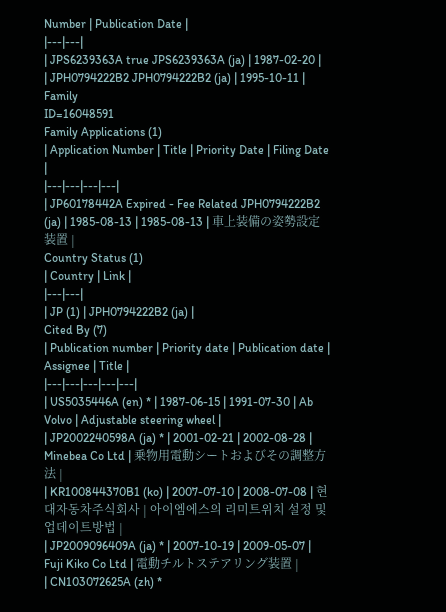Number | Publication Date |
|---|---|
| JPS6239363A true JPS6239363A (ja) | 1987-02-20 |
| JPH0794222B2 JPH0794222B2 (ja) | 1995-10-11 |
Family
ID=16048591
Family Applications (1)
| Application Number | Title | Priority Date | Filing Date |
|---|---|---|---|
| JP60178442A Expired - Fee Related JPH0794222B2 (ja) | 1985-08-13 | 1985-08-13 | 車上装備の姿勢設定装置 |
Country Status (1)
| Country | Link |
|---|---|
| JP (1) | JPH0794222B2 (ja) |
Cited By (7)
| Publication number | Priority date | Publication date | Assignee | Title |
|---|---|---|---|---|
| US5035446A (en) * | 1987-06-15 | 1991-07-30 | Ab Volvo | Adjustable steering wheel |
| JP2002240598A (ja) * | 2001-02-21 | 2002-08-28 | Minebea Co Ltd | 乗物用電動シートおよびその調整方法 |
| KR100844370B1 (ko) | 2007-07-10 | 2008-07-08 | 현대자동차주식회사 | 아이엠에스의 리미트위치 설정 및 업데이트방법 |
| JP2009096409A (ja) * | 2007-10-19 | 2009-05-07 | Fuji Kiko Co Ltd | 電動チルトステアリング装置 |
| CN103072625A (zh) *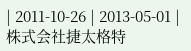| 2011-10-26 | 2013-05-01 | 株式会社捷太格特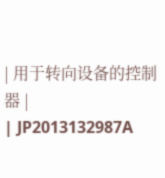| 用于转向设备的控制器 |
| JP2013132987A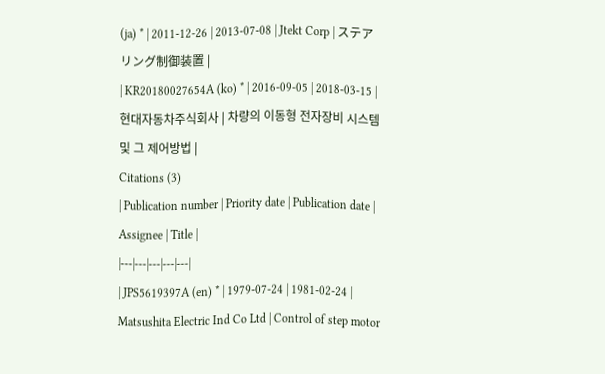(ja) * | 2011-12-26 | 2013-07-08 | Jtekt Corp | ステアリング制御装置 |
| KR20180027654A (ko) * | 2016-09-05 | 2018-03-15 | 현대자동차주식회사 | 차량의 이동형 전자장비 시스템 및 그 제어방법 |
Citations (3)
| Publication number | Priority date | Publication date | Assignee | Title |
|---|---|---|---|---|
| JPS5619397A (en) * | 1979-07-24 | 1981-02-24 | Matsushita Electric Ind Co Ltd | Control of step motor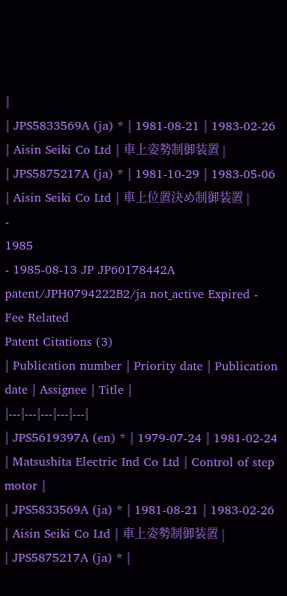|
| JPS5833569A (ja) * | 1981-08-21 | 1983-02-26 | Aisin Seiki Co Ltd | 車上姿勢制御装置 |
| JPS5875217A (ja) * | 1981-10-29 | 1983-05-06 | Aisin Seiki Co Ltd | 車上位置決め制御装置 |
-
1985
- 1985-08-13 JP JP60178442A patent/JPH0794222B2/ja not_active Expired - Fee Related
Patent Citations (3)
| Publication number | Priority date | Publication date | Assignee | Title |
|---|---|---|---|---|
| JPS5619397A (en) * | 1979-07-24 | 1981-02-24 | Matsushita Electric Ind Co Ltd | Control of step motor |
| JPS5833569A (ja) * | 1981-08-21 | 1983-02-26 | Aisin Seiki Co Ltd | 車上姿勢制御装置 |
| JPS5875217A (ja) * |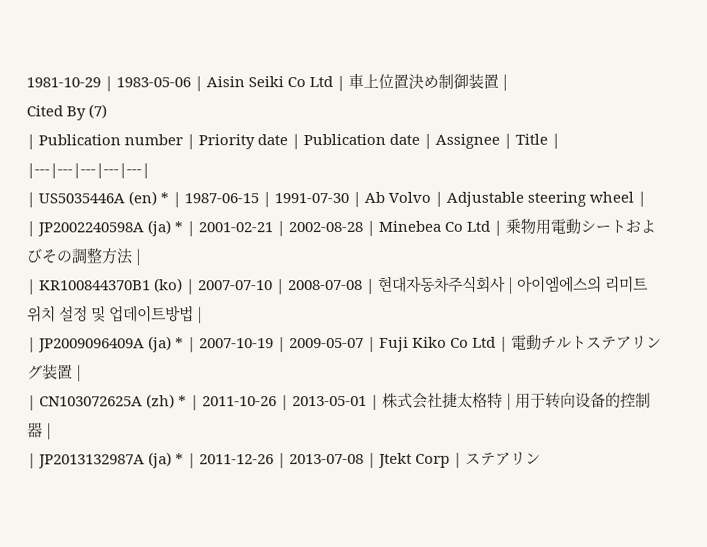1981-10-29 | 1983-05-06 | Aisin Seiki Co Ltd | 車上位置決め制御装置 |
Cited By (7)
| Publication number | Priority date | Publication date | Assignee | Title |
|---|---|---|---|---|
| US5035446A (en) * | 1987-06-15 | 1991-07-30 | Ab Volvo | Adjustable steering wheel |
| JP2002240598A (ja) * | 2001-02-21 | 2002-08-28 | Minebea Co Ltd | 乗物用電動シートおよびその調整方法 |
| KR100844370B1 (ko) | 2007-07-10 | 2008-07-08 | 현대자동차주식회사 | 아이엠에스의 리미트위치 설정 및 업데이트방법 |
| JP2009096409A (ja) * | 2007-10-19 | 2009-05-07 | Fuji Kiko Co Ltd | 電動チルトステアリング装置 |
| CN103072625A (zh) * | 2011-10-26 | 2013-05-01 | 株式会社捷太格特 | 用于转向设备的控制器 |
| JP2013132987A (ja) * | 2011-12-26 | 2013-07-08 | Jtekt Corp | ステアリン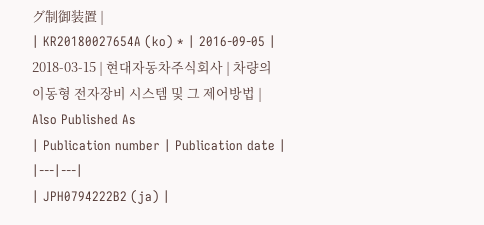グ制御装置 |
| KR20180027654A (ko) * | 2016-09-05 | 2018-03-15 | 현대자동차주식회사 | 차량의 이동형 전자장비 시스템 및 그 제어방법 |
Also Published As
| Publication number | Publication date |
|---|---|
| JPH0794222B2 (ja) |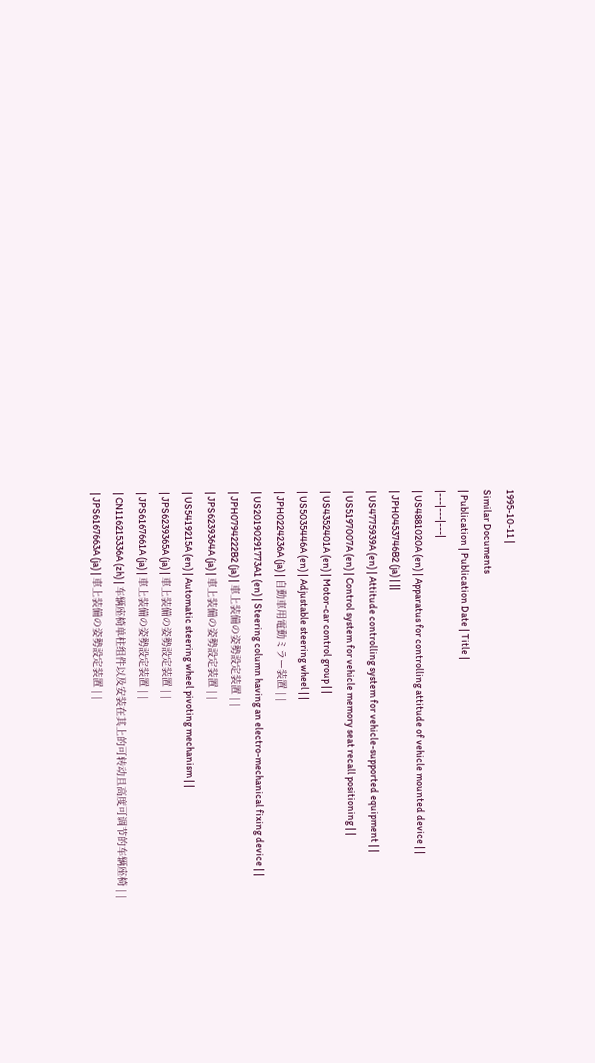1995-10-11 |
Similar Documents
| Publication | Publication Date | Title |
|---|---|---|
| US4881020A (en) | Apparatus for controlling attitude of vehicle mounted device | |
| JPH0453746B2 (ja) | ||
| US4775939A (en) | Attitude controlling system for vehicle-supported equipment | |
| US5197007A (en) | Control system for vehicle memory seat recall positioning | |
| US4352401A (en) | Motor-car control group | |
| US5035446A (en) | Adjustable steering wheel | |
| JPH0224236A (ja) | 自動車用電動ミラー装置 | |
| US20190291773A1 (en) | Steering column having an electro-mechanical fixing device | |
| JPH0794222B2 (ja) | 車上装備の姿勢設定装置 | |
| JPS6239364A (ja) | 車上装備の姿勢設定装置 | |
| US5419215A (en) | Automatic steering wheel pivoting mechanism | |
| JPS6239365A (ja) | 車上装備の姿勢設定装置 | |
| JPS6167661A (ja) | 車上装備の姿勢設定装置 | |
| CN116215336A (zh) | 车辆座椅单柱组件以及安装在其上的可转动且高度可调节的车辆座椅 | |
| JPS6167663A (ja) | 車上装備の姿勢設定装置 | |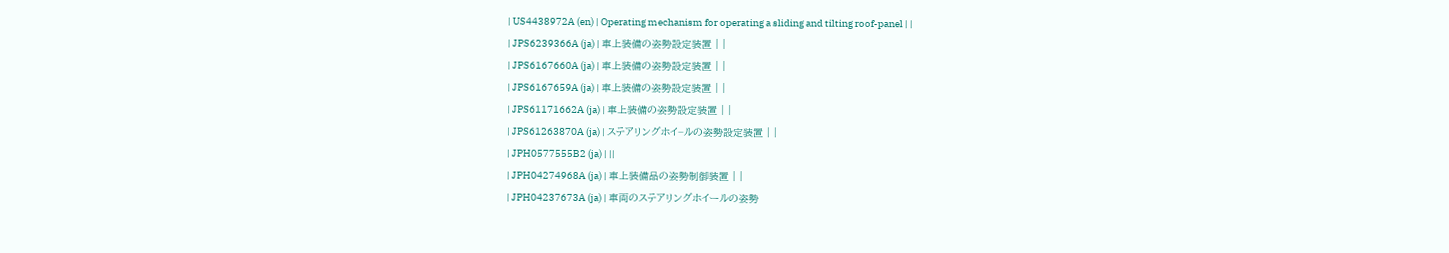| US4438972A (en) | Operating mechanism for operating a sliding and tilting roof-panel | |
| JPS6239366A (ja) | 車上装備の姿勢設定装置 | |
| JPS6167660A (ja) | 車上装備の姿勢設定装置 | |
| JPS6167659A (ja) | 車上装備の姿勢設定装置 | |
| JPS61171662A (ja) | 車上装備の姿勢設定装置 | |
| JPS61263870A (ja) | ステアリングホイ−ルの姿勢設定装置 | |
| JPH0577555B2 (ja) | ||
| JPH04274968A (ja) | 車上装備品の姿勢制御装置 | |
| JPH04237673A (ja) | 車両のステアリングホイールの姿勢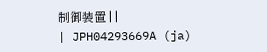制御装置 | |
| JPH04293669A (ja)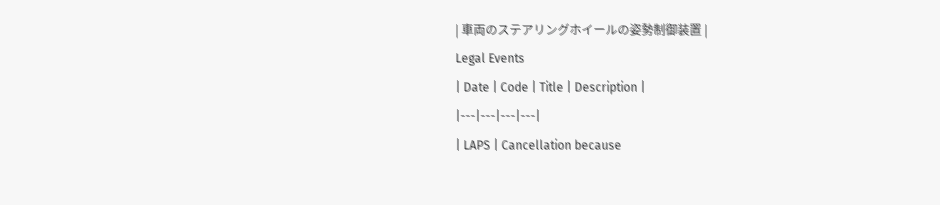| 車両のステアリングホイールの姿勢制御装置 |
Legal Events
| Date | Code | Title | Description |
|---|---|---|---|
| LAPS | Cancellation because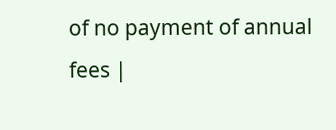of no payment of annual fees |